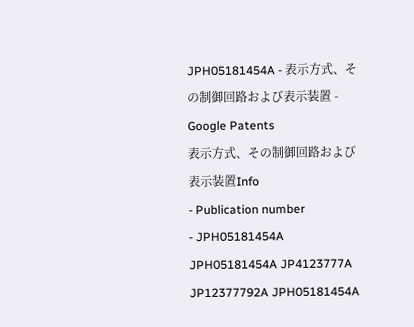JPH05181454A - 表示方式、その制御回路および表示装置 - Google Patents
表示方式、その制御回路および表示装置Info
- Publication number
- JPH05181454A JPH05181454A JP4123777A JP12377792A JPH05181454A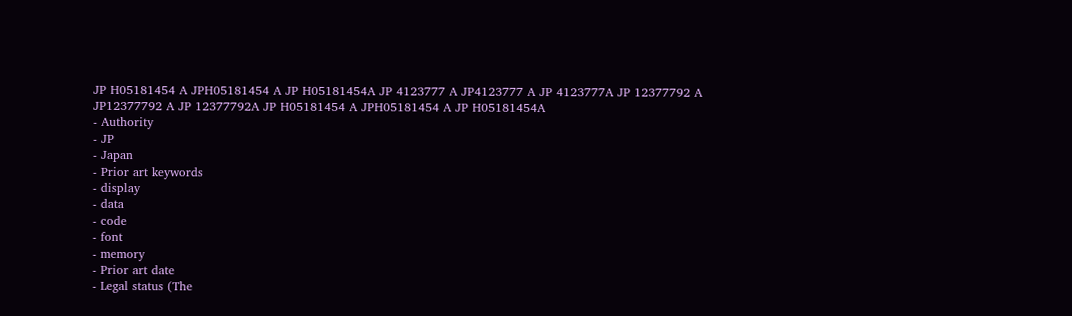JP H05181454 A JPH05181454 A JP H05181454A JP 4123777 A JP4123777 A JP 4123777A JP 12377792 A JP12377792 A JP 12377792A JP H05181454 A JPH05181454 A JP H05181454A
- Authority
- JP
- Japan
- Prior art keywords
- display
- data
- code
- font
- memory
- Prior art date
- Legal status (The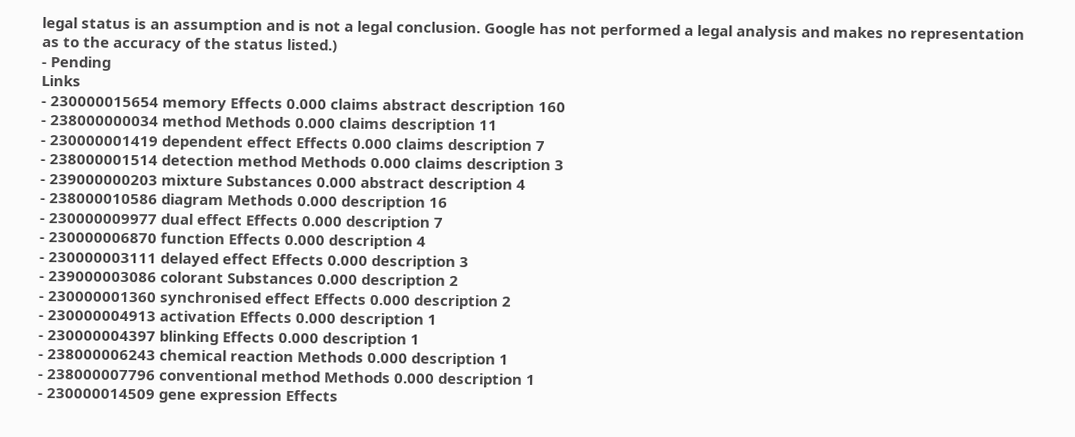legal status is an assumption and is not a legal conclusion. Google has not performed a legal analysis and makes no representation as to the accuracy of the status listed.)
- Pending
Links
- 230000015654 memory Effects 0.000 claims abstract description 160
- 238000000034 method Methods 0.000 claims description 11
- 230000001419 dependent effect Effects 0.000 claims description 7
- 238000001514 detection method Methods 0.000 claims description 3
- 239000000203 mixture Substances 0.000 abstract description 4
- 238000010586 diagram Methods 0.000 description 16
- 230000009977 dual effect Effects 0.000 description 7
- 230000006870 function Effects 0.000 description 4
- 230000003111 delayed effect Effects 0.000 description 3
- 239000003086 colorant Substances 0.000 description 2
- 230000001360 synchronised effect Effects 0.000 description 2
- 230000004913 activation Effects 0.000 description 1
- 230000004397 blinking Effects 0.000 description 1
- 238000006243 chemical reaction Methods 0.000 description 1
- 238000007796 conventional method Methods 0.000 description 1
- 230000014509 gene expression Effects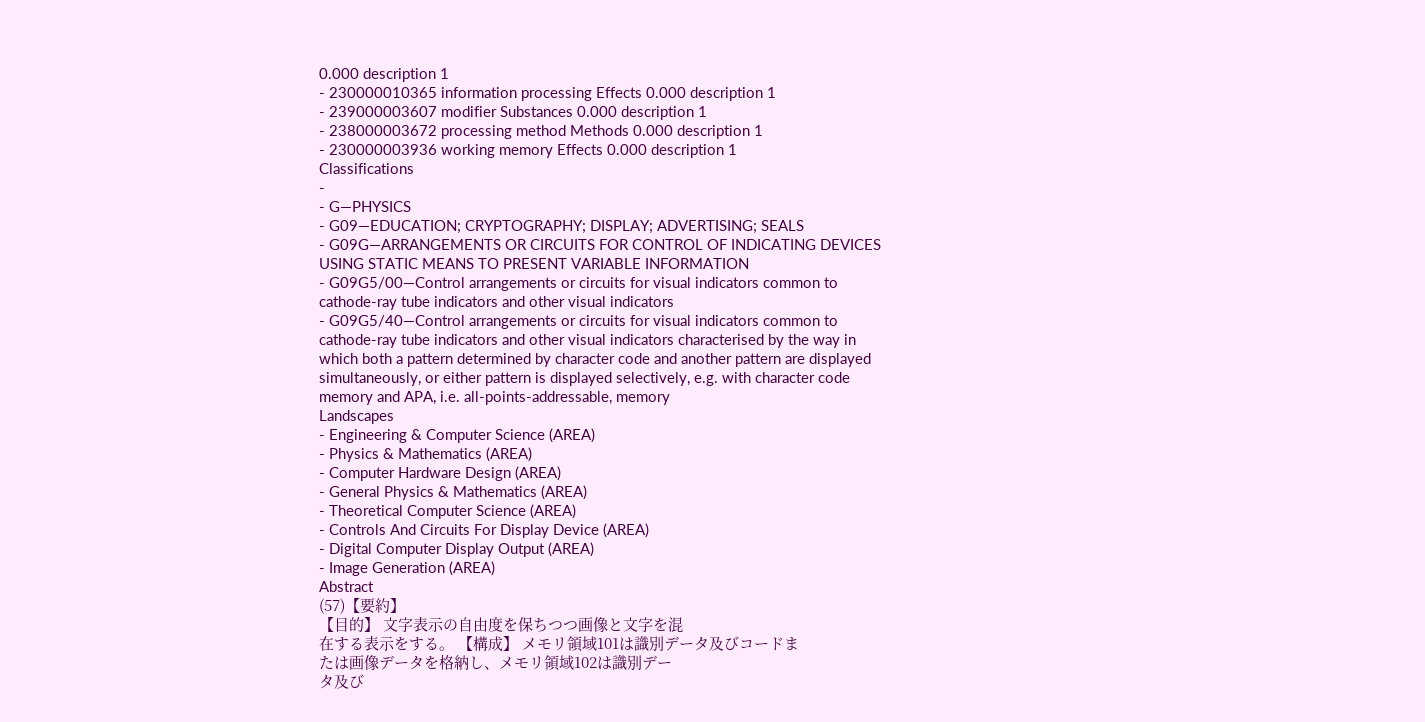0.000 description 1
- 230000010365 information processing Effects 0.000 description 1
- 239000003607 modifier Substances 0.000 description 1
- 238000003672 processing method Methods 0.000 description 1
- 230000003936 working memory Effects 0.000 description 1
Classifications
-
- G—PHYSICS
- G09—EDUCATION; CRYPTOGRAPHY; DISPLAY; ADVERTISING; SEALS
- G09G—ARRANGEMENTS OR CIRCUITS FOR CONTROL OF INDICATING DEVICES USING STATIC MEANS TO PRESENT VARIABLE INFORMATION
- G09G5/00—Control arrangements or circuits for visual indicators common to cathode-ray tube indicators and other visual indicators
- G09G5/40—Control arrangements or circuits for visual indicators common to cathode-ray tube indicators and other visual indicators characterised by the way in which both a pattern determined by character code and another pattern are displayed simultaneously, or either pattern is displayed selectively, e.g. with character code memory and APA, i.e. all-points-addressable, memory
Landscapes
- Engineering & Computer Science (AREA)
- Physics & Mathematics (AREA)
- Computer Hardware Design (AREA)
- General Physics & Mathematics (AREA)
- Theoretical Computer Science (AREA)
- Controls And Circuits For Display Device (AREA)
- Digital Computer Display Output (AREA)
- Image Generation (AREA)
Abstract
(57)【要約】
【目的】 文字表示の自由度を保ちつつ画像と文字を混
在する表示をする。 【構成】 メモリ領域101は識別データ及びコードま
たは画像データを格納し、メモリ領域102は識別デー
タ及び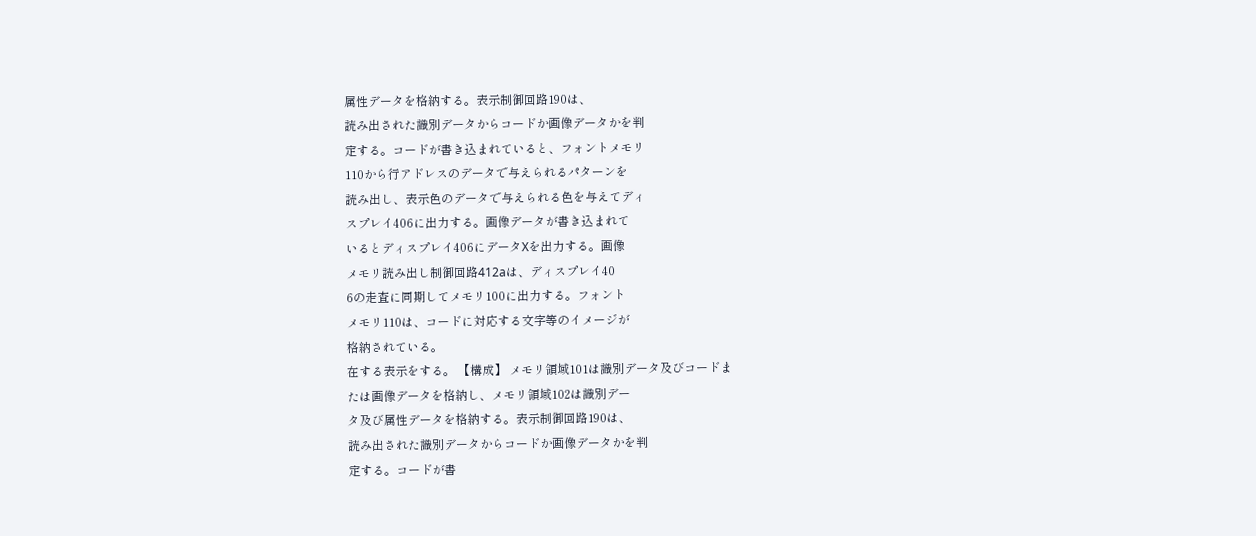属性データを格納する。表示制御回路190は、
読み出された識別データからコードか画像データかを判
定する。コードが書き込まれていると、フォントメモリ
110から行アドレスのデータで与えられるパターンを
読み出し、表示色のデータで与えられる色を与えてディ
スプレイ406に出力する。画像データが書き込まれて
いるとディスプレイ406にデータXを出力する。画像
メモリ読み出し制御回路412aは、ディスプレイ40
6の走査に同期してメモリ100に出力する。フォント
メモリ110は、コードに対応する文字等のイメージが
格納されている。
在する表示をする。 【構成】 メモリ領域101は識別データ及びコードま
たは画像データを格納し、メモリ領域102は識別デー
タ及び属性データを格納する。表示制御回路190は、
読み出された識別データからコードか画像データかを判
定する。コードが書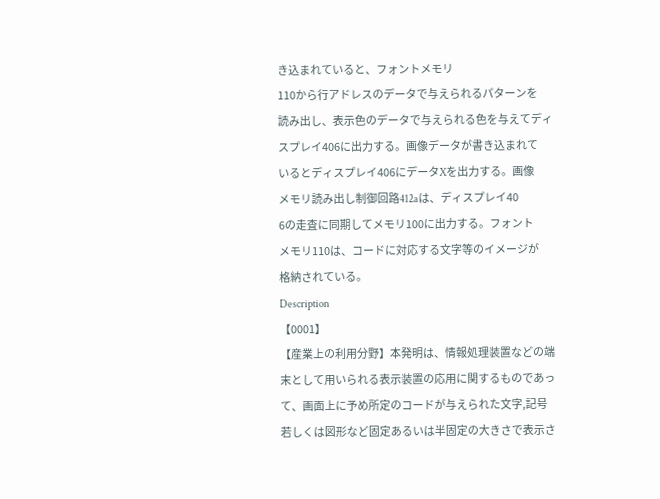き込まれていると、フォントメモリ
110から行アドレスのデータで与えられるパターンを
読み出し、表示色のデータで与えられる色を与えてディ
スプレイ406に出力する。画像データが書き込まれて
いるとディスプレイ406にデータXを出力する。画像
メモリ読み出し制御回路412aは、ディスプレイ40
6の走査に同期してメモリ100に出力する。フォント
メモリ110は、コードに対応する文字等のイメージが
格納されている。
Description
【0001】
【産業上の利用分野】本発明は、情報処理装置などの端
末として用いられる表示装置の応用に関するものであっ
て、画面上に予め所定のコードが与えられた文字,記号
若しくは図形など固定あるいは半固定の大きさで表示さ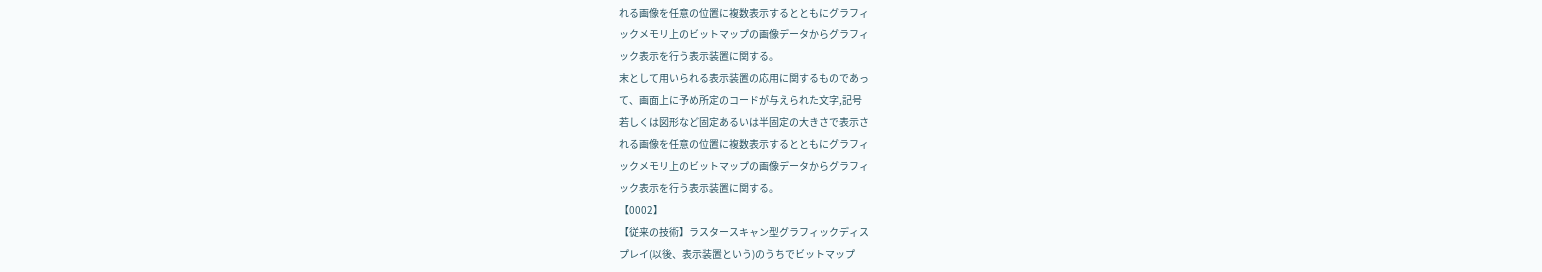れる画像を任意の位置に複数表示するとともにグラフィ
ックメモリ上のビットマップの画像データからグラフィ
ック表示を行う表示装置に関する。
末として用いられる表示装置の応用に関するものであっ
て、画面上に予め所定のコードが与えられた文字,記号
若しくは図形など固定あるいは半固定の大きさで表示さ
れる画像を任意の位置に複数表示するとともにグラフィ
ックメモリ上のビットマップの画像データからグラフィ
ック表示を行う表示装置に関する。
【0002】
【従来の技術】ラスタースキャン型グラフィックディス
プレイ(以後、表示装置という)のうちでビットマップ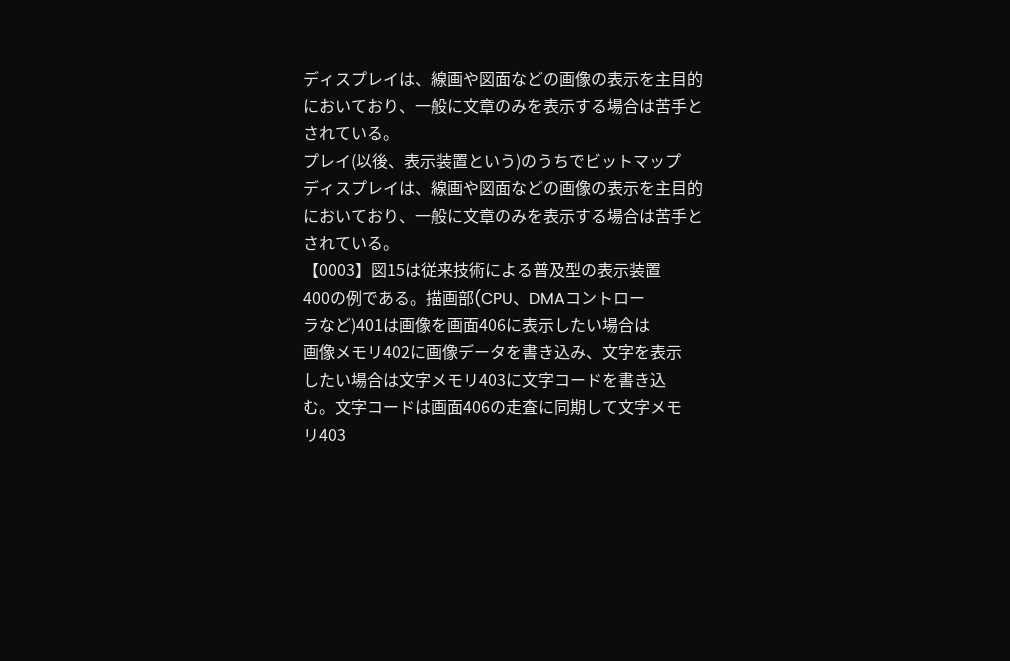ディスプレイは、線画や図面などの画像の表示を主目的
においており、一般に文章のみを表示する場合は苦手と
されている。
プレイ(以後、表示装置という)のうちでビットマップ
ディスプレイは、線画や図面などの画像の表示を主目的
においており、一般に文章のみを表示する場合は苦手と
されている。
【0003】図15は従来技術による普及型の表示装置
400の例である。描画部(CPU、DMAコントロー
ラなど)401は画像を画面406に表示したい場合は
画像メモリ402に画像データを書き込み、文字を表示
したい場合は文字メモリ403に文字コードを書き込
む。文字コードは画面406の走査に同期して文字メモ
リ403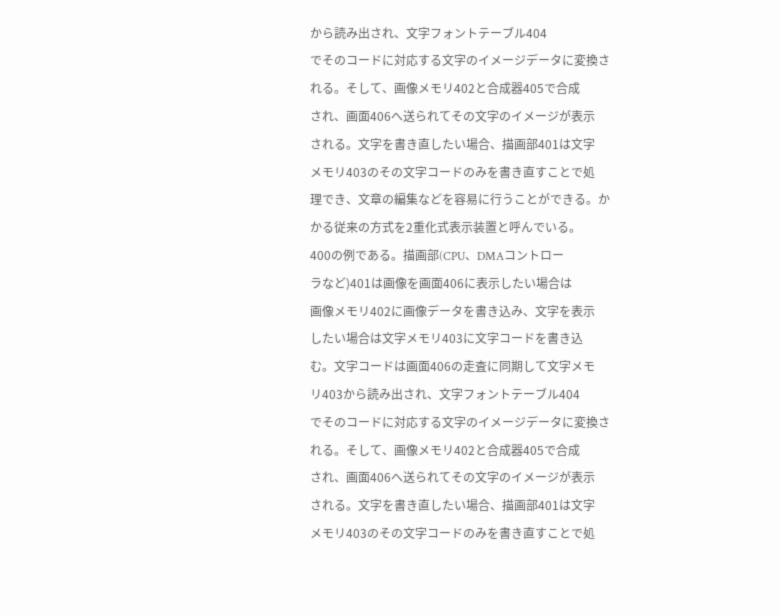から読み出され、文字フォントテーブル404
でそのコードに対応する文字のイメージデータに変換さ
れる。そして、画像メモリ402と合成器405で合成
され、画面406へ送られてその文字のイメージが表示
される。文字を書き直したい場合、描画部401は文字
メモリ403のその文字コードのみを書き直すことで処
理でき、文章の編集などを容易に行うことができる。か
かる従来の方式を2重化式表示装置と呼んでいる。
400の例である。描画部(CPU、DMAコントロー
ラなど)401は画像を画面406に表示したい場合は
画像メモリ402に画像データを書き込み、文字を表示
したい場合は文字メモリ403に文字コードを書き込
む。文字コードは画面406の走査に同期して文字メモ
リ403から読み出され、文字フォントテーブル404
でそのコードに対応する文字のイメージデータに変換さ
れる。そして、画像メモリ402と合成器405で合成
され、画面406へ送られてその文字のイメージが表示
される。文字を書き直したい場合、描画部401は文字
メモリ403のその文字コードのみを書き直すことで処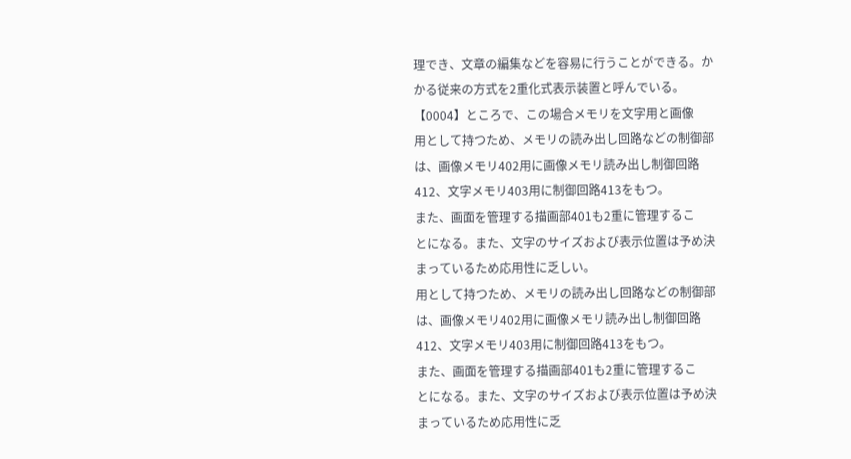理でき、文章の編集などを容易に行うことができる。か
かる従来の方式を2重化式表示装置と呼んでいる。
【0004】ところで、この場合メモリを文字用と画像
用として持つため、メモリの読み出し回路などの制御部
は、画像メモリ402用に画像メモリ読み出し制御回路
412、文字メモリ403用に制御回路413をもつ。
また、画面を管理する描画部401も2重に管理するこ
とになる。また、文字のサイズおよび表示位置は予め決
まっているため応用性に乏しい。
用として持つため、メモリの読み出し回路などの制御部
は、画像メモリ402用に画像メモリ読み出し制御回路
412、文字メモリ403用に制御回路413をもつ。
また、画面を管理する描画部401も2重に管理するこ
とになる。また、文字のサイズおよび表示位置は予め決
まっているため応用性に乏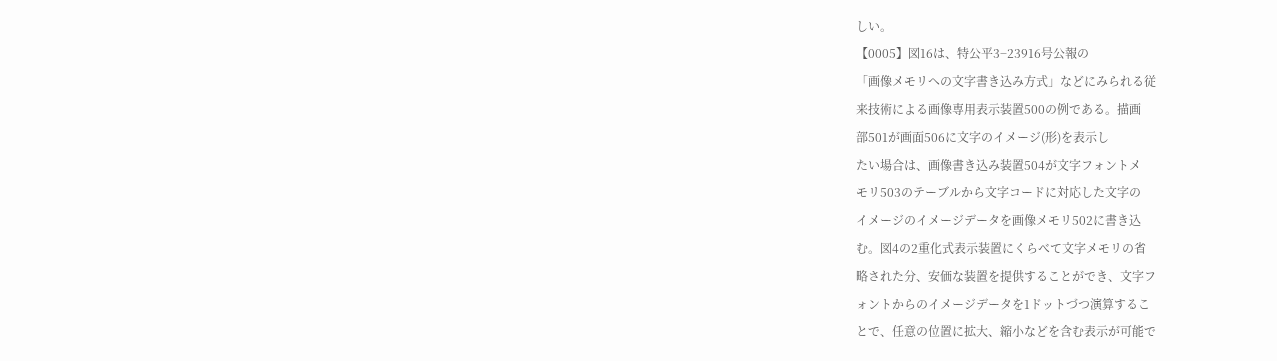しい。
【0005】図16は、特公平3−23916号公報の
「画像メモリへの文字書き込み方式」などにみられる従
来技術による画像専用表示装置500の例である。描画
部501が画面506に文字のイメージ(形)を表示し
たい場合は、画像書き込み装置504が文字フォントメ
モリ503のテーブルから文字コードに対応した文字の
イメージのイメージデータを画像メモリ502に書き込
む。図4の2重化式表示装置にくらべて文字メモリの省
略された分、安価な装置を提供することができ、文字フ
ォントからのイメージデータを1ドットづつ演算するこ
とで、任意の位置に拡大、縮小などを含む表示が可能で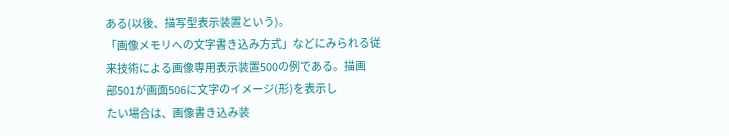ある(以後、描写型表示装置という)。
「画像メモリへの文字書き込み方式」などにみられる従
来技術による画像専用表示装置500の例である。描画
部501が画面506に文字のイメージ(形)を表示し
たい場合は、画像書き込み装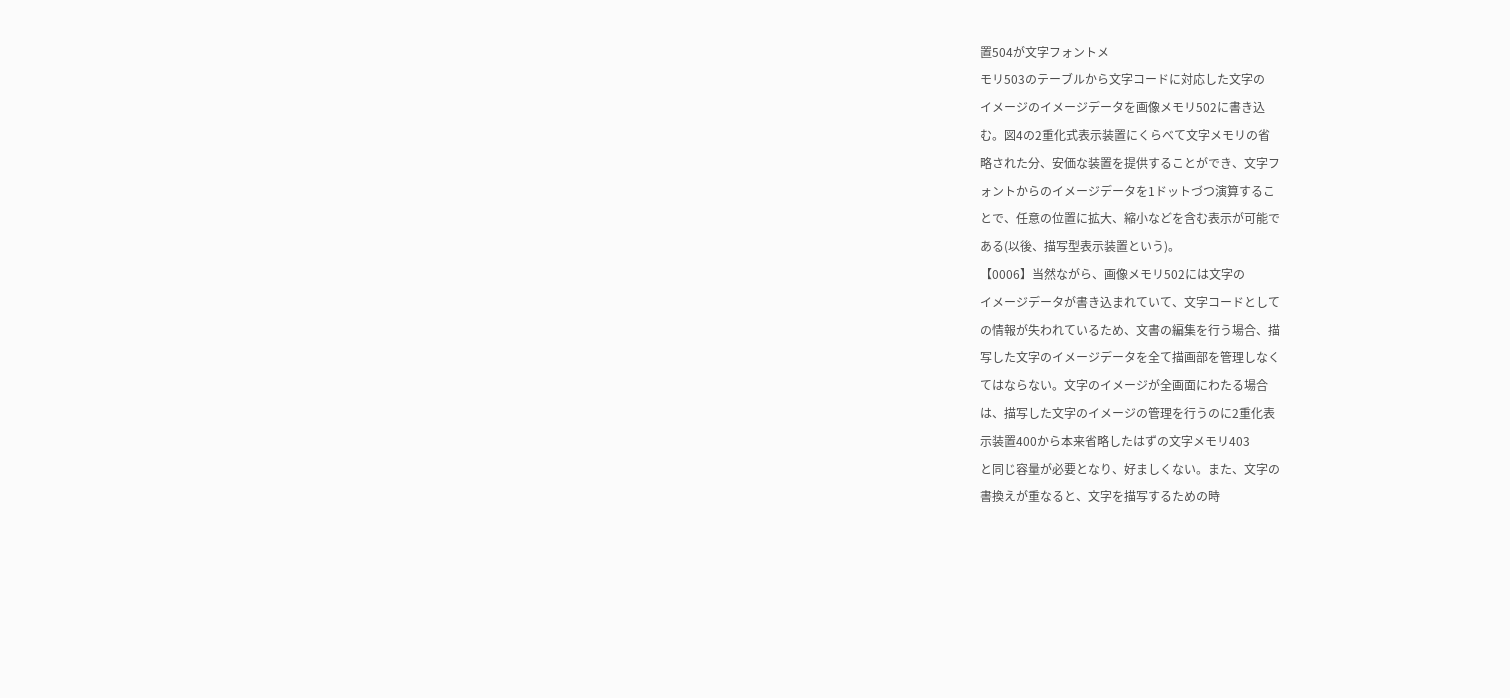置504が文字フォントメ
モリ503のテーブルから文字コードに対応した文字の
イメージのイメージデータを画像メモリ502に書き込
む。図4の2重化式表示装置にくらべて文字メモリの省
略された分、安価な装置を提供することができ、文字フ
ォントからのイメージデータを1ドットづつ演算するこ
とで、任意の位置に拡大、縮小などを含む表示が可能で
ある(以後、描写型表示装置という)。
【0006】当然ながら、画像メモリ502には文字の
イメージデータが書き込まれていて、文字コードとして
の情報が失われているため、文書の編集を行う場合、描
写した文字のイメージデータを全て描画部を管理しなく
てはならない。文字のイメージが全画面にわたる場合
は、描写した文字のイメージの管理を行うのに2重化表
示装置400から本来省略したはずの文字メモリ403
と同じ容量が必要となり、好ましくない。また、文字の
書換えが重なると、文字を描写するための時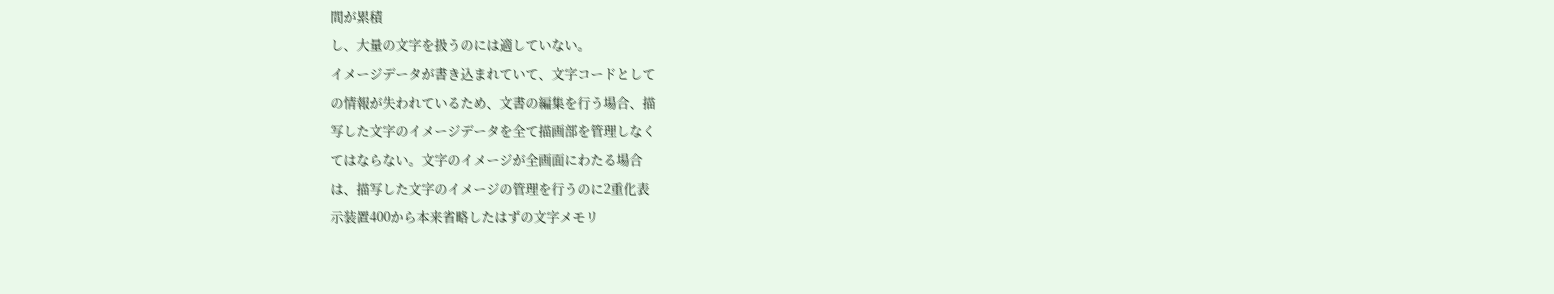間が累積
し、大量の文字を扱うのには適していない。
イメージデータが書き込まれていて、文字コードとして
の情報が失われているため、文書の編集を行う場合、描
写した文字のイメージデータを全て描画部を管理しなく
てはならない。文字のイメージが全画面にわたる場合
は、描写した文字のイメージの管理を行うのに2重化表
示装置400から本来省略したはずの文字メモリ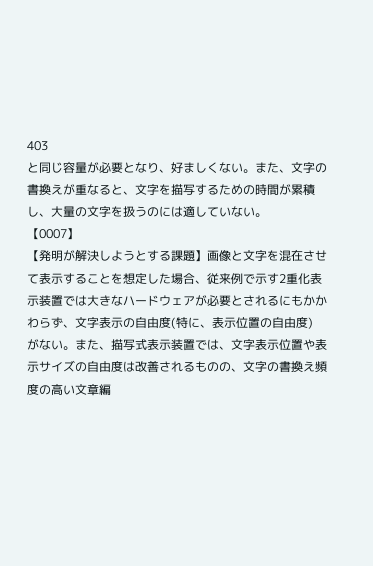403
と同じ容量が必要となり、好ましくない。また、文字の
書換えが重なると、文字を描写するための時間が累積
し、大量の文字を扱うのには適していない。
【0007】
【発明が解決しようとする課題】画像と文字を混在させ
て表示することを想定した場合、従来例で示す2重化表
示装置では大きなハードウェアが必要とされるにもかか
わらず、文字表示の自由度(特に、表示位置の自由度)
がない。また、描写式表示装置では、文字表示位置や表
示サイズの自由度は改善されるものの、文字の書換え頻
度の高い文章編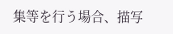集等を行う場合、描写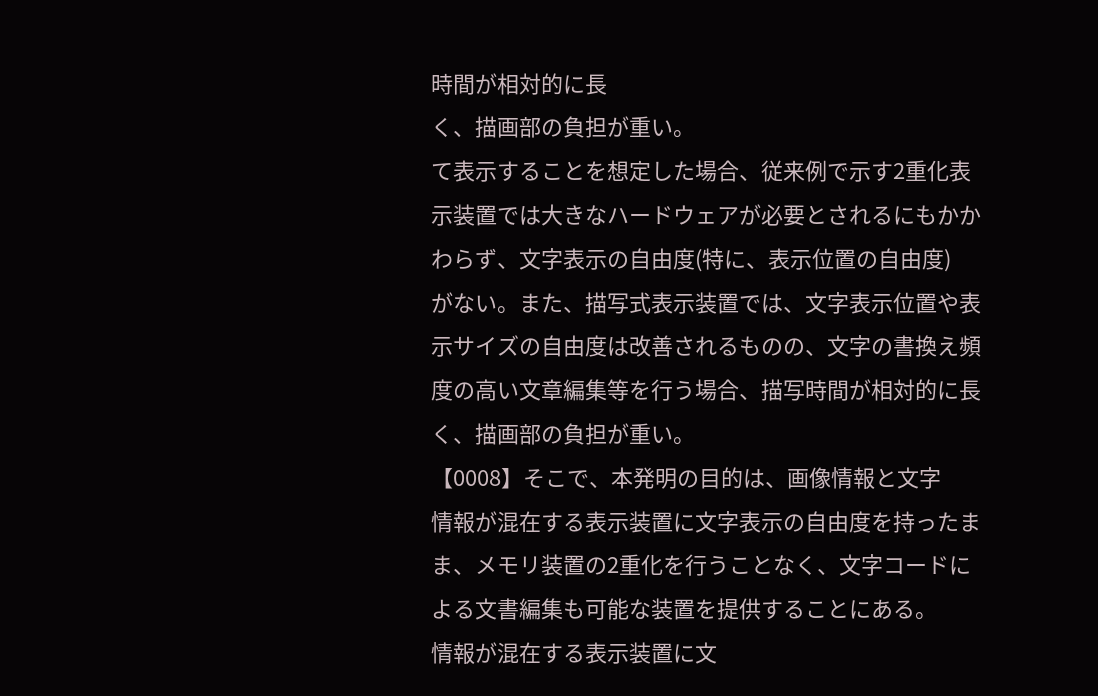時間が相対的に長
く、描画部の負担が重い。
て表示することを想定した場合、従来例で示す2重化表
示装置では大きなハードウェアが必要とされるにもかか
わらず、文字表示の自由度(特に、表示位置の自由度)
がない。また、描写式表示装置では、文字表示位置や表
示サイズの自由度は改善されるものの、文字の書換え頻
度の高い文章編集等を行う場合、描写時間が相対的に長
く、描画部の負担が重い。
【0008】そこで、本発明の目的は、画像情報と文字
情報が混在する表示装置に文字表示の自由度を持ったま
ま、メモリ装置の2重化を行うことなく、文字コードに
よる文書編集も可能な装置を提供することにある。
情報が混在する表示装置に文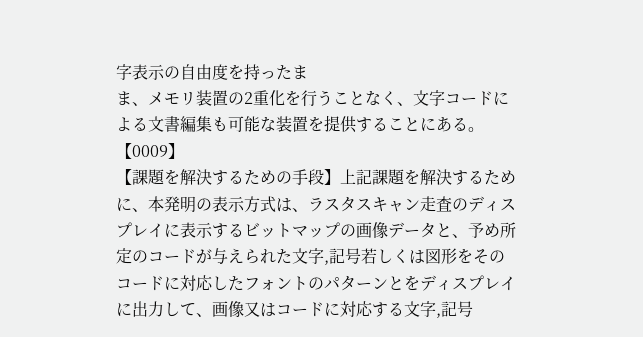字表示の自由度を持ったま
ま、メモリ装置の2重化を行うことなく、文字コードに
よる文書編集も可能な装置を提供することにある。
【0009】
【課題を解決するための手段】上記課題を解決するため
に、本発明の表示方式は、ラスタスキャン走査のディス
プレイに表示するビットマップの画像データと、予め所
定のコードが与えられた文字,記号若しくは図形をその
コードに対応したフォントのパターンとをディスプレイ
に出力して、画像又はコードに対応する文字,記号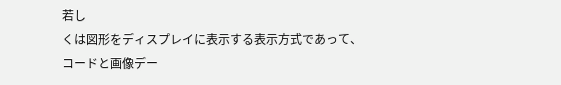若し
くは図形をディスプレイに表示する表示方式であって、
コードと画像デー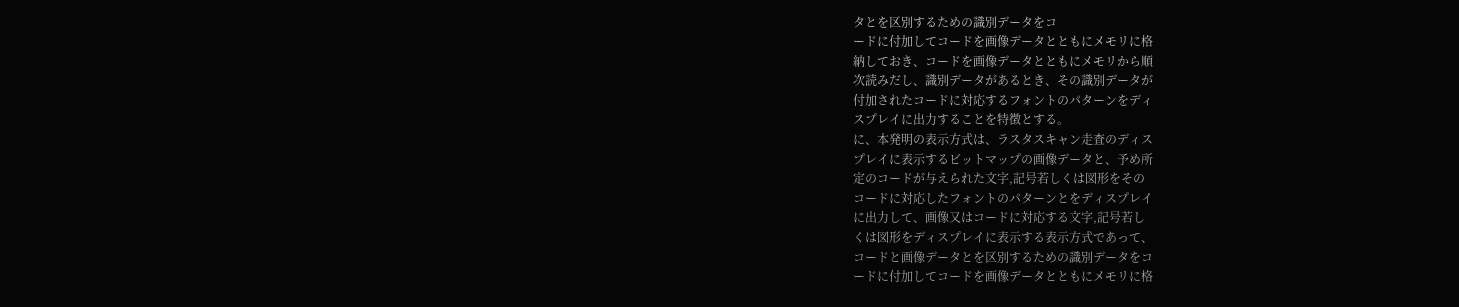タとを区別するための識別データをコ
ードに付加してコードを画像データとともにメモリに格
納しておき、コードを画像データとともにメモリから順
次読みだし、識別データがあるとき、その識別データが
付加されたコードに対応するフォントのパターンをディ
スプレイに出力することを特徴とする。
に、本発明の表示方式は、ラスタスキャン走査のディス
プレイに表示するビットマップの画像データと、予め所
定のコードが与えられた文字,記号若しくは図形をその
コードに対応したフォントのパターンとをディスプレイ
に出力して、画像又はコードに対応する文字,記号若し
くは図形をディスプレイに表示する表示方式であって、
コードと画像データとを区別するための識別データをコ
ードに付加してコードを画像データとともにメモリに格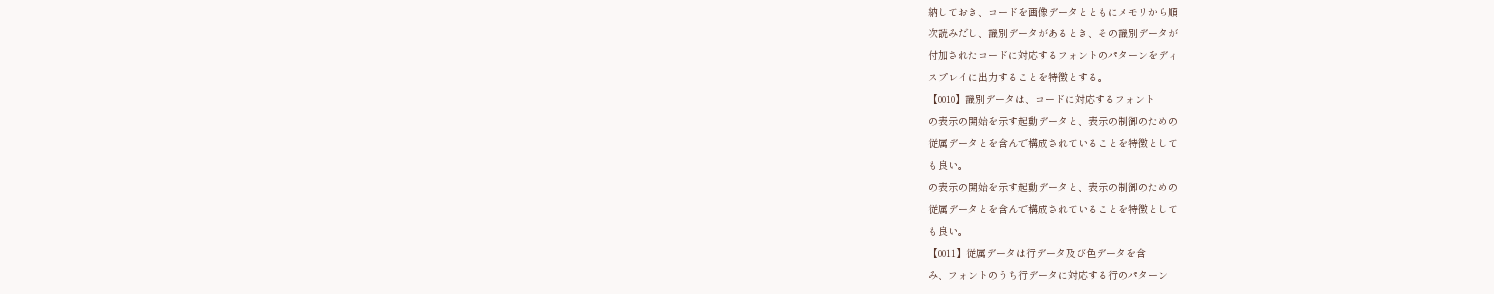納しておき、コードを画像データとともにメモリから順
次読みだし、識別データがあるとき、その識別データが
付加されたコードに対応するフォントのパターンをディ
スプレイに出力することを特徴とする。
【0010】識別データは、コードに対応するフォント
の表示の開始を示す起動データと、表示の制御のための
従属データとを含んで構成されていることを特徴として
も良い。
の表示の開始を示す起動データと、表示の制御のための
従属データとを含んで構成されていることを特徴として
も良い。
【0011】従属データは行データ及び色データを含
み、フォントのうち行データに対応する行のパターン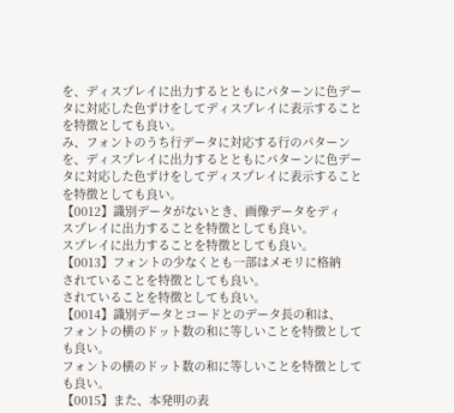を、ディスプレイに出力するとともにパターンに色デー
タに対応した色ずけをしてディスプレイに表示すること
を特徴としても良い。
み、フォントのうち行データに対応する行のパターン
を、ディスプレイに出力するとともにパターンに色デー
タに対応した色ずけをしてディスプレイに表示すること
を特徴としても良い。
【0012】識別データがないとき、画像データをディ
スプレイに出力することを特徴としても良い。
スプレイに出力することを特徴としても良い。
【0013】フォントの少なくとも一部はメモリに格納
されていることを特徴としても良い。
されていることを特徴としても良い。
【0014】識別データとコードとのデータ長の和は、
フォントの横のドット数の和に等しいことを特徴として
も良い。
フォントの横のドット数の和に等しいことを特徴として
も良い。
【0015】また、本発明の表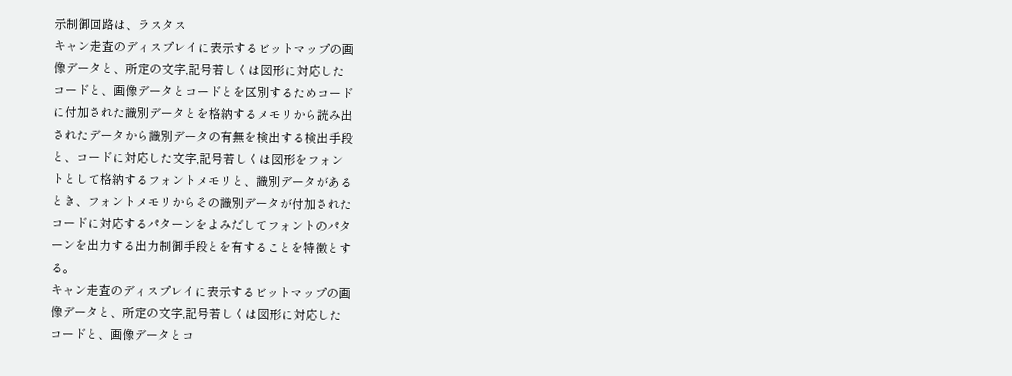示制御回路は、ラスタス
キャン走査のディスプレイに表示するビットマップの画
像データと、所定の文字,記号若しくは図形に対応した
コードと、画像データとコードとを区別するためコード
に付加された識別データとを格納するメモリから読み出
されたデータから識別データの有無を検出する検出手段
と、コードに対応した文字,記号若しくは図形をフォン
トとして格納するフォントメモリと、識別データがある
とき、フォントメモリからその識別データが付加された
コードに対応するパターンをよみだしてフォントのパタ
ーンを出力する出力制御手段とを有することを特徴とす
る。
キャン走査のディスプレイに表示するビットマップの画
像データと、所定の文字,記号若しくは図形に対応した
コードと、画像データとコ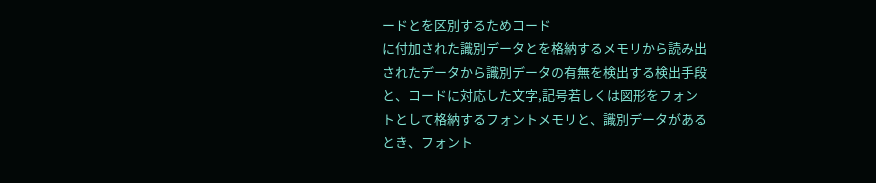ードとを区別するためコード
に付加された識別データとを格納するメモリから読み出
されたデータから識別データの有無を検出する検出手段
と、コードに対応した文字,記号若しくは図形をフォン
トとして格納するフォントメモリと、識別データがある
とき、フォント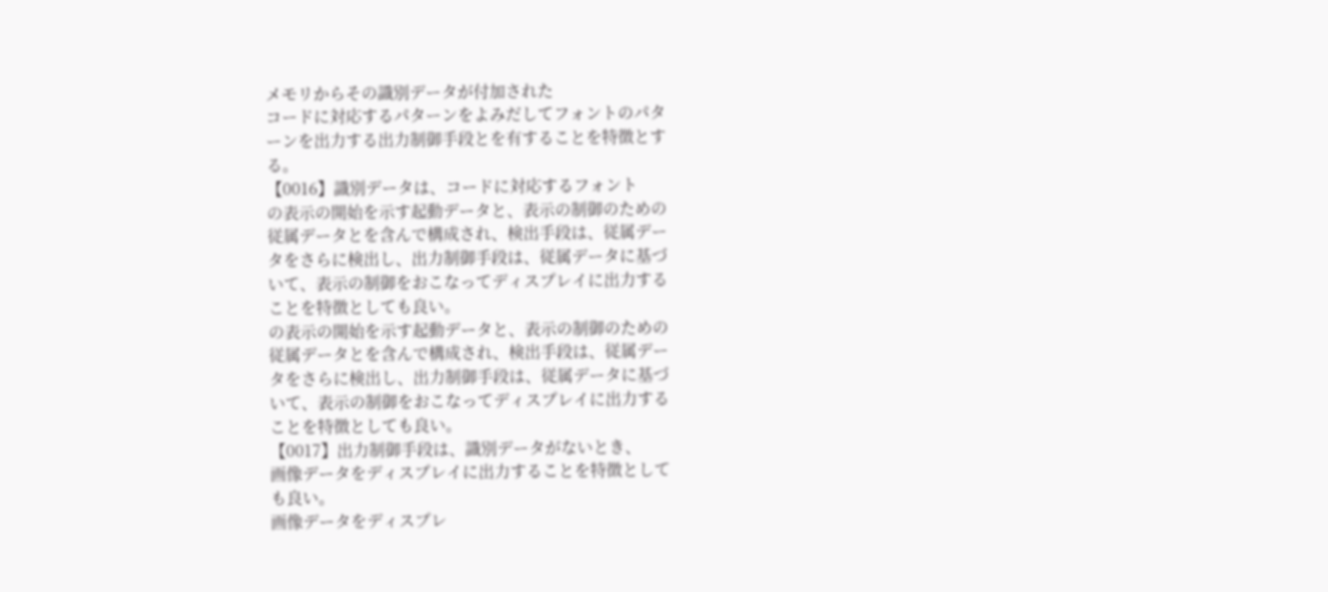メモリからその識別データが付加された
コードに対応するパターンをよみだしてフォントのパタ
ーンを出力する出力制御手段とを有することを特徴とす
る。
【0016】識別データは、コードに対応するフォント
の表示の開始を示す起動データと、表示の制御のための
従属データとを含んで構成され、検出手段は、従属デー
タをさらに検出し、出力制御手段は、従属データに基づ
いて、表示の制御をおこなってディスプレイに出力する
ことを特徴としても良い。
の表示の開始を示す起動データと、表示の制御のための
従属データとを含んで構成され、検出手段は、従属デー
タをさらに検出し、出力制御手段は、従属データに基づ
いて、表示の制御をおこなってディスプレイに出力する
ことを特徴としても良い。
【0017】出力制御手段は、識別データがないとき、
画像データをディスプレイに出力することを特徴として
も良い。
画像データをディスプレ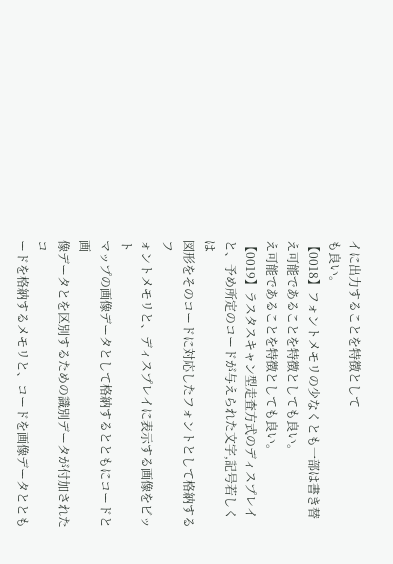イに出力することを特徴として
も良い。
【0018】フォントメモリの少なくとも一部は書き替
え可能であることを特徴としても良い。
え可能であることを特徴としても良い。
【0019】ラスタスキャン型走査方式のディスプレイ
と、予め所定のコードが与えられた文字,記号若しくは
図形をそのコードに対応したフォントとして格納するフ
ォントメモリと、ディスプレイに表示する画像をビット
マップの画像データとして格納するとともにコードと画
像データとを区別するための識別データが付加されたコ
ードを格納するメモリと、コードを画像データととも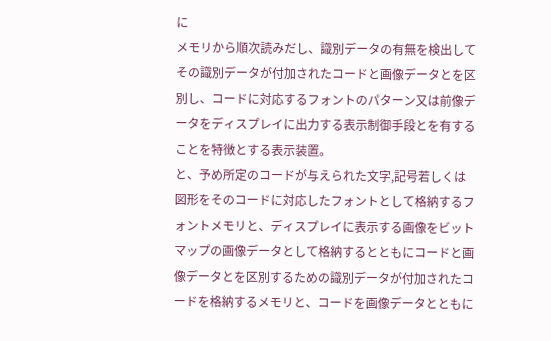に
メモリから順次読みだし、識別データの有無を検出して
その識別データが付加されたコードと画像データとを区
別し、コードに対応するフォントのパターン又は前像デ
ータをディスプレイに出力する表示制御手段とを有する
ことを特徴とする表示装置。
と、予め所定のコードが与えられた文字,記号若しくは
図形をそのコードに対応したフォントとして格納するフ
ォントメモリと、ディスプレイに表示する画像をビット
マップの画像データとして格納するとともにコードと画
像データとを区別するための識別データが付加されたコ
ードを格納するメモリと、コードを画像データとともに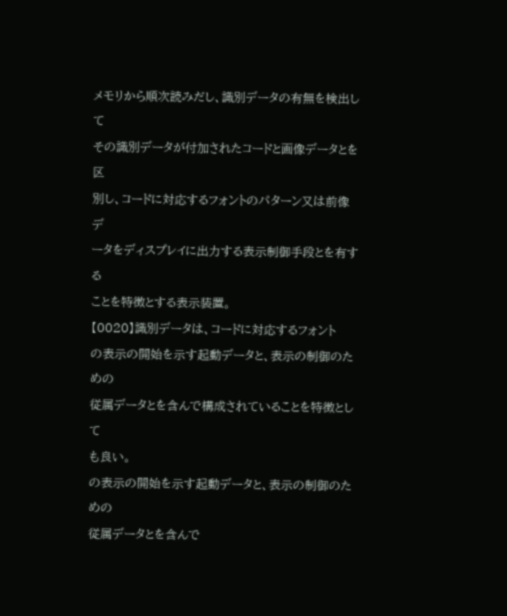メモリから順次読みだし、識別データの有無を検出して
その識別データが付加されたコードと画像データとを区
別し、コードに対応するフォントのパターン又は前像デ
ータをディスプレイに出力する表示制御手段とを有する
ことを特徴とする表示装置。
【0020】識別データは、コードに対応するフォント
の表示の開始を示す起動データと、表示の制御のための
従属データとを含んで構成されていることを特徴として
も良い。
の表示の開始を示す起動データと、表示の制御のための
従属データとを含んで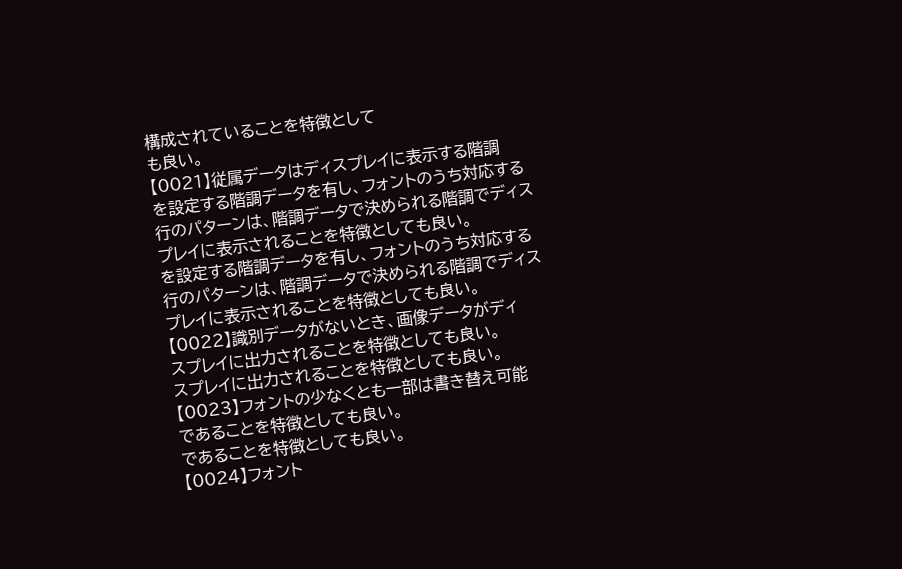構成されていることを特徴として
も良い。
【0021】従属データはディスプレイに表示する階調
を設定する階調データを有し、フォントのうち対応する
行のパターンは、階調データで決められる階調でディス
プレイに表示されることを特徴としても良い。
を設定する階調データを有し、フォントのうち対応する
行のパターンは、階調データで決められる階調でディス
プレイに表示されることを特徴としても良い。
【0022】識別データがないとき、画像データがディ
スプレイに出力されることを特徴としても良い。
スプレイに出力されることを特徴としても良い。
【0023】フォントの少なくとも一部は書き替え可能
であることを特徴としても良い。
であることを特徴としても良い。
【0024】フォント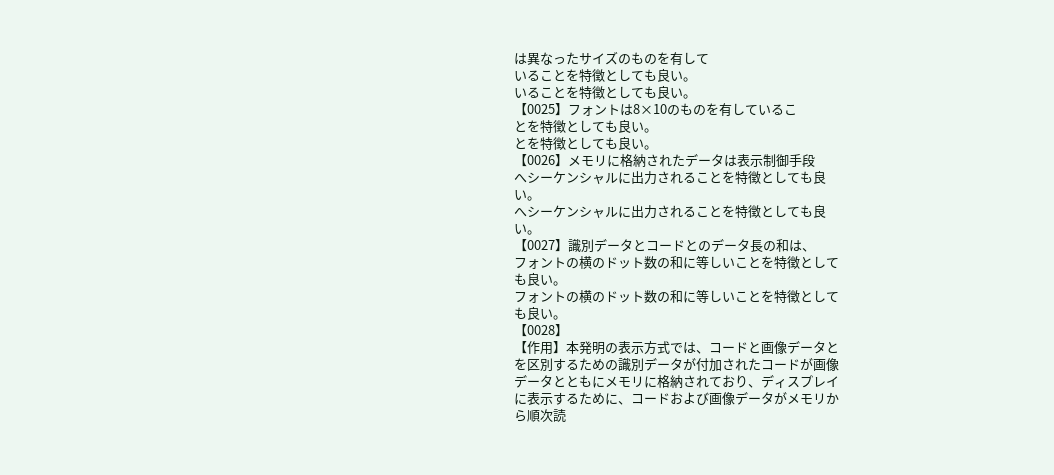は異なったサイズのものを有して
いることを特徴としても良い。
いることを特徴としても良い。
【0025】フォントは8×10のものを有しているこ
とを特徴としても良い。
とを特徴としても良い。
【0026】メモリに格納されたデータは表示制御手段
へシーケンシャルに出力されることを特徴としても良
い。
へシーケンシャルに出力されることを特徴としても良
い。
【0027】識別データとコードとのデータ長の和は、
フォントの横のドット数の和に等しいことを特徴として
も良い。
フォントの横のドット数の和に等しいことを特徴として
も良い。
【0028】
【作用】本発明の表示方式では、コードと画像データと
を区別するための識別データが付加されたコードが画像
データとともにメモリに格納されており、ディスプレイ
に表示するために、コードおよび画像データがメモリか
ら順次読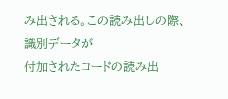み出される。この読み出しの際、識別データが
付加されたコードの読み出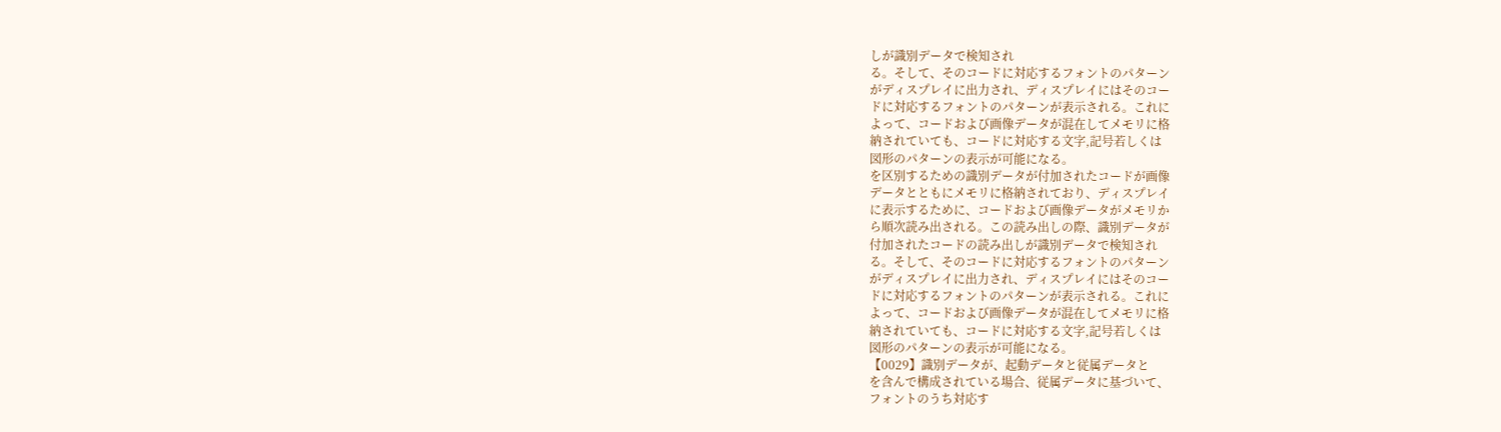しが識別データで検知され
る。そして、そのコードに対応するフォントのパターン
がディスプレイに出力され、ディスプレイにはそのコー
ドに対応するフォントのパターンが表示される。これに
よって、コードおよび画像データが混在してメモリに格
納されていても、コードに対応する文字,記号若しくは
図形のパターンの表示が可能になる。
を区別するための識別データが付加されたコードが画像
データとともにメモリに格納されており、ディスプレイ
に表示するために、コードおよび画像データがメモリか
ら順次読み出される。この読み出しの際、識別データが
付加されたコードの読み出しが識別データで検知され
る。そして、そのコードに対応するフォントのパターン
がディスプレイに出力され、ディスプレイにはそのコー
ドに対応するフォントのパターンが表示される。これに
よって、コードおよび画像データが混在してメモリに格
納されていても、コードに対応する文字,記号若しくは
図形のパターンの表示が可能になる。
【0029】識別データが、起動データと従属データと
を含んで構成されている場合、従属データに基づいて、
フォントのうち対応す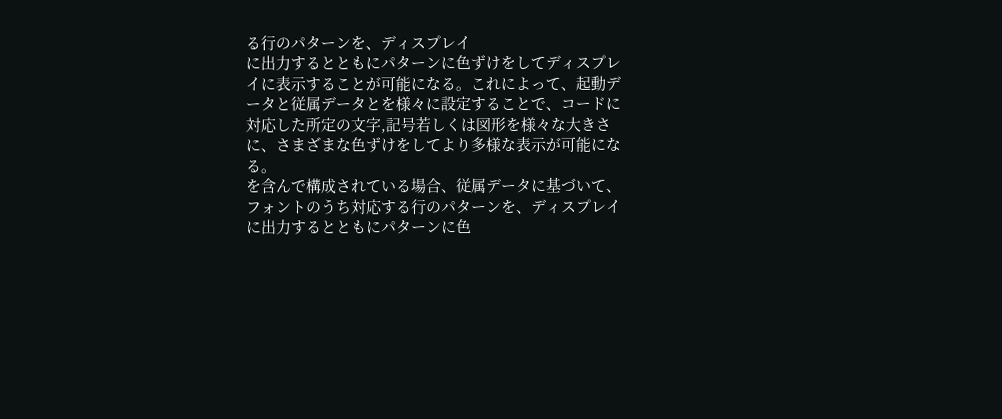る行のパターンを、ディスプレイ
に出力するとともにパターンに色ずけをしてディスプレ
イに表示することが可能になる。これによって、起動デ
ータと従属データとを様々に設定することで、コードに
対応した所定の文字,記号若しくは図形を様々な大きさ
に、さまざまな色ずけをしてより多様な表示が可能にな
る。
を含んで構成されている場合、従属データに基づいて、
フォントのうち対応する行のパターンを、ディスプレイ
に出力するとともにパターンに色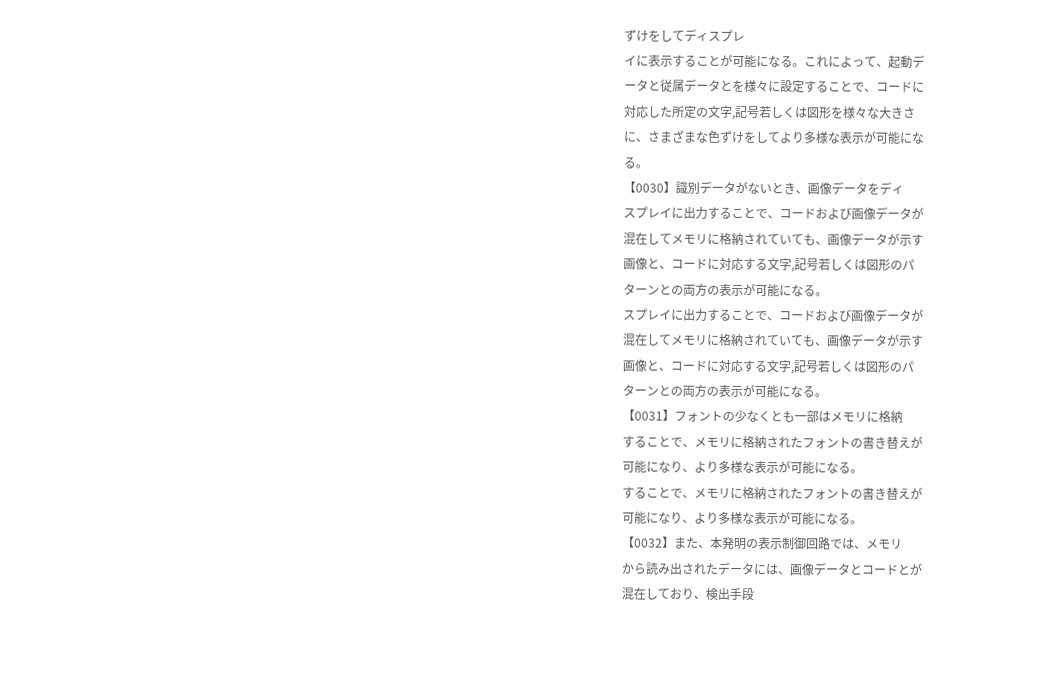ずけをしてディスプレ
イに表示することが可能になる。これによって、起動デ
ータと従属データとを様々に設定することで、コードに
対応した所定の文字,記号若しくは図形を様々な大きさ
に、さまざまな色ずけをしてより多様な表示が可能にな
る。
【0030】識別データがないとき、画像データをディ
スプレイに出力することで、コードおよび画像データが
混在してメモリに格納されていても、画像データが示す
画像と、コードに対応する文字,記号若しくは図形のパ
ターンとの両方の表示が可能になる。
スプレイに出力することで、コードおよび画像データが
混在してメモリに格納されていても、画像データが示す
画像と、コードに対応する文字,記号若しくは図形のパ
ターンとの両方の表示が可能になる。
【0031】フォントの少なくとも一部はメモリに格納
することで、メモリに格納されたフォントの書き替えが
可能になり、より多様な表示が可能になる。
することで、メモリに格納されたフォントの書き替えが
可能になり、より多様な表示が可能になる。
【0032】また、本発明の表示制御回路では、メモリ
から読み出されたデータには、画像データとコードとが
混在しており、検出手段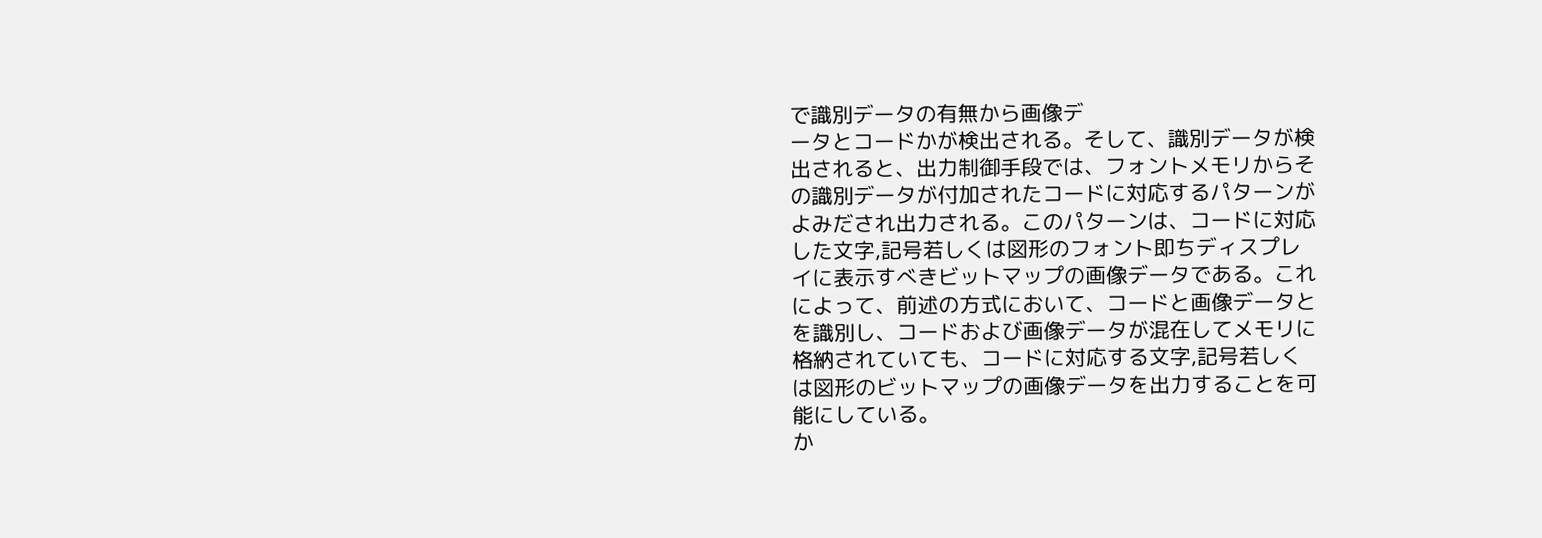で識別データの有無から画像デ
ータとコードかが検出される。そして、識別データが検
出されると、出力制御手段では、フォントメモリからそ
の識別データが付加されたコードに対応するパターンが
よみだされ出力される。このパターンは、コードに対応
した文字,記号若しくは図形のフォント即ちディスプレ
イに表示すべきビットマップの画像データである。これ
によって、前述の方式において、コードと画像データと
を識別し、コードおよび画像データが混在してメモリに
格納されていても、コードに対応する文字,記号若しく
は図形のビットマップの画像データを出力することを可
能にしている。
か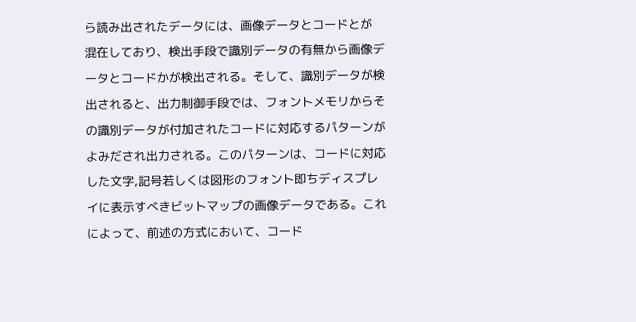ら読み出されたデータには、画像データとコードとが
混在しており、検出手段で識別データの有無から画像デ
ータとコードかが検出される。そして、識別データが検
出されると、出力制御手段では、フォントメモリからそ
の識別データが付加されたコードに対応するパターンが
よみだされ出力される。このパターンは、コードに対応
した文字,記号若しくは図形のフォント即ちディスプレ
イに表示すべきビットマップの画像データである。これ
によって、前述の方式において、コード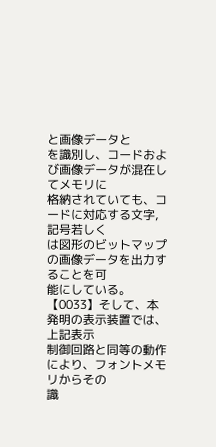と画像データと
を識別し、コードおよび画像データが混在してメモリに
格納されていても、コードに対応する文字,記号若しく
は図形のビットマップの画像データを出力することを可
能にしている。
【0033】そして、本発明の表示装置では、上記表示
制御回路と同等の動作により、フォントメモリからその
識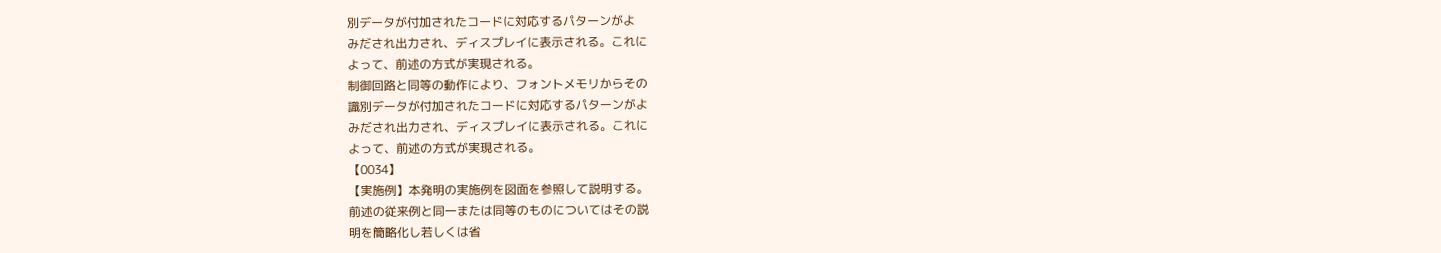別データが付加されたコードに対応するパターンがよ
みだされ出力され、ディスプレイに表示される。これに
よって、前述の方式が実現される。
制御回路と同等の動作により、フォントメモリからその
識別データが付加されたコードに対応するパターンがよ
みだされ出力され、ディスプレイに表示される。これに
よって、前述の方式が実現される。
【0034】
【実施例】本発明の実施例を図面を参照して説明する。
前述の従来例と同一または同等のものについてはその説
明を簡略化し若しくは省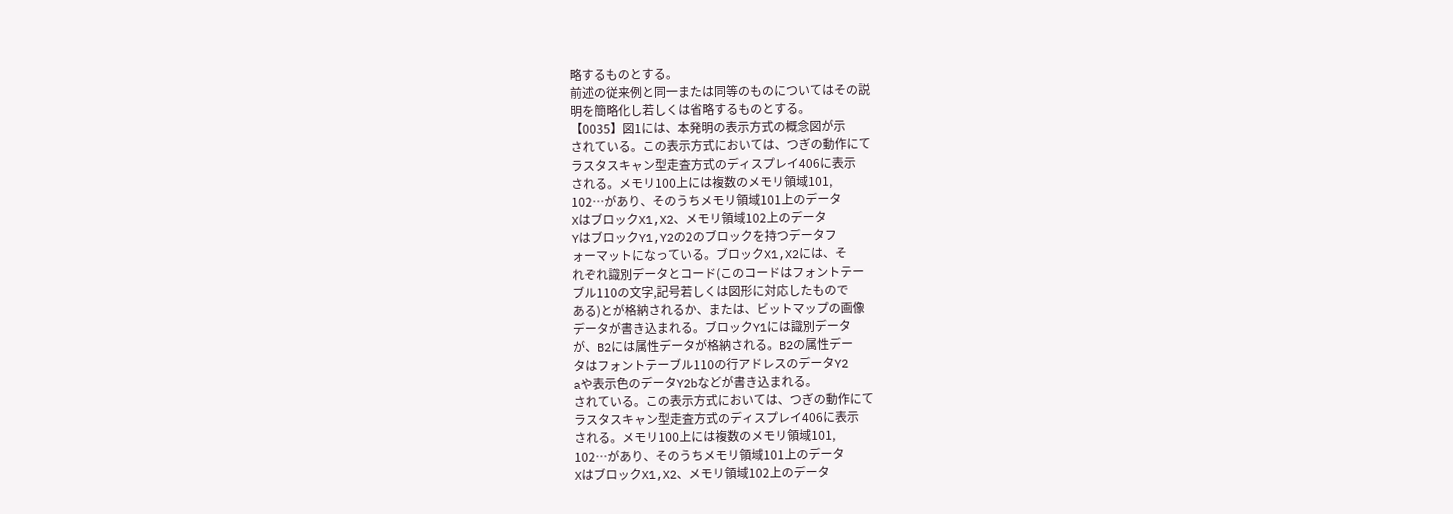略するものとする。
前述の従来例と同一または同等のものについてはその説
明を簡略化し若しくは省略するものとする。
【0035】図1には、本発明の表示方式の概念図が示
されている。この表示方式においては、つぎの動作にて
ラスタスキャン型走査方式のディスプレイ406に表示
される。メモリ100上には複数のメモリ領域101,
102…があり、そのうちメモリ領域101上のデータ
XはブロックX1,X2、メモリ領域102上のデータ
YはブロックY1,Y2の2のブロックを持つデータフ
ォーマットになっている。ブロックX1,X2には、そ
れぞれ識別データとコード(このコードはフォントテー
ブル110の文字,記号若しくは図形に対応したもので
ある)とが格納されるか、または、ビットマップの画像
データが書き込まれる。ブロックY1には識別データ
が、B2には属性データが格納される。B2の属性デー
タはフォントテーブル110の行アドレスのデータY2
aや表示色のデータY2bなどが書き込まれる。
されている。この表示方式においては、つぎの動作にて
ラスタスキャン型走査方式のディスプレイ406に表示
される。メモリ100上には複数のメモリ領域101,
102…があり、そのうちメモリ領域101上のデータ
XはブロックX1,X2、メモリ領域102上のデータ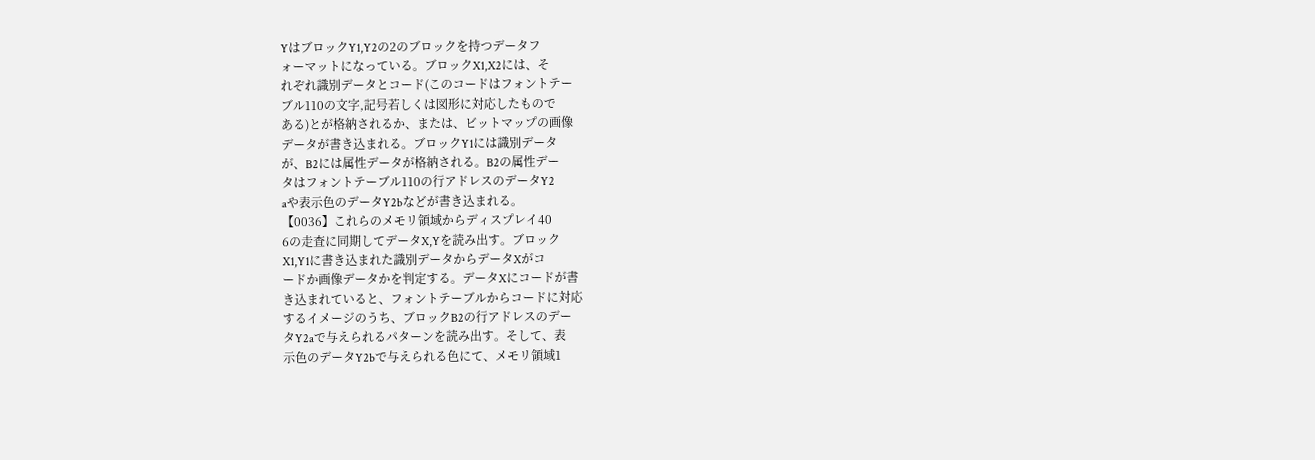YはブロックY1,Y2の2のブロックを持つデータフ
ォーマットになっている。ブロックX1,X2には、そ
れぞれ識別データとコード(このコードはフォントテー
ブル110の文字,記号若しくは図形に対応したもので
ある)とが格納されるか、または、ビットマップの画像
データが書き込まれる。ブロックY1には識別データ
が、B2には属性データが格納される。B2の属性デー
タはフォントテーブル110の行アドレスのデータY2
aや表示色のデータY2bなどが書き込まれる。
【0036】これらのメモリ領域からディスプレイ40
6の走査に同期してデータX,Yを読み出す。ブロック
X1,Y1に書き込まれた識別データからデータXがコ
ードか画像データかを判定する。データXにコードが書
き込まれていると、フォントテーブルからコードに対応
するイメージのうち、ブロックB2の行アドレスのデー
タY2aで与えられるパターンを読み出す。そして、表
示色のデータY2bで与えられる色にて、メモリ領域1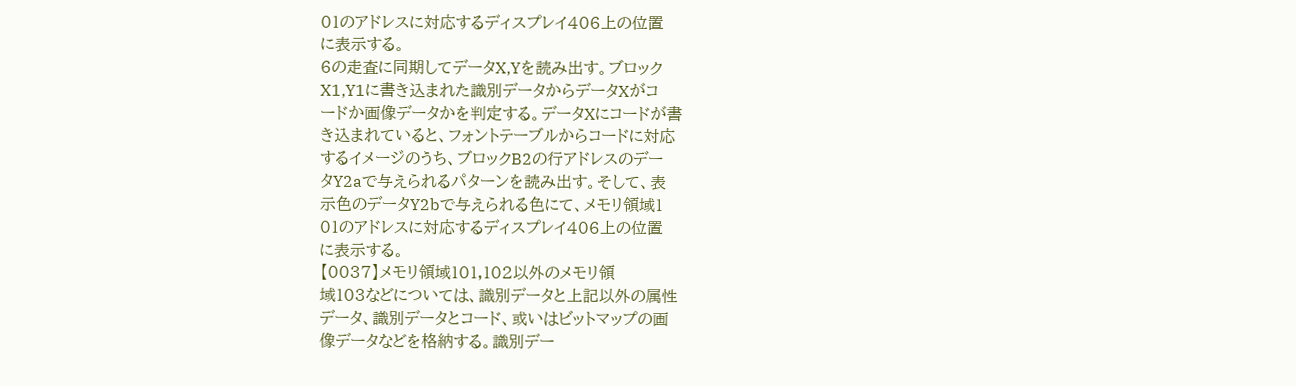01のアドレスに対応するディスプレイ406上の位置
に表示する。
6の走査に同期してデータX,Yを読み出す。ブロック
X1,Y1に書き込まれた識別データからデータXがコ
ードか画像データかを判定する。データXにコードが書
き込まれていると、フォントテーブルからコードに対応
するイメージのうち、ブロックB2の行アドレスのデー
タY2aで与えられるパターンを読み出す。そして、表
示色のデータY2bで与えられる色にて、メモリ領域1
01のアドレスに対応するディスプレイ406上の位置
に表示する。
【0037】メモリ領域101,102以外のメモリ領
域103などについては、識別データと上記以外の属性
データ、識別データとコード、或いはビットマップの画
像データなどを格納する。識別デー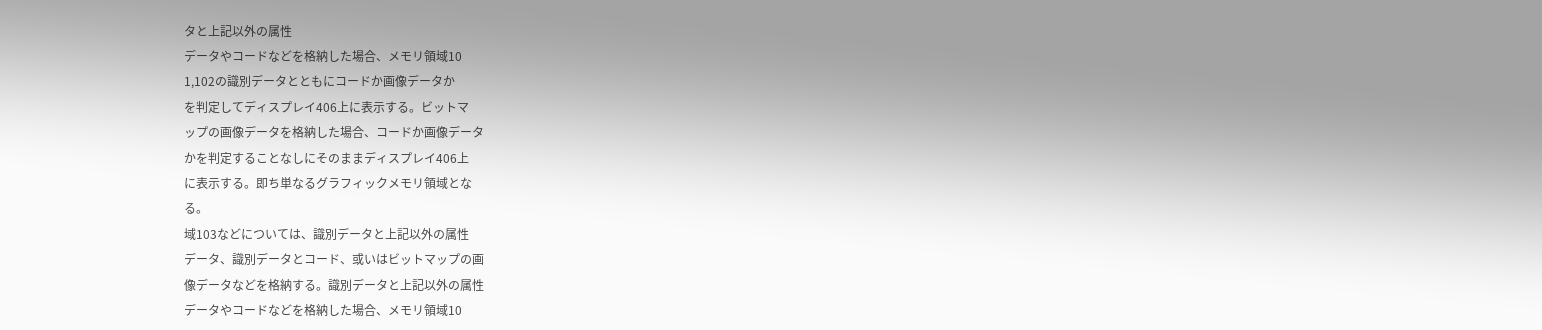タと上記以外の属性
データやコードなどを格納した場合、メモリ領域10
1,102の識別データとともにコードか画像データか
を判定してディスプレイ406上に表示する。ビットマ
ップの画像データを格納した場合、コードか画像データ
かを判定することなしにそのままディスプレイ406上
に表示する。即ち単なるグラフィックメモリ領域とな
る。
域103などについては、識別データと上記以外の属性
データ、識別データとコード、或いはビットマップの画
像データなどを格納する。識別データと上記以外の属性
データやコードなどを格納した場合、メモリ領域10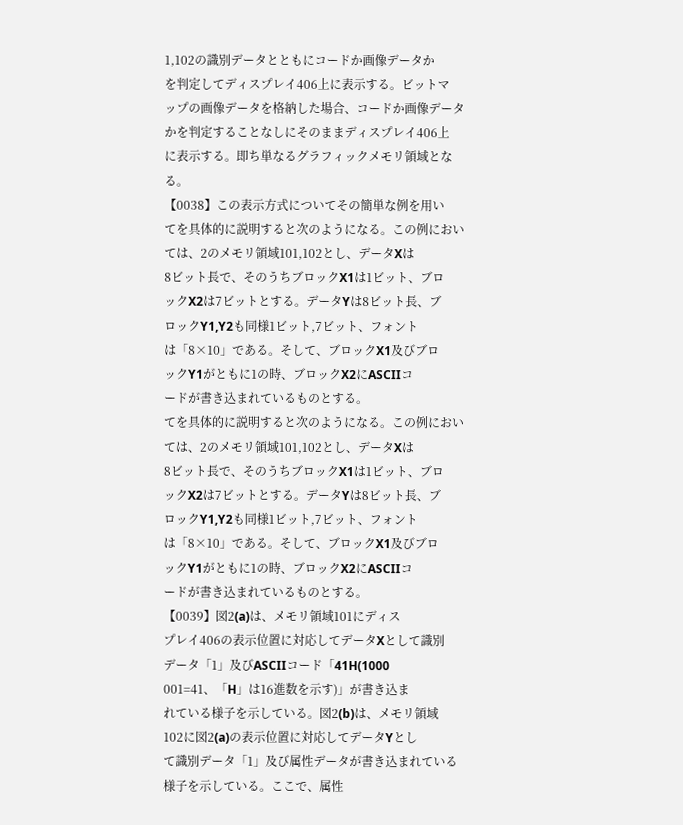1,102の識別データとともにコードか画像データか
を判定してディスプレイ406上に表示する。ビットマ
ップの画像データを格納した場合、コードか画像データ
かを判定することなしにそのままディスプレイ406上
に表示する。即ち単なるグラフィックメモリ領域とな
る。
【0038】この表示方式についてその簡単な例を用い
てを具体的に説明すると次のようになる。この例におい
ては、2のメモリ領域101,102とし、データXは
8ビット長で、そのうちブロックX1は1ビット、ブロ
ックX2は7ビットとする。データYは8ビット長、ブ
ロックY1,Y2も同様1ビット,7ビット、フォント
は「8×10」である。そして、ブロックX1及びブロ
ックY1がともに1の時、ブロックX2にASCIIコ
ードが書き込まれているものとする。
てを具体的に説明すると次のようになる。この例におい
ては、2のメモリ領域101,102とし、データXは
8ビット長で、そのうちブロックX1は1ビット、ブロ
ックX2は7ビットとする。データYは8ビット長、ブ
ロックY1,Y2も同様1ビット,7ビット、フォント
は「8×10」である。そして、ブロックX1及びブロ
ックY1がともに1の時、ブロックX2にASCIIコ
ードが書き込まれているものとする。
【0039】図2(a)は、メモリ領域101にディス
プレイ406の表示位置に対応してデータXとして識別
データ「1」及びASCIIコード「41H(1000
001=41、「H」は16進数を示す)」が書き込ま
れている様子を示している。図2(b)は、メモリ領域
102に図2(a)の表示位置に対応してデータYとし
て識別データ「1」及び属性データが書き込まれている
様子を示している。ここで、属性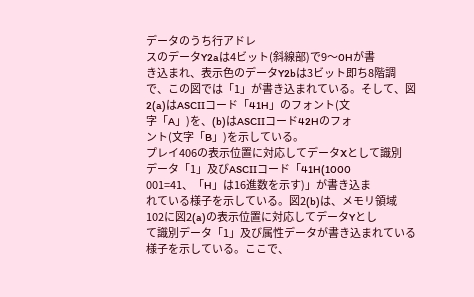データのうち行アドレ
スのデータY2aは4ビット(斜線部)で9〜0Hが書
き込まれ、表示色のデータY2bは3ビット即ち8階調
で、この図では「1」が書き込まれている。そして、図
2(a)はASCIIコード「41H」のフォント(文
字「A」)を、(b)はASCIIコード42Hのフォ
ント(文字「B」)を示している。
プレイ406の表示位置に対応してデータXとして識別
データ「1」及びASCIIコード「41H(1000
001=41、「H」は16進数を示す)」が書き込ま
れている様子を示している。図2(b)は、メモリ領域
102に図2(a)の表示位置に対応してデータYとし
て識別データ「1」及び属性データが書き込まれている
様子を示している。ここで、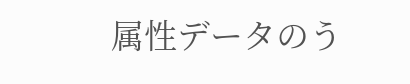属性データのう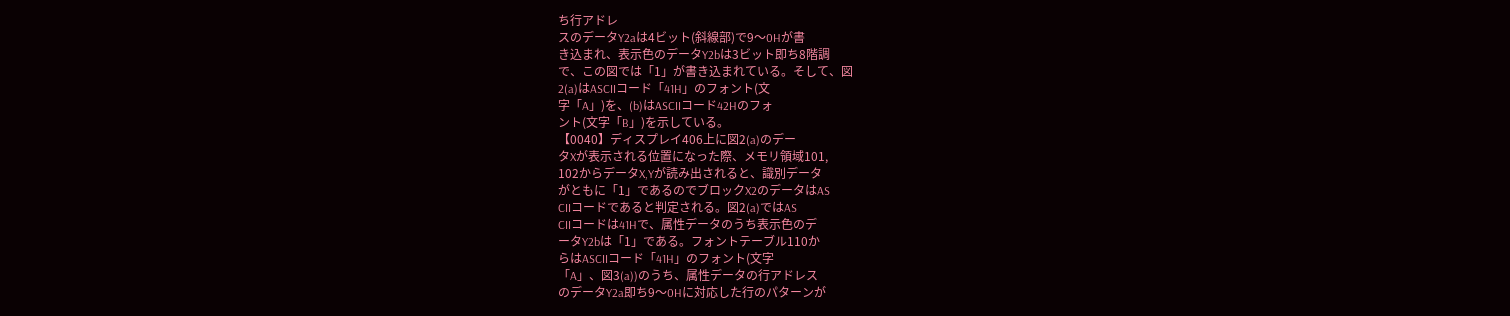ち行アドレ
スのデータY2aは4ビット(斜線部)で9〜0Hが書
き込まれ、表示色のデータY2bは3ビット即ち8階調
で、この図では「1」が書き込まれている。そして、図
2(a)はASCIIコード「41H」のフォント(文
字「A」)を、(b)はASCIIコード42Hのフォ
ント(文字「B」)を示している。
【0040】ディスプレイ406上に図2(a)のデー
タXが表示される位置になった際、メモリ領域101,
102からデータX,Yが読み出されると、識別データ
がともに「1」であるのでブロックX2のデータはAS
CIIコードであると判定される。図2(a)ではAS
CIIコードは41Hで、属性データのうち表示色のデ
ータY2bは「1」である。フォントテーブル110か
らはASCIIコード「41H」のフォント(文字
「A」、図3(a))のうち、属性データの行アドレス
のデータY2a即ち9〜0Hに対応した行のパターンが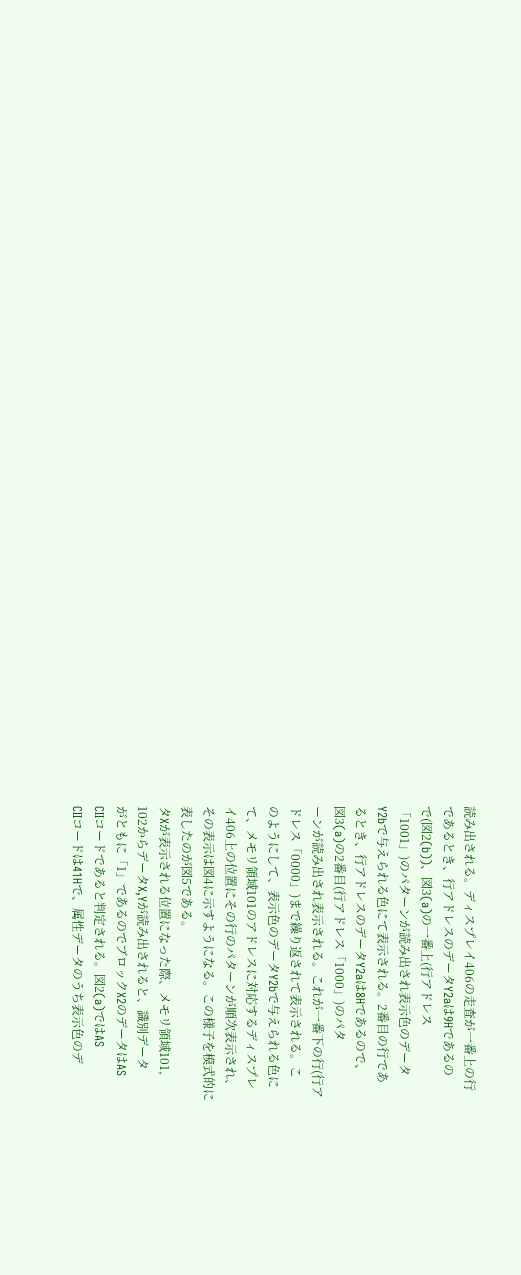読み出される。ディスプレイ406の走査が一番上の行
であるとき、行アドレスのデータY2aは9Hであるの
で(図2(b))、図3(a)の一番上(行アドレス
「1001」)のパターンが読み出され表示色のデータ
Y2bで与えられる色にて表示される。2番目の行であ
るとき、行アドレスのデータY2aは8Hであるので、
図3(a)の2番目(行アドレス「1000」)のパタ
ーンが読み出され表示される。これが一番下の行(行ア
ドレス「0000」)まで繰り返されて表示される。こ
のようにして、表示色のデータY2bで与えられる色に
て、メモリ領域101のアドレスに対応するディスプレ
イ406上の位置にその行のパターンが順次表示され、
その表示は図4に示すようになる。この様子を模式的に
表したのが図5である。
タXが表示される位置になった際、メモリ領域101,
102からデータX,Yが読み出されると、識別データ
がともに「1」であるのでブロックX2のデータはAS
CIIコードであると判定される。図2(a)ではAS
CIIコードは41Hで、属性データのうち表示色のデ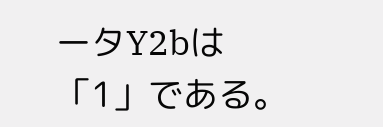ータY2bは「1」である。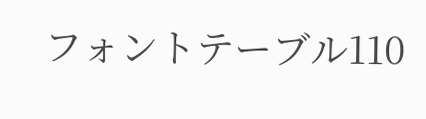フォントテーブル110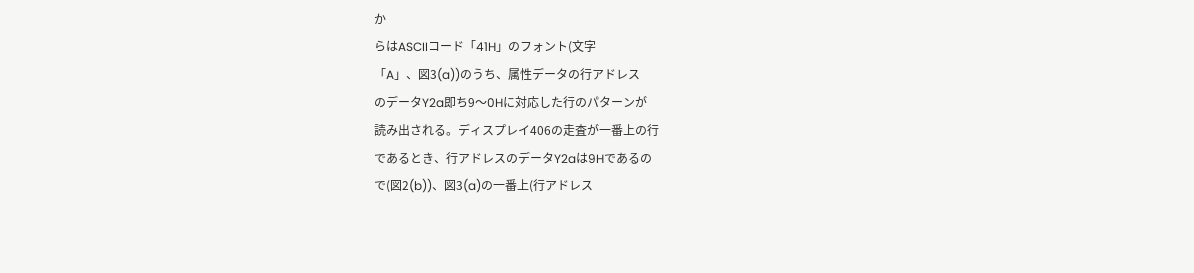か
らはASCIIコード「41H」のフォント(文字
「A」、図3(a))のうち、属性データの行アドレス
のデータY2a即ち9〜0Hに対応した行のパターンが
読み出される。ディスプレイ406の走査が一番上の行
であるとき、行アドレスのデータY2aは9Hであるの
で(図2(b))、図3(a)の一番上(行アドレス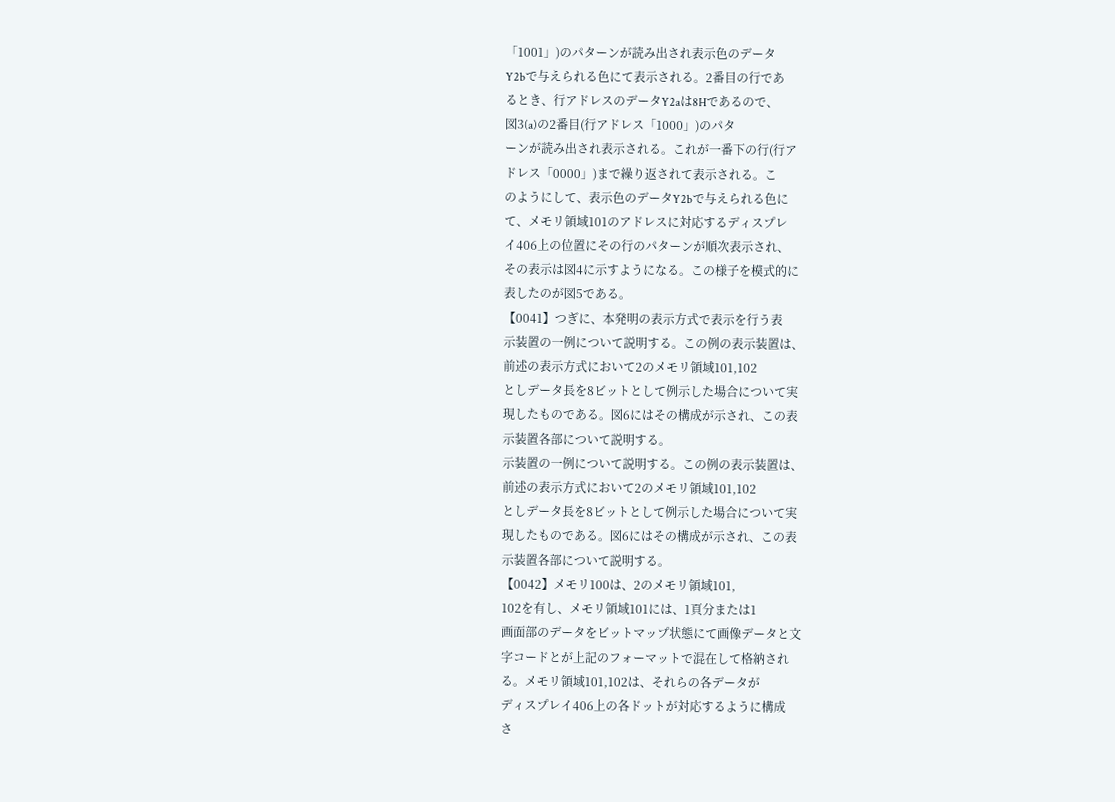「1001」)のパターンが読み出され表示色のデータ
Y2bで与えられる色にて表示される。2番目の行であ
るとき、行アドレスのデータY2aは8Hであるので、
図3(a)の2番目(行アドレス「1000」)のパタ
ーンが読み出され表示される。これが一番下の行(行ア
ドレス「0000」)まで繰り返されて表示される。こ
のようにして、表示色のデータY2bで与えられる色に
て、メモリ領域101のアドレスに対応するディスプレ
イ406上の位置にその行のパターンが順次表示され、
その表示は図4に示すようになる。この様子を模式的に
表したのが図5である。
【0041】つぎに、本発明の表示方式で表示を行う表
示装置の一例について説明する。この例の表示装置は、
前述の表示方式において2のメモリ領域101,102
としデータ長を8ビットとして例示した場合について実
現したものである。図6にはその構成が示され、この表
示装置各部について説明する。
示装置の一例について説明する。この例の表示装置は、
前述の表示方式において2のメモリ領域101,102
としデータ長を8ビットとして例示した場合について実
現したものである。図6にはその構成が示され、この表
示装置各部について説明する。
【0042】メモリ100は、2のメモリ領域101,
102を有し、メモリ領域101には、1頁分または1
画面部のデータをビットマップ状態にて画像データと文
字コードとが上記のフォーマットで混在して格納され
る。メモリ領域101,102は、それらの各データが
ディスプレイ406上の各ドットが対応するように構成
さ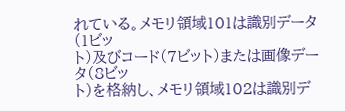れている。メモリ領域101は識別データ(1ビッ
ト)及びコード(7ビット)または画像データ(8ビッ
ト)を格納し、メモリ領域102は識別デ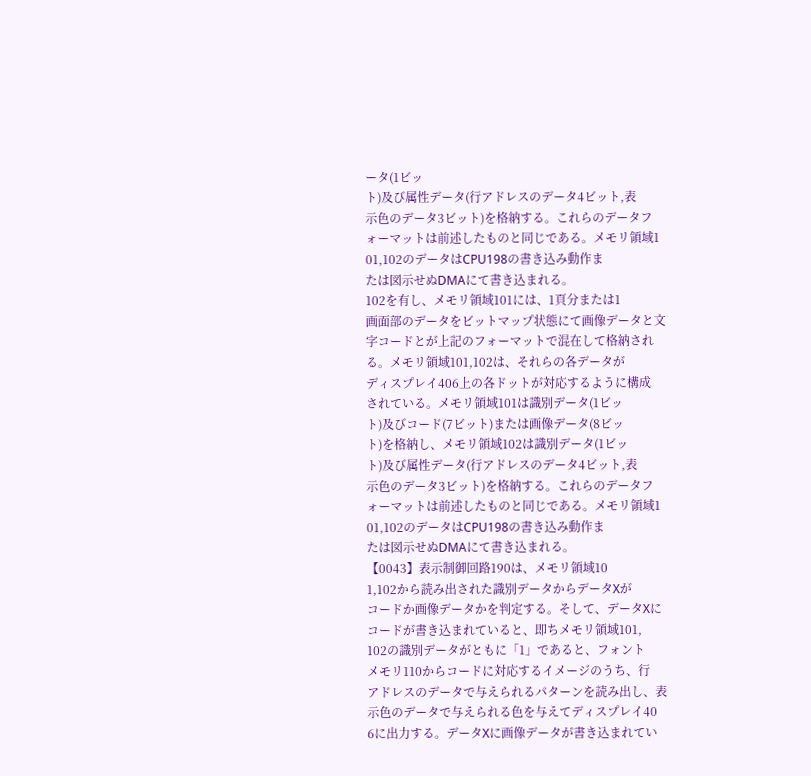ータ(1ビッ
ト)及び属性データ(行アドレスのデータ4ビット,表
示色のデータ3ビット)を格納する。これらのデータフ
ォーマットは前述したものと同じである。メモリ領域1
01,102のデータはCPU198の書き込み動作ま
たは図示せぬDMAにて書き込まれる。
102を有し、メモリ領域101には、1頁分または1
画面部のデータをビットマップ状態にて画像データと文
字コードとが上記のフォーマットで混在して格納され
る。メモリ領域101,102は、それらの各データが
ディスプレイ406上の各ドットが対応するように構成
されている。メモリ領域101は識別データ(1ビッ
ト)及びコード(7ビット)または画像データ(8ビッ
ト)を格納し、メモリ領域102は識別データ(1ビッ
ト)及び属性データ(行アドレスのデータ4ビット,表
示色のデータ3ビット)を格納する。これらのデータフ
ォーマットは前述したものと同じである。メモリ領域1
01,102のデータはCPU198の書き込み動作ま
たは図示せぬDMAにて書き込まれる。
【0043】表示制御回路190は、メモリ領域10
1,102から読み出された識別データからデータXが
コードか画像データかを判定する。そして、データXに
コードが書き込まれていると、即ちメモリ領域101,
102の識別データがともに「1」であると、フォント
メモリ110からコードに対応するイメージのうち、行
アドレスのデータで与えられるパターンを読み出し、表
示色のデータで与えられる色を与えてディスプレイ40
6に出力する。データXに画像データが書き込まれてい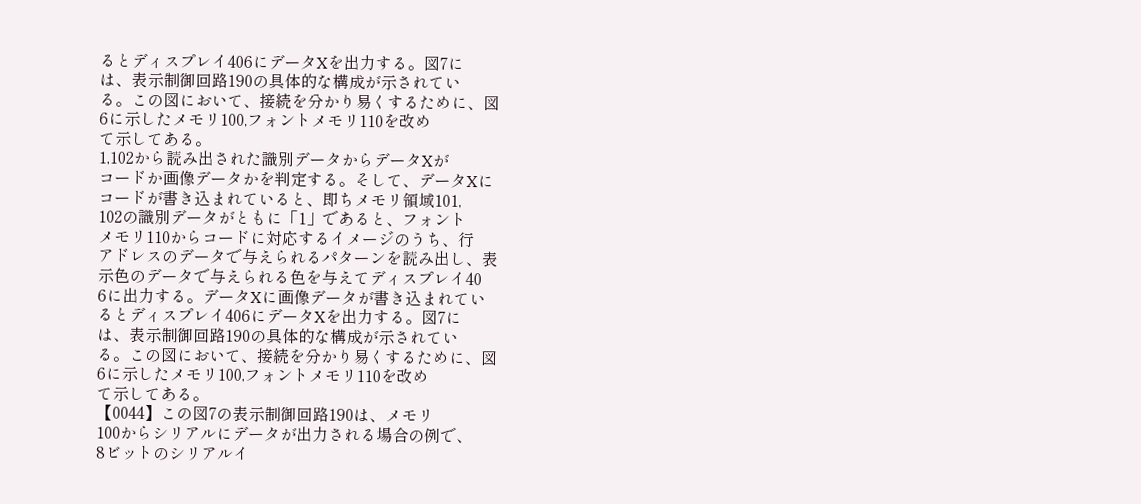るとディスプレイ406にデータXを出力する。図7に
は、表示制御回路190の具体的な構成が示されてい
る。この図において、接続を分かり易くするために、図
6に示したメモリ100,フォントメモリ110を改め
て示してある。
1,102から読み出された識別データからデータXが
コードか画像データかを判定する。そして、データXに
コードが書き込まれていると、即ちメモリ領域101,
102の識別データがともに「1」であると、フォント
メモリ110からコードに対応するイメージのうち、行
アドレスのデータで与えられるパターンを読み出し、表
示色のデータで与えられる色を与えてディスプレイ40
6に出力する。データXに画像データが書き込まれてい
るとディスプレイ406にデータXを出力する。図7に
は、表示制御回路190の具体的な構成が示されてい
る。この図において、接続を分かり易くするために、図
6に示したメモリ100,フォントメモリ110を改め
て示してある。
【0044】この図7の表示制御回路190は、メモリ
100からシリアルにデータが出力される場合の例で、
8ビットのシリアルイ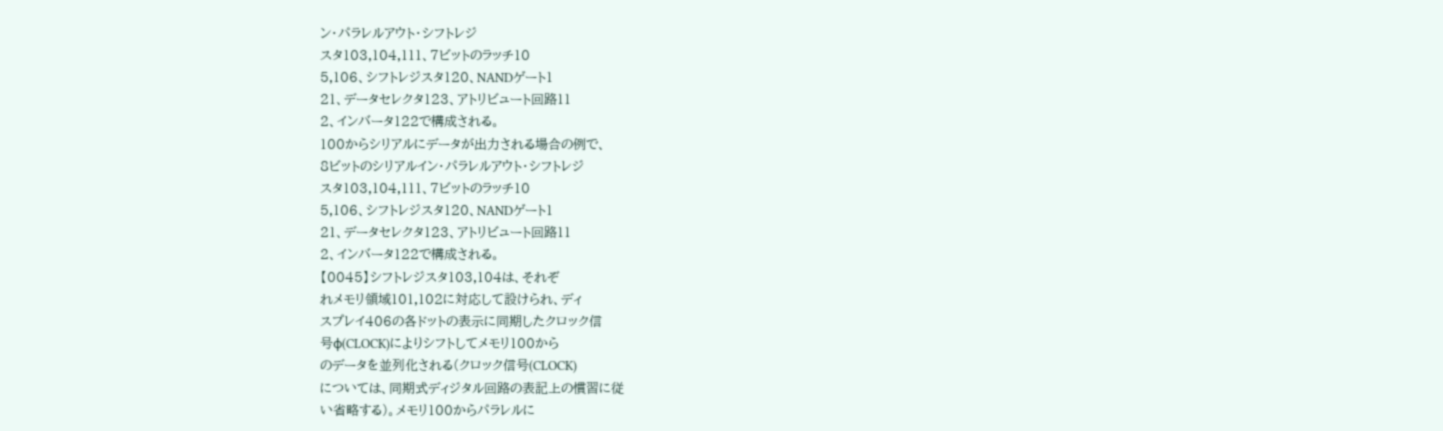ン・パラレルアウト・シフトレジ
スタ103,104,111、7ビットのラッチ10
5,106、シフトレジスタ120、NANDゲート1
21、データセレクタ123、アトリビュート回路11
2、インバータ122で構成される。
100からシリアルにデータが出力される場合の例で、
8ビットのシリアルイン・パラレルアウト・シフトレジ
スタ103,104,111、7ビットのラッチ10
5,106、シフトレジスタ120、NANDゲート1
21、データセレクタ123、アトリビュート回路11
2、インバータ122で構成される。
【0045】シフトレジスタ103,104は、それぞ
れメモリ領域101,102に対応して設けられ、ディ
スプレイ406の各ドットの表示に同期したクロック信
号φ(CLOCK)によりシフトしてメモリ100から
のデータを並列化される(クロック信号(CLOCK)
については、同期式ディジタル回路の表記上の慣習に従
い省略する)。メモリ100からパラレルに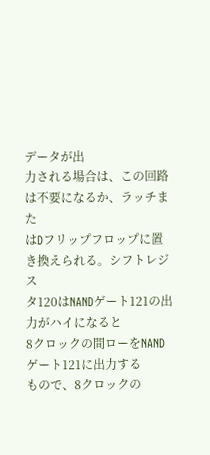データが出
力される場合は、この回路は不要になるか、ラッチまた
はDフリップフロップに置き換えられる。シフトレジス
タ120はNANDゲート121の出力がハイになると
8クロックの間ローをNANDゲート121に出力する
もので、8クロックの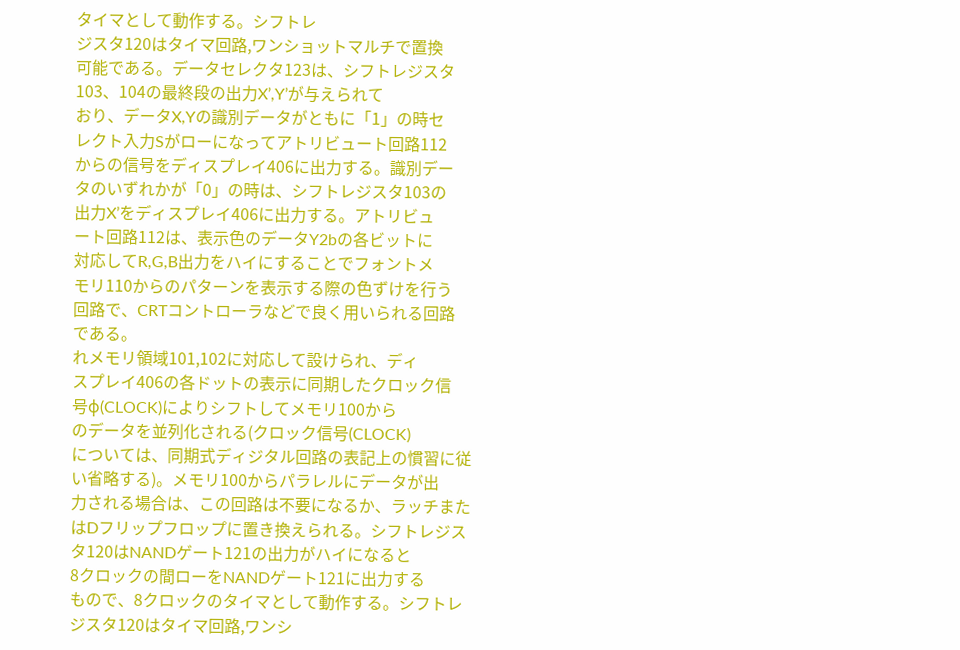タイマとして動作する。シフトレ
ジスタ120はタイマ回路,ワンショットマルチで置換
可能である。データセレクタ123は、シフトレジスタ
103、104の最終段の出力X’,Y’が与えられて
おり、データX,Yの識別データがともに「1」の時セ
レクト入力Sがローになってアトリビュート回路112
からの信号をディスプレイ406に出力する。識別デー
タのいずれかが「0」の時は、シフトレジスタ103の
出力X’をディスプレイ406に出力する。アトリビュ
ート回路112は、表示色のデータY2bの各ビットに
対応してR,G,B出力をハイにすることでフォントメ
モリ110からのパターンを表示する際の色ずけを行う
回路で、CRTコントローラなどで良く用いられる回路
である。
れメモリ領域101,102に対応して設けられ、ディ
スプレイ406の各ドットの表示に同期したクロック信
号φ(CLOCK)によりシフトしてメモリ100から
のデータを並列化される(クロック信号(CLOCK)
については、同期式ディジタル回路の表記上の慣習に従
い省略する)。メモリ100からパラレルにデータが出
力される場合は、この回路は不要になるか、ラッチまた
はDフリップフロップに置き換えられる。シフトレジス
タ120はNANDゲート121の出力がハイになると
8クロックの間ローをNANDゲート121に出力する
もので、8クロックのタイマとして動作する。シフトレ
ジスタ120はタイマ回路,ワンシ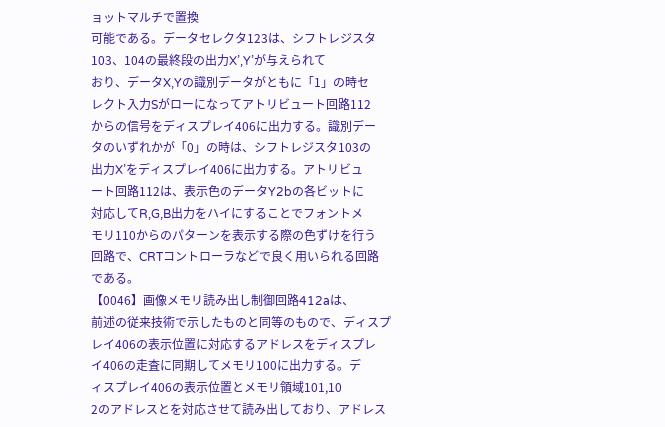ョットマルチで置換
可能である。データセレクタ123は、シフトレジスタ
103、104の最終段の出力X’,Y’が与えられて
おり、データX,Yの識別データがともに「1」の時セ
レクト入力Sがローになってアトリビュート回路112
からの信号をディスプレイ406に出力する。識別デー
タのいずれかが「0」の時は、シフトレジスタ103の
出力X’をディスプレイ406に出力する。アトリビュ
ート回路112は、表示色のデータY2bの各ビットに
対応してR,G,B出力をハイにすることでフォントメ
モリ110からのパターンを表示する際の色ずけを行う
回路で、CRTコントローラなどで良く用いられる回路
である。
【0046】画像メモリ読み出し制御回路412aは、
前述の従来技術で示したものと同等のもので、ディスプ
レイ406の表示位置に対応するアドレスをディスプレ
イ406の走査に同期してメモリ100に出力する。デ
ィスプレイ406の表示位置とメモリ領域101,10
2のアドレスとを対応させて読み出しており、アドレス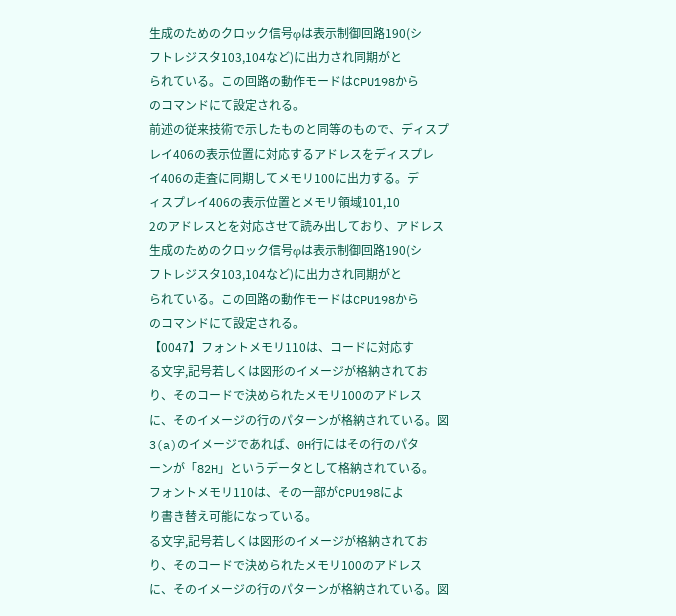生成のためのクロック信号φは表示制御回路190(シ
フトレジスタ103,104など)に出力され同期がと
られている。この回路の動作モードはCPU198から
のコマンドにて設定される。
前述の従来技術で示したものと同等のもので、ディスプ
レイ406の表示位置に対応するアドレスをディスプレ
イ406の走査に同期してメモリ100に出力する。デ
ィスプレイ406の表示位置とメモリ領域101,10
2のアドレスとを対応させて読み出しており、アドレス
生成のためのクロック信号φは表示制御回路190(シ
フトレジスタ103,104など)に出力され同期がと
られている。この回路の動作モードはCPU198から
のコマンドにて設定される。
【0047】フォントメモリ110は、コードに対応す
る文字,記号若しくは図形のイメージが格納されてお
り、そのコードで決められたメモリ100のアドレス
に、そのイメージの行のパターンが格納されている。図
3(a)のイメージであれば、0H行にはその行のパタ
ーンが「82H」というデータとして格納されている。
フォントメモリ110は、その一部がCPU198によ
り書き替え可能になっている。
る文字,記号若しくは図形のイメージが格納されてお
り、そのコードで決められたメモリ100のアドレス
に、そのイメージの行のパターンが格納されている。図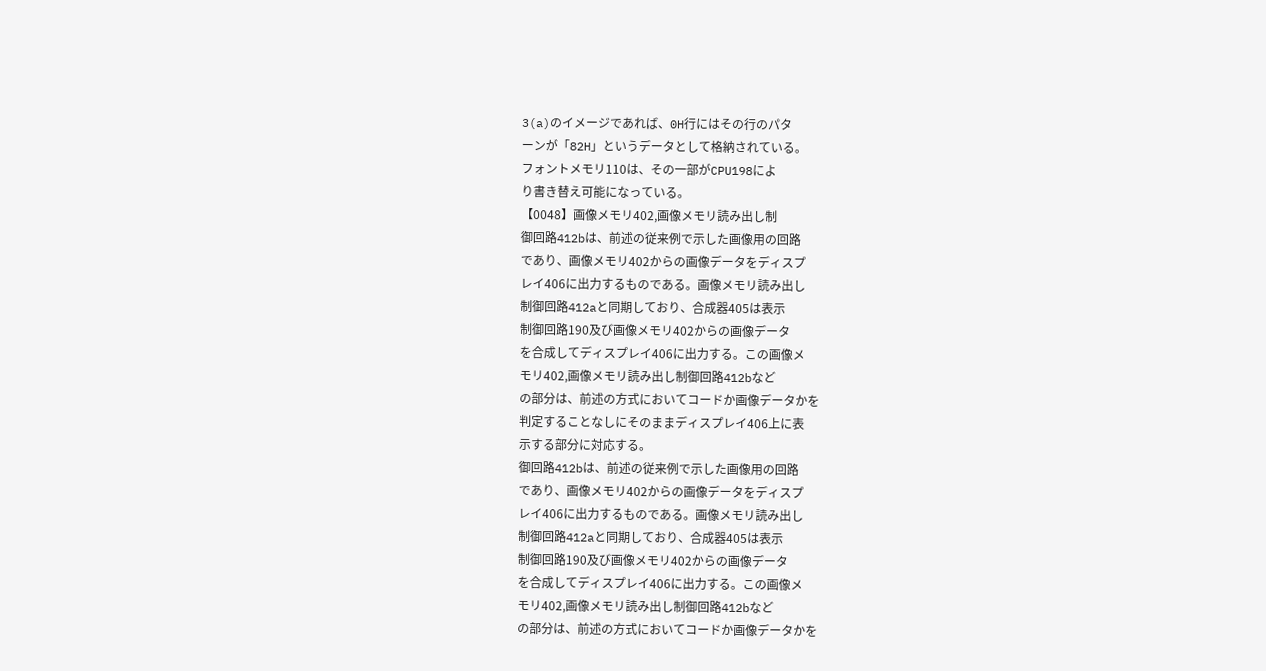3(a)のイメージであれば、0H行にはその行のパタ
ーンが「82H」というデータとして格納されている。
フォントメモリ110は、その一部がCPU198によ
り書き替え可能になっている。
【0048】画像メモリ402,画像メモリ読み出し制
御回路412bは、前述の従来例で示した画像用の回路
であり、画像メモリ402からの画像データをディスプ
レイ406に出力するものである。画像メモリ読み出し
制御回路412aと同期しており、合成器405は表示
制御回路190及び画像メモリ402からの画像データ
を合成してディスプレイ406に出力する。この画像メ
モリ402,画像メモリ読み出し制御回路412bなど
の部分は、前述の方式においてコードか画像データかを
判定することなしにそのままディスプレイ406上に表
示する部分に対応する。
御回路412bは、前述の従来例で示した画像用の回路
であり、画像メモリ402からの画像データをディスプ
レイ406に出力するものである。画像メモリ読み出し
制御回路412aと同期しており、合成器405は表示
制御回路190及び画像メモリ402からの画像データ
を合成してディスプレイ406に出力する。この画像メ
モリ402,画像メモリ読み出し制御回路412bなど
の部分は、前述の方式においてコードか画像データかを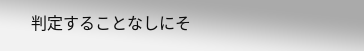判定することなしにそ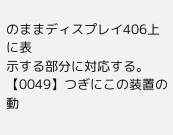のままディスプレイ406上に表
示する部分に対応する。
【0049】つぎにこの装置の動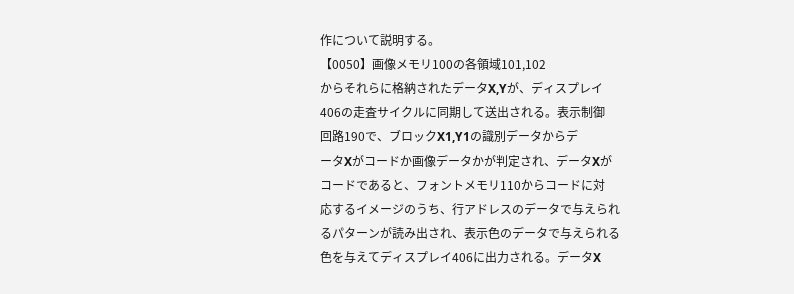作について説明する。
【0050】画像メモリ100の各領域101,102
からそれらに格納されたデータX,Yが、ディスプレイ
406の走査サイクルに同期して送出される。表示制御
回路190で、ブロックX1,Y1の識別データからデ
ータXがコードか画像データかが判定され、データXが
コードであると、フォントメモリ110からコードに対
応するイメージのうち、行アドレスのデータで与えられ
るパターンが読み出され、表示色のデータで与えられる
色を与えてディスプレイ406に出力される。データX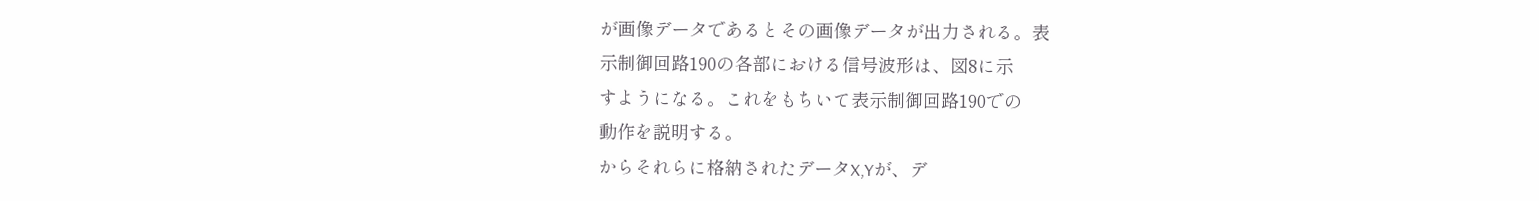が画像データであるとその画像データが出力される。表
示制御回路190の各部における信号波形は、図8に示
すようになる。これをもちいて表示制御回路190での
動作を説明する。
からそれらに格納されたデータX,Yが、デ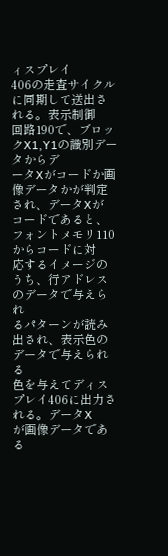ィスプレイ
406の走査サイクルに同期して送出される。表示制御
回路190で、ブロックX1,Y1の識別データからデ
ータXがコードか画像データかが判定され、データXが
コードであると、フォントメモリ110からコードに対
応するイメージのうち、行アドレスのデータで与えられ
るパターンが読み出され、表示色のデータで与えられる
色を与えてディスプレイ406に出力される。データX
が画像データである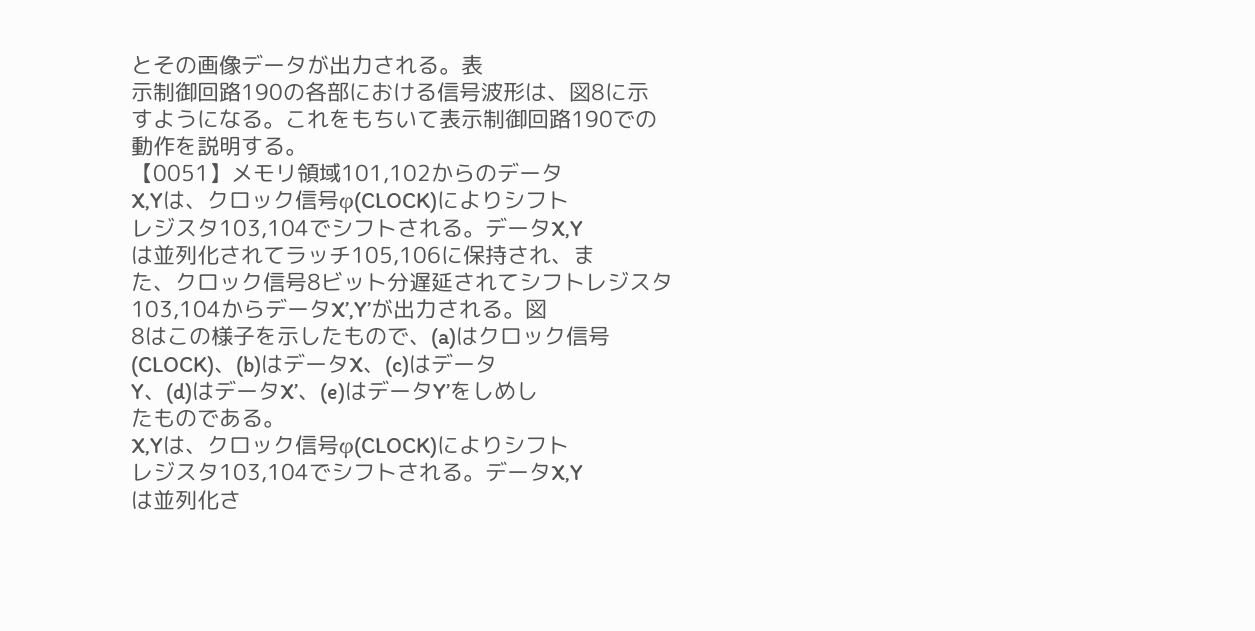とその画像データが出力される。表
示制御回路190の各部における信号波形は、図8に示
すようになる。これをもちいて表示制御回路190での
動作を説明する。
【0051】メモリ領域101,102からのデータ
X,Yは、クロック信号φ(CLOCK)によりシフト
レジスタ103,104でシフトされる。データX,Y
は並列化されてラッチ105,106に保持され、ま
た、クロック信号8ビット分遅延されてシフトレジスタ
103,104からデータX’,Y’が出力される。図
8はこの様子を示したもので、(a)はクロック信号
(CLOCK)、(b)はデータX、(c)はデータ
Y、(d)はデータX’、(e)はデータY’をしめし
たものである。
X,Yは、クロック信号φ(CLOCK)によりシフト
レジスタ103,104でシフトされる。データX,Y
は並列化さ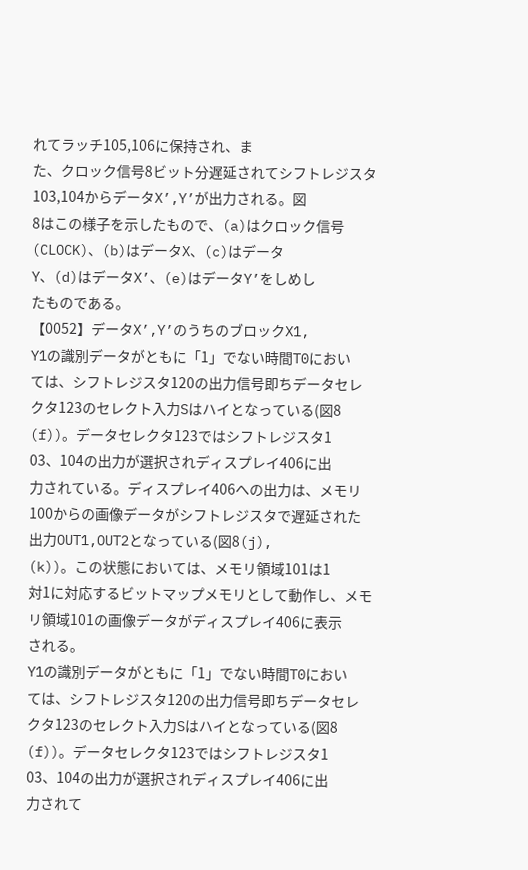れてラッチ105,106に保持され、ま
た、クロック信号8ビット分遅延されてシフトレジスタ
103,104からデータX’,Y’が出力される。図
8はこの様子を示したもので、(a)はクロック信号
(CLOCK)、(b)はデータX、(c)はデータ
Y、(d)はデータX’、(e)はデータY’をしめし
たものである。
【0052】データX’,Y’のうちのブロックX1,
Y1の識別データがともに「1」でない時間T0におい
ては、シフトレジスタ120の出力信号即ちデータセレ
クタ123のセレクト入力Sはハイとなっている(図8
(f))。データセレクタ123ではシフトレジスタ1
03、104の出力が選択されディスプレイ406に出
力されている。ディスプレイ406への出力は、メモリ
100からの画像データがシフトレジスタで遅延された
出力OUT1,OUT2となっている(図8(j),
(k))。この状態においては、メモリ領域101は1
対1に対応するビットマップメモリとして動作し、メモ
リ領域101の画像データがディスプレイ406に表示
される。
Y1の識別データがともに「1」でない時間T0におい
ては、シフトレジスタ120の出力信号即ちデータセレ
クタ123のセレクト入力Sはハイとなっている(図8
(f))。データセレクタ123ではシフトレジスタ1
03、104の出力が選択されディスプレイ406に出
力されて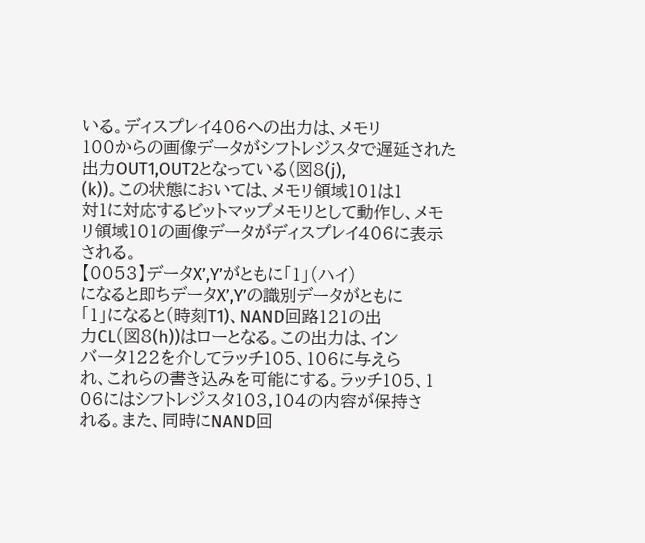いる。ディスプレイ406への出力は、メモリ
100からの画像データがシフトレジスタで遅延された
出力OUT1,OUT2となっている(図8(j),
(k))。この状態においては、メモリ領域101は1
対1に対応するビットマップメモリとして動作し、メモ
リ領域101の画像データがディスプレイ406に表示
される。
【0053】データX’,Y’がともに「1」(ハイ)
になると即ちデータX’,Y’の識別データがともに
「1」になると(時刻T1)、NAND回路121の出
力CL(図8(h))はローとなる。この出力は、イン
バータ122を介してラッチ105、106に与えら
れ、これらの書き込みを可能にする。ラッチ105、1
06にはシフトレジスタ103,104の内容が保持さ
れる。また、同時にNAND回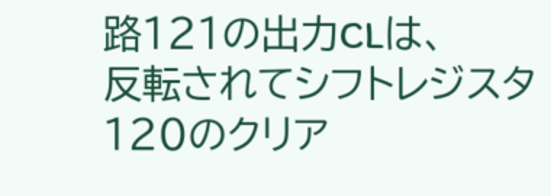路121の出力CLは、
反転されてシフトレジスタ120のクリア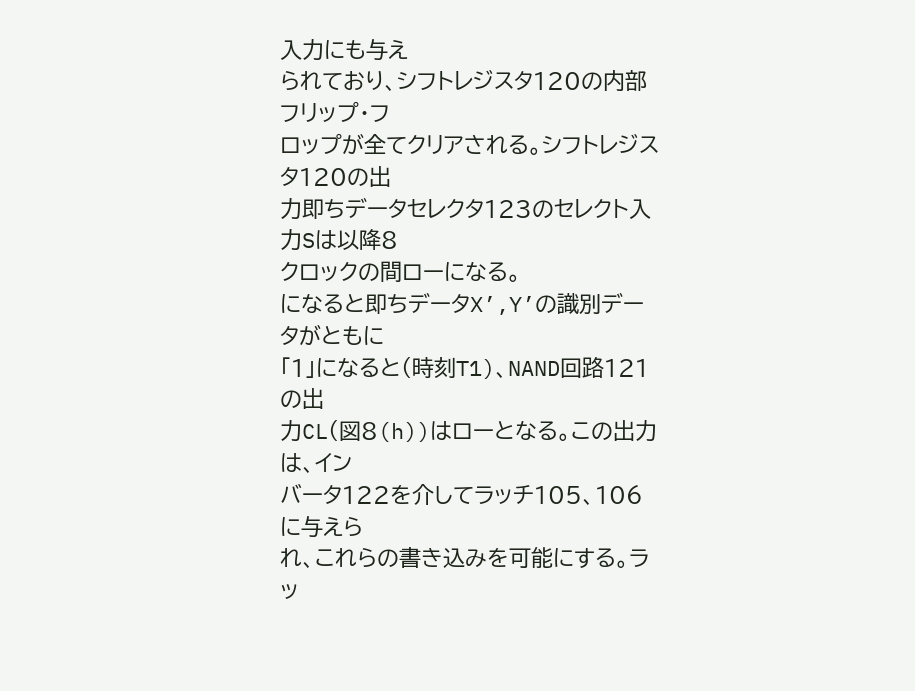入力にも与え
られており、シフトレジスタ120の内部フリップ・フ
ロップが全てクリアされる。シフトレジスタ120の出
力即ちデータセレクタ123のセレクト入力Sは以降8
クロックの間ローになる。
になると即ちデータX’,Y’の識別データがともに
「1」になると(時刻T1)、NAND回路121の出
力CL(図8(h))はローとなる。この出力は、イン
バータ122を介してラッチ105、106に与えら
れ、これらの書き込みを可能にする。ラッ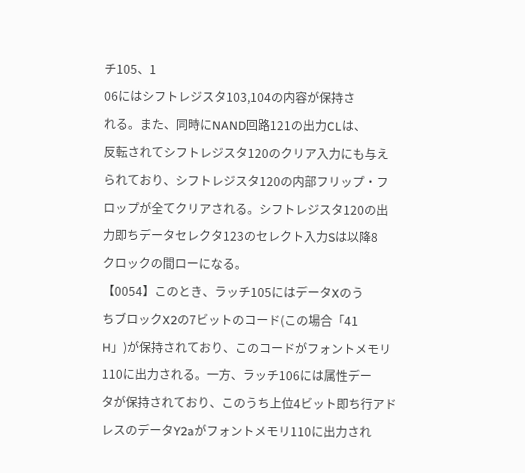チ105、1
06にはシフトレジスタ103,104の内容が保持さ
れる。また、同時にNAND回路121の出力CLは、
反転されてシフトレジスタ120のクリア入力にも与え
られており、シフトレジスタ120の内部フリップ・フ
ロップが全てクリアされる。シフトレジスタ120の出
力即ちデータセレクタ123のセレクト入力Sは以降8
クロックの間ローになる。
【0054】このとき、ラッチ105にはデータXのう
ちブロックX2の7ビットのコード(この場合「41
H」)が保持されており、このコードがフォントメモリ
110に出力される。一方、ラッチ106には属性デー
タが保持されており、このうち上位4ビット即ち行アド
レスのデータY2aがフォントメモリ110に出力され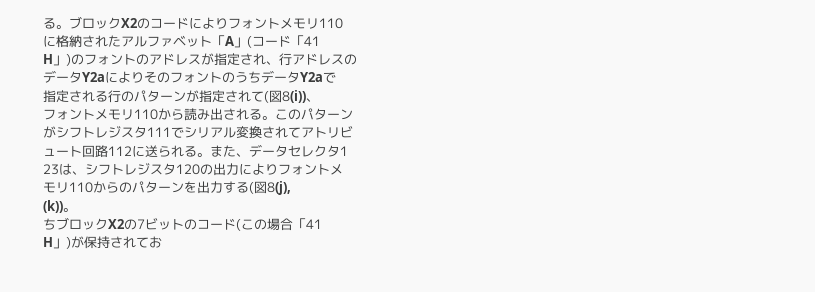る。ブロックX2のコードによりフォントメモリ110
に格納されたアルファベット「A」(コード「41
H」)のフォントのアドレスが指定され、行アドレスの
データY2aによりそのフォントのうちデータY2aで
指定される行のパターンが指定されて(図8(i))、
フォントメモリ110から読み出される。このパターン
がシフトレジスタ111でシリアル変換されてアトリビ
ュート回路112に送られる。また、データセレクタ1
23は、シフトレジスタ120の出力によりフォントメ
モリ110からのパターンを出力する(図8(j),
(k))。
ちブロックX2の7ビットのコード(この場合「41
H」)が保持されてお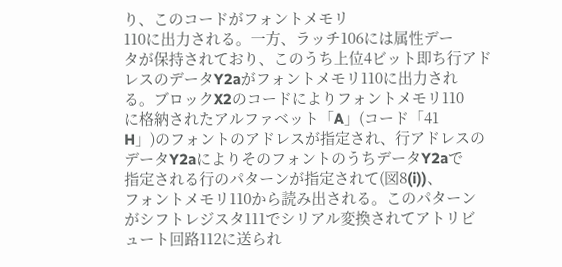り、このコードがフォントメモリ
110に出力される。一方、ラッチ106には属性デー
タが保持されており、このうち上位4ビット即ち行アド
レスのデータY2aがフォントメモリ110に出力され
る。ブロックX2のコードによりフォントメモリ110
に格納されたアルファベット「A」(コード「41
H」)のフォントのアドレスが指定され、行アドレスの
データY2aによりそのフォントのうちデータY2aで
指定される行のパターンが指定されて(図8(i))、
フォントメモリ110から読み出される。このパターン
がシフトレジスタ111でシリアル変換されてアトリビ
ュート回路112に送られ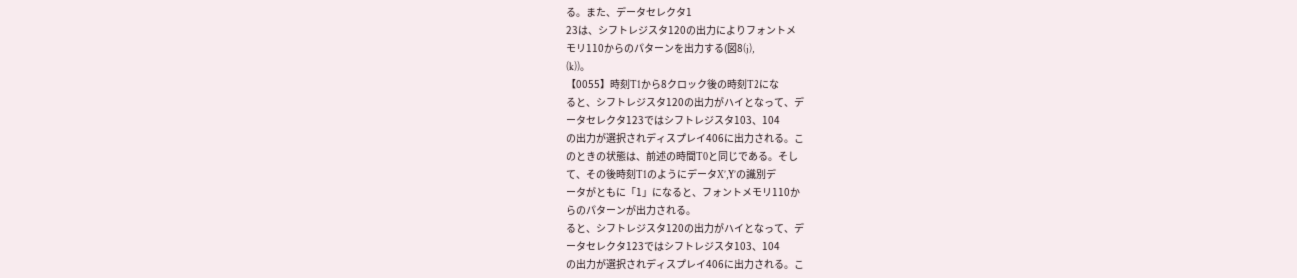る。また、データセレクタ1
23は、シフトレジスタ120の出力によりフォントメ
モリ110からのパターンを出力する(図8(j),
(k))。
【0055】時刻T1から8クロック後の時刻T2にな
ると、シフトレジスタ120の出力がハイとなって、デ
ータセレクタ123ではシフトレジスタ103、104
の出力が選択されディスプレイ406に出力される。こ
のときの状態は、前述の時間T0と同じである。そし
て、その後時刻T1のようにデータX’,Y’の識別デ
ータがともに「1」になると、フォントメモリ110か
らのパターンが出力される。
ると、シフトレジスタ120の出力がハイとなって、デ
ータセレクタ123ではシフトレジスタ103、104
の出力が選択されディスプレイ406に出力される。こ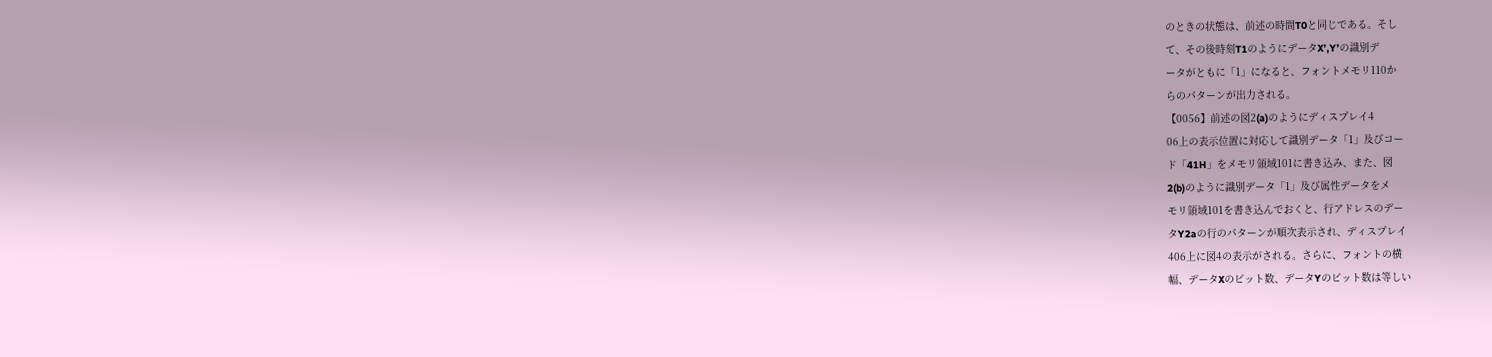のときの状態は、前述の時間T0と同じである。そし
て、その後時刻T1のようにデータX’,Y’の識別デ
ータがともに「1」になると、フォントメモリ110か
らのパターンが出力される。
【0056】前述の図2(a)のようにディスプレイ4
06上の表示位置に対応して識別データ「1」及びコー
ド「41H」をメモリ領域101に書き込み、また、図
2(b)のように識別データ「1」及び属性データをメ
モリ領域101を書き込んでおくと、行アドレスのデー
タY2aの行のパターンが順次表示され、ディスプレイ
406上に図4の表示がされる。さらに、フォントの横
幅、データXのビット数、データYのビット数は等しい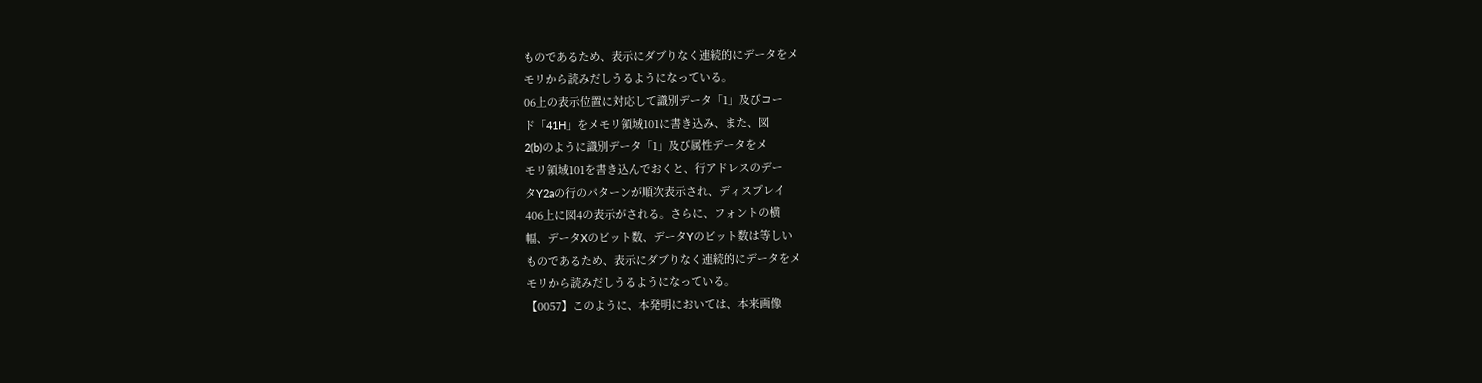ものであるため、表示にダブりなく連続的にデータをメ
モリから読みだしうるようになっている。
06上の表示位置に対応して識別データ「1」及びコー
ド「41H」をメモリ領域101に書き込み、また、図
2(b)のように識別データ「1」及び属性データをメ
モリ領域101を書き込んでおくと、行アドレスのデー
タY2aの行のパターンが順次表示され、ディスプレイ
406上に図4の表示がされる。さらに、フォントの横
幅、データXのビット数、データYのビット数は等しい
ものであるため、表示にダブりなく連続的にデータをメ
モリから読みだしうるようになっている。
【0057】このように、本発明においては、本来画像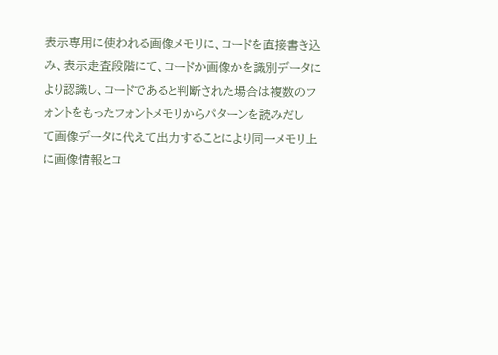表示専用に使われる画像メモリに、コードを直接書き込
み、表示走査段階にて、コードか画像かを識別データに
より認識し、コードであると判断された場合は複数のフ
ォントをもったフォントメモリからパターンを読みだし
て画像データに代えて出力することにより同一メモリ上
に画像情報とコ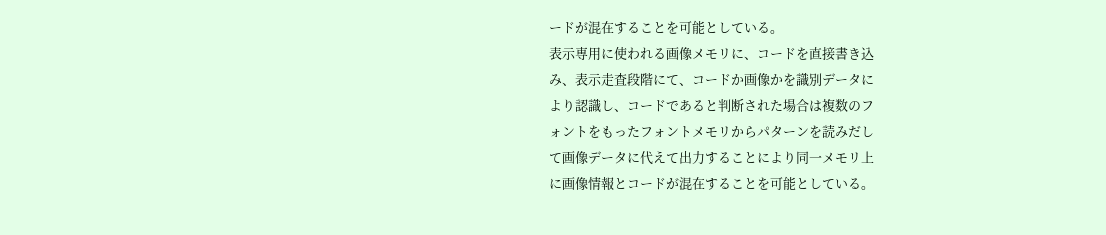ードが混在することを可能としている。
表示専用に使われる画像メモリに、コードを直接書き込
み、表示走査段階にて、コードか画像かを識別データに
より認識し、コードであると判断された場合は複数のフ
ォントをもったフォントメモリからパターンを読みだし
て画像データに代えて出力することにより同一メモリ上
に画像情報とコードが混在することを可能としている。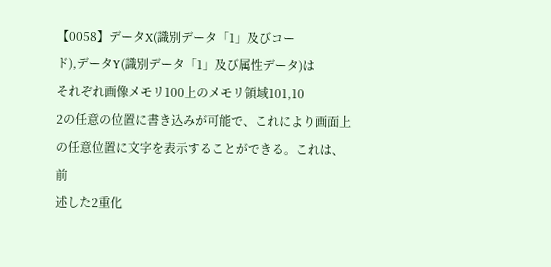【0058】データX(識別データ「1」及びコー
ド),データY(識別データ「1」及び属性データ)は
それぞれ画像メモリ100上のメモリ領域101,10
2の任意の位置に書き込みが可能で、これにより画面上
の任意位置に文字を表示することができる。これは、前
述した2重化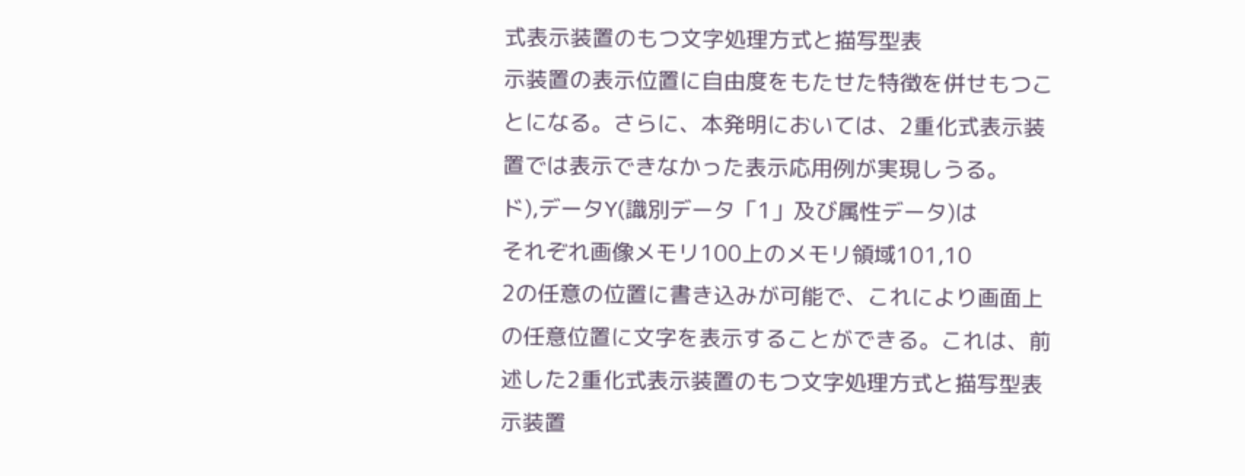式表示装置のもつ文字処理方式と描写型表
示装置の表示位置に自由度をもたせた特徴を併せもつこ
とになる。さらに、本発明においては、2重化式表示装
置では表示できなかった表示応用例が実現しうる。
ド),データY(識別データ「1」及び属性データ)は
それぞれ画像メモリ100上のメモリ領域101,10
2の任意の位置に書き込みが可能で、これにより画面上
の任意位置に文字を表示することができる。これは、前
述した2重化式表示装置のもつ文字処理方式と描写型表
示装置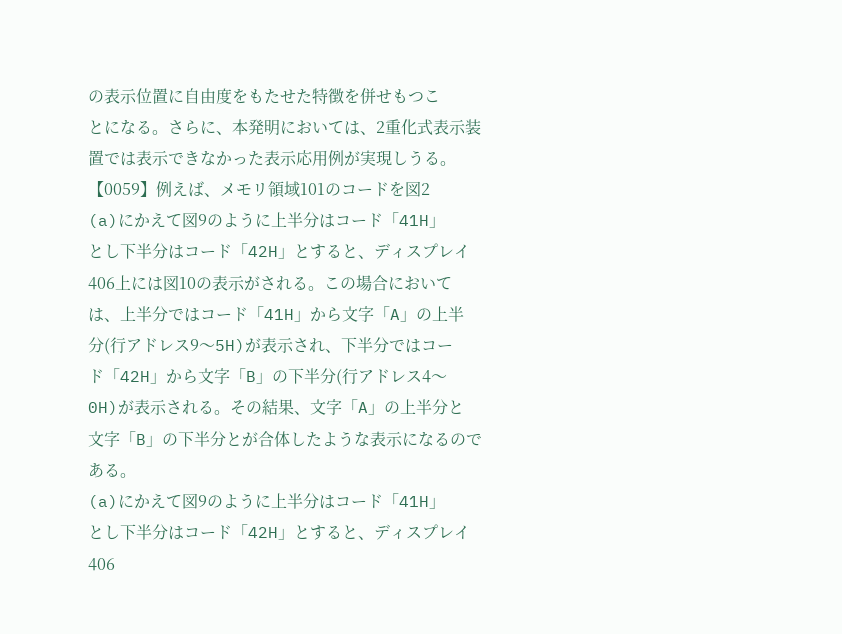の表示位置に自由度をもたせた特徴を併せもつこ
とになる。さらに、本発明においては、2重化式表示装
置では表示できなかった表示応用例が実現しうる。
【0059】例えば、メモリ領域101のコードを図2
(a)にかえて図9のように上半分はコード「41H」
とし下半分はコード「42H」とすると、ディスプレイ
406上には図10の表示がされる。この場合において
は、上半分ではコード「41H」から文字「A」の上半
分(行アドレス9〜5H)が表示され、下半分ではコー
ド「42H」から文字「B」の下半分(行アドレス4〜
0H)が表示される。その結果、文字「A」の上半分と
文字「B」の下半分とが合体したような表示になるので
ある。
(a)にかえて図9のように上半分はコード「41H」
とし下半分はコード「42H」とすると、ディスプレイ
406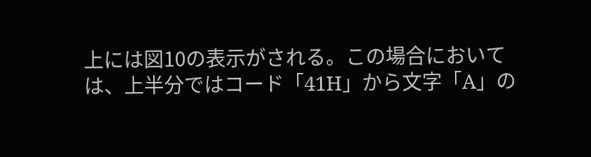上には図10の表示がされる。この場合において
は、上半分ではコード「41H」から文字「A」の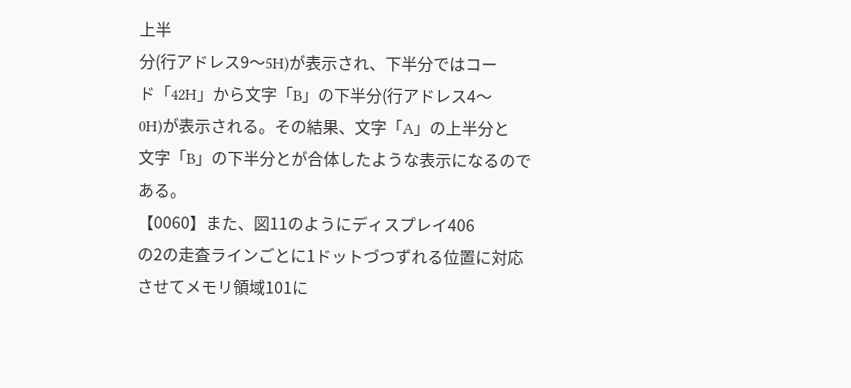上半
分(行アドレス9〜5H)が表示され、下半分ではコー
ド「42H」から文字「B」の下半分(行アドレス4〜
0H)が表示される。その結果、文字「A」の上半分と
文字「B」の下半分とが合体したような表示になるので
ある。
【0060】また、図11のようにディスプレイ406
の2の走査ラインごとに1ドットづつずれる位置に対応
させてメモリ領域101に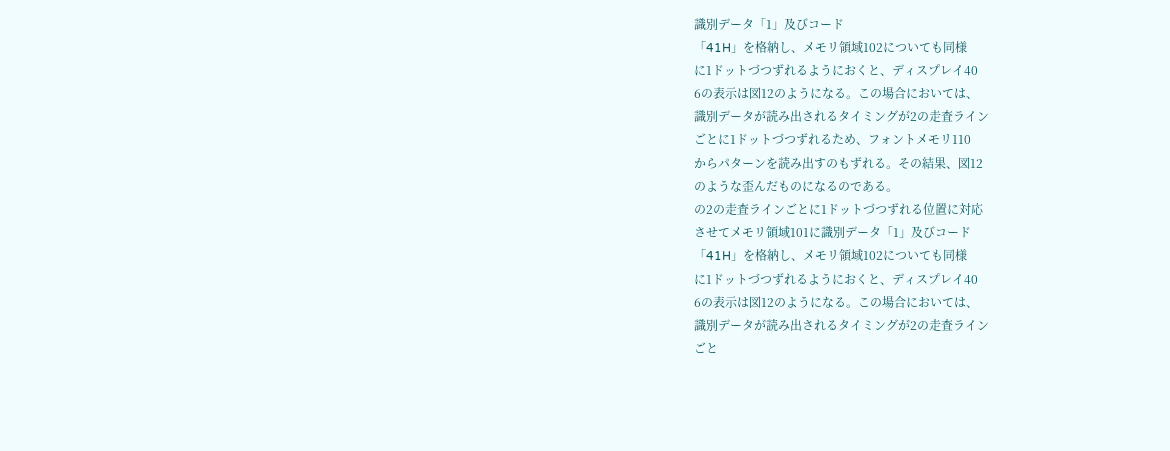識別データ「1」及びコード
「41H」を格納し、メモリ領域102についても同様
に1ドットづつずれるようにおくと、ディスプレイ40
6の表示は図12のようになる。この場合においては、
識別データが読み出されるタイミングが2の走査ライン
ごとに1ドットづつずれるため、フォントメモリ110
からパターンを読み出すのもずれる。その結果、図12
のような歪んだものになるのである。
の2の走査ラインごとに1ドットづつずれる位置に対応
させてメモリ領域101に識別データ「1」及びコード
「41H」を格納し、メモリ領域102についても同様
に1ドットづつずれるようにおくと、ディスプレイ40
6の表示は図12のようになる。この場合においては、
識別データが読み出されるタイミングが2の走査ライン
ごと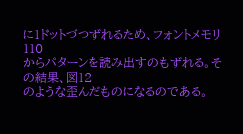に1ドットづつずれるため、フォントメモリ110
からパターンを読み出すのもずれる。その結果、図12
のような歪んだものになるのである。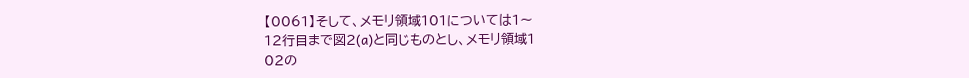【0061】そして、メモリ領域101については1〜
12行目まで図2(a)と同じものとし、メモリ領域1
02の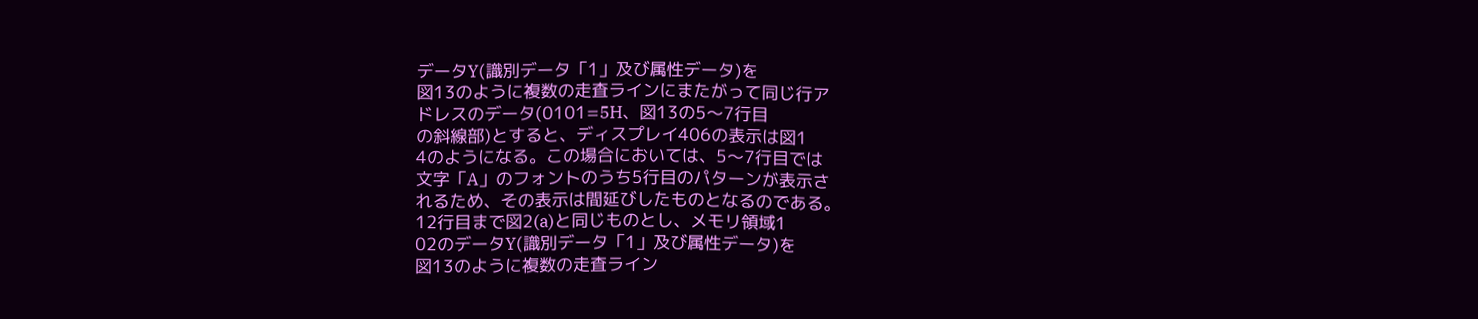データY(識別データ「1」及び属性データ)を
図13のように複数の走査ラインにまたがって同じ行ア
ドレスのデータ(0101=5H、図13の5〜7行目
の斜線部)とすると、ディスプレイ406の表示は図1
4のようになる。この場合においては、5〜7行目では
文字「A」のフォントのうち5行目のパターンが表示さ
れるため、その表示は間延びしたものとなるのである。
12行目まで図2(a)と同じものとし、メモリ領域1
02のデータY(識別データ「1」及び属性データ)を
図13のように複数の走査ライン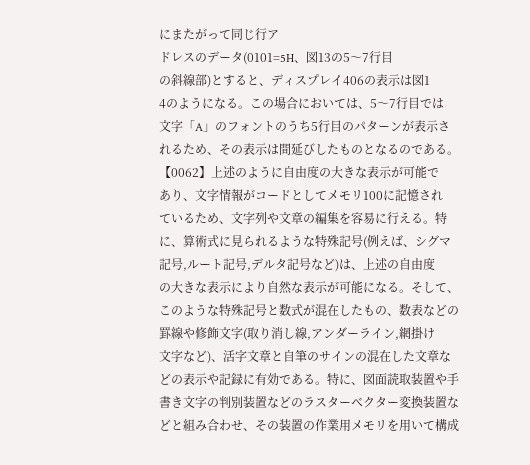にまたがって同じ行ア
ドレスのデータ(0101=5H、図13の5〜7行目
の斜線部)とすると、ディスプレイ406の表示は図1
4のようになる。この場合においては、5〜7行目では
文字「A」のフォントのうち5行目のパターンが表示さ
れるため、その表示は間延びしたものとなるのである。
【0062】上述のように自由度の大きな表示が可能で
あり、文字情報がコードとしてメモリ100に記憶され
ているため、文字列や文章の編集を容易に行える。特
に、算術式に見られるような特殊記号(例えば、シグマ
記号,ルート記号,デルタ記号など)は、上述の自由度
の大きな表示により自然な表示が可能になる。そして、
このような特殊記号と数式が混在したもの、数表などの
罫線や修飾文字(取り消し線,アンダーライン,網掛け
文字など)、活字文章と自筆のサインの混在した文章な
どの表示や記録に有効である。特に、図面読取装置や手
書き文字の判別装置などのラスターベクター変換装置な
どと組み合わせ、その装置の作業用メモリを用いて構成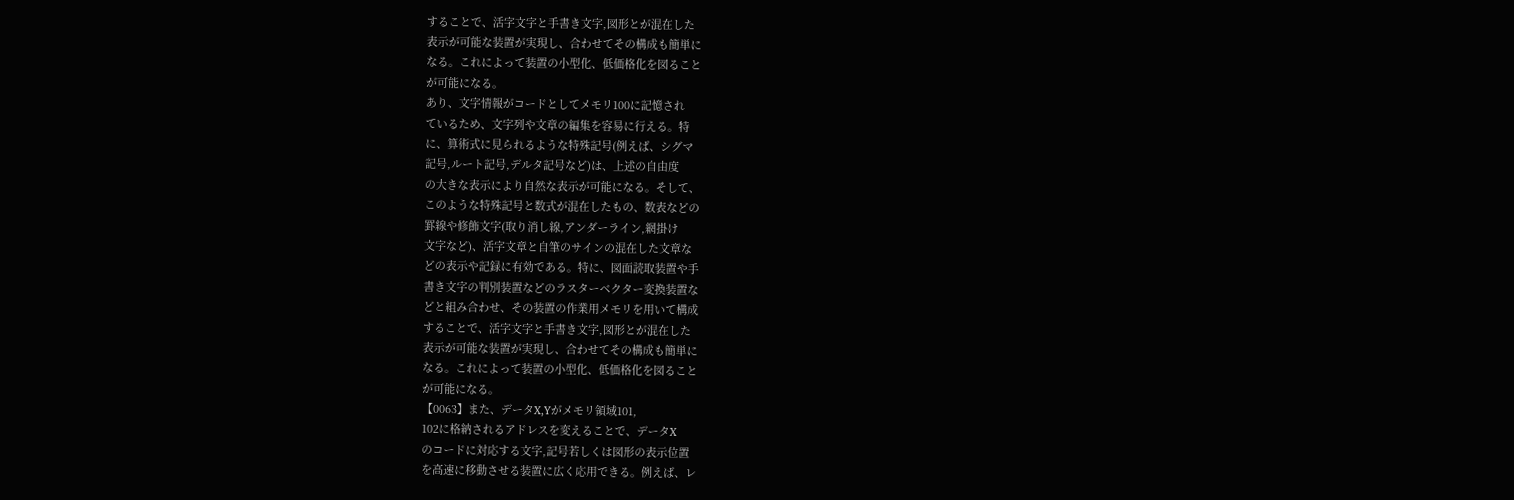することで、活字文字と手書き文字,図形とが混在した
表示が可能な装置が実現し、合わせてその構成も簡単に
なる。これによって装置の小型化、低価格化を図ること
が可能になる。
あり、文字情報がコードとしてメモリ100に記憶され
ているため、文字列や文章の編集を容易に行える。特
に、算術式に見られるような特殊記号(例えば、シグマ
記号,ルート記号,デルタ記号など)は、上述の自由度
の大きな表示により自然な表示が可能になる。そして、
このような特殊記号と数式が混在したもの、数表などの
罫線や修飾文字(取り消し線,アンダーライン,網掛け
文字など)、活字文章と自筆のサインの混在した文章な
どの表示や記録に有効である。特に、図面読取装置や手
書き文字の判別装置などのラスターベクター変換装置な
どと組み合わせ、その装置の作業用メモリを用いて構成
することで、活字文字と手書き文字,図形とが混在した
表示が可能な装置が実現し、合わせてその構成も簡単に
なる。これによって装置の小型化、低価格化を図ること
が可能になる。
【0063】また、データX,Yがメモリ領域101,
102に格納されるアドレスを変えることで、データX
のコードに対応する文字,記号若しくは図形の表示位置
を高速に移動させる装置に広く応用できる。例えば、レ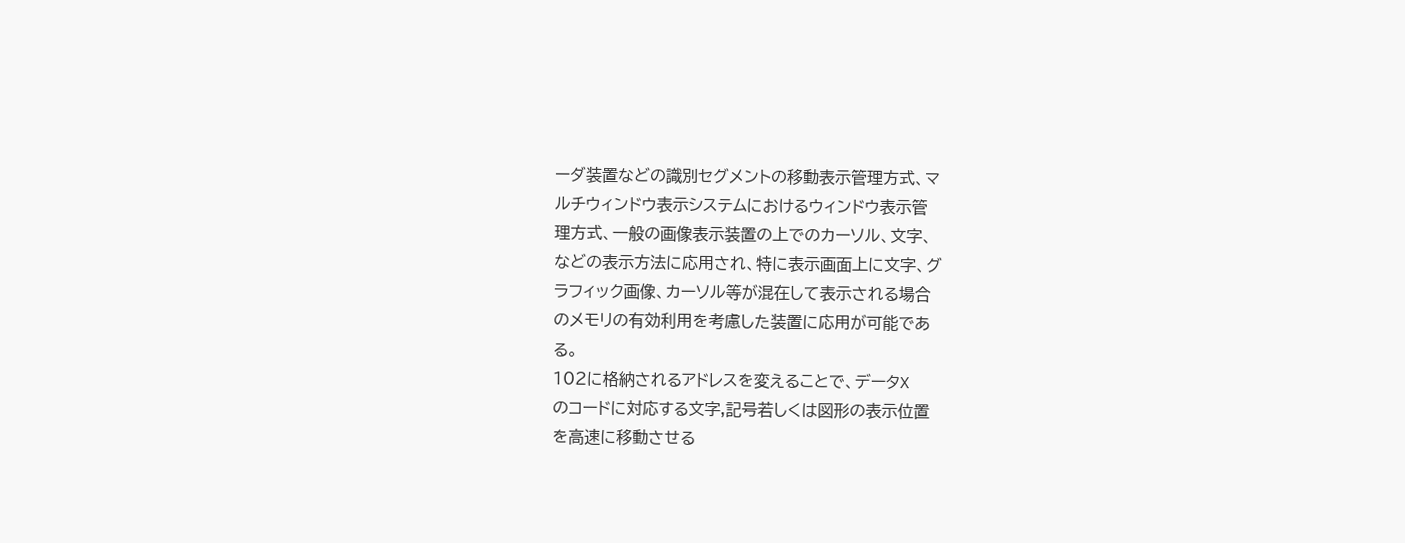ーダ装置などの識別セグメントの移動表示管理方式、マ
ルチウィンドウ表示システムにおけるウィンドウ表示管
理方式、一般の画像表示装置の上でのカーソル、文字、
などの表示方法に応用され、特に表示画面上に文字、グ
ラフィック画像、カーソル等が混在して表示される場合
のメモリの有効利用を考慮した装置に応用が可能であ
る。
102に格納されるアドレスを変えることで、データX
のコードに対応する文字,記号若しくは図形の表示位置
を高速に移動させる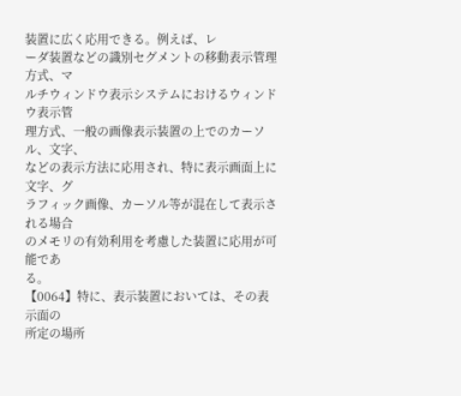装置に広く応用できる。例えば、レ
ーダ装置などの識別セグメントの移動表示管理方式、マ
ルチウィンドウ表示システムにおけるウィンドウ表示管
理方式、一般の画像表示装置の上でのカーソル、文字、
などの表示方法に応用され、特に表示画面上に文字、グ
ラフィック画像、カーソル等が混在して表示される場合
のメモリの有効利用を考慮した装置に応用が可能であ
る。
【0064】特に、表示装置においては、その表示面の
所定の場所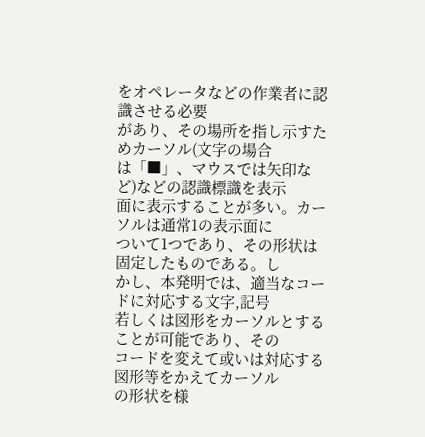をオペレータなどの作業者に認識させる必要
があり、その場所を指し示すためカーソル(文字の場合
は「■」、マウスでは矢印など)などの認識標識を表示
面に表示することが多い。カーソルは通常1の表示面に
ついて1つであり、その形状は固定したものである。し
かし、本発明では、適当なコードに対応する文字,記号
若しくは図形をカーソルとすることが可能であり、その
コードを変えて或いは対応する図形等をかえてカーソル
の形状を様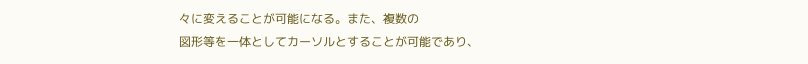々に変えることが可能になる。また、複数の
図形等を一体としてカーソルとすることが可能であり、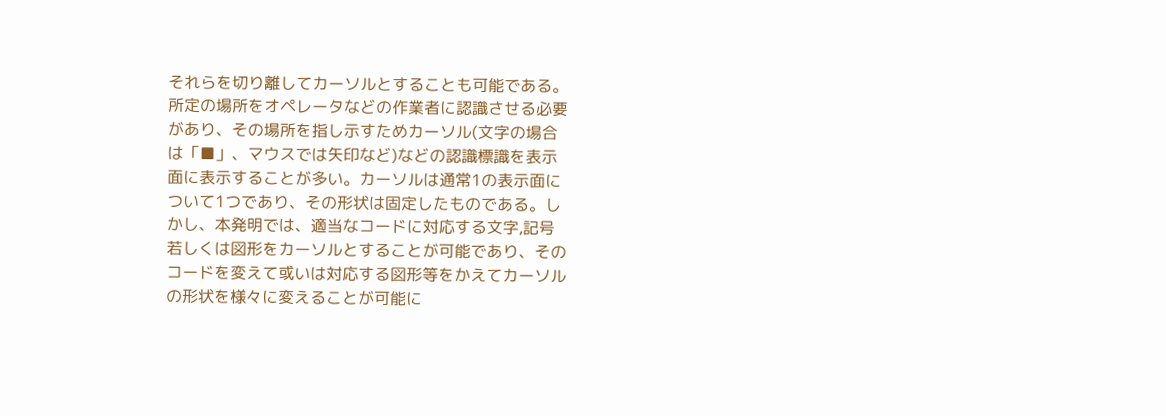それらを切り離してカーソルとすることも可能である。
所定の場所をオペレータなどの作業者に認識させる必要
があり、その場所を指し示すためカーソル(文字の場合
は「■」、マウスでは矢印など)などの認識標識を表示
面に表示することが多い。カーソルは通常1の表示面に
ついて1つであり、その形状は固定したものである。し
かし、本発明では、適当なコードに対応する文字,記号
若しくは図形をカーソルとすることが可能であり、その
コードを変えて或いは対応する図形等をかえてカーソル
の形状を様々に変えることが可能に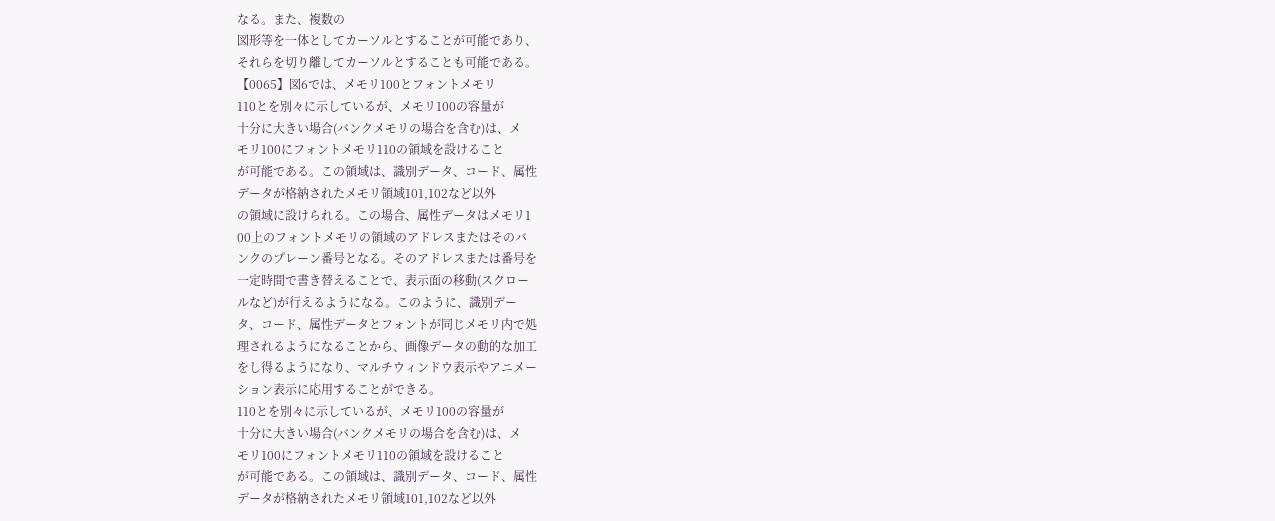なる。また、複数の
図形等を一体としてカーソルとすることが可能であり、
それらを切り離してカーソルとすることも可能である。
【0065】図6では、メモリ100とフォントメモリ
110とを別々に示しているが、メモリ100の容量が
十分に大きい場合(バンクメモリの場合を含む)は、メ
モリ100にフォントメモリ110の領域を設けること
が可能である。この領域は、識別データ、コード、属性
データが格納されたメモリ領域101,102など以外
の領域に設けられる。この場合、属性データはメモリ1
00上のフォントメモリの領域のアドレスまたはそのバ
ンクのプレーン番号となる。そのアドレスまたは番号を
一定時間で書き替えることで、表示面の移動(スクロー
ルなど)が行えるようになる。このように、識別デー
タ、コード、属性データとフォントが同じメモリ内で処
理されるようになることから、画像データの動的な加工
をし得るようになり、マルチウィンドウ表示やアニメー
ション表示に応用することができる。
110とを別々に示しているが、メモリ100の容量が
十分に大きい場合(バンクメモリの場合を含む)は、メ
モリ100にフォントメモリ110の領域を設けること
が可能である。この領域は、識別データ、コード、属性
データが格納されたメモリ領域101,102など以外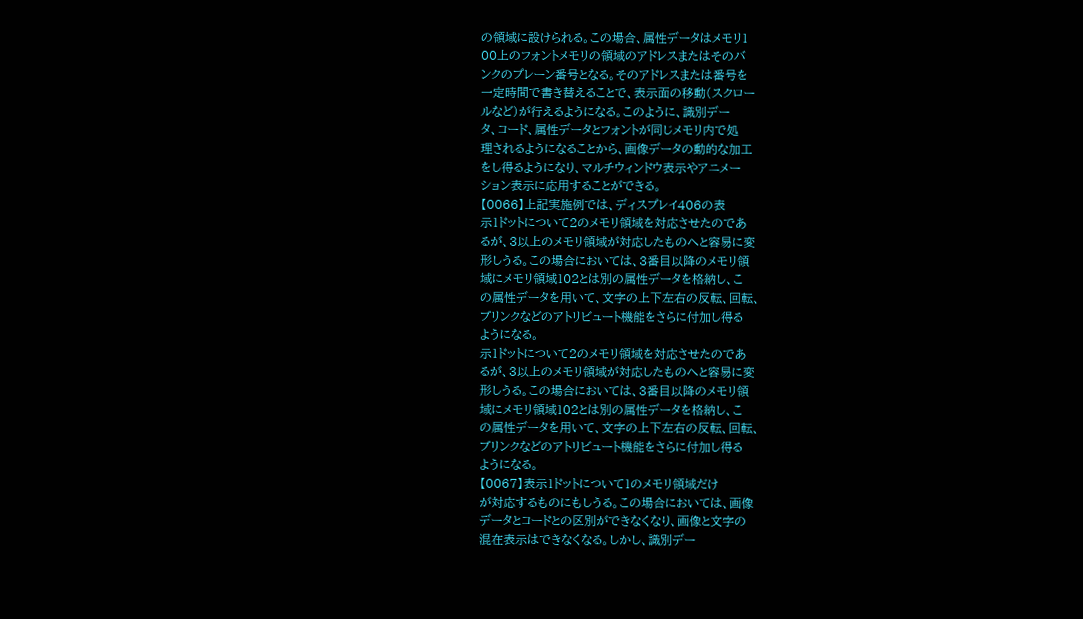の領域に設けられる。この場合、属性データはメモリ1
00上のフォントメモリの領域のアドレスまたはそのバ
ンクのプレーン番号となる。そのアドレスまたは番号を
一定時間で書き替えることで、表示面の移動(スクロー
ルなど)が行えるようになる。このように、識別デー
タ、コード、属性データとフォントが同じメモリ内で処
理されるようになることから、画像データの動的な加工
をし得るようになり、マルチウィンドウ表示やアニメー
ション表示に応用することができる。
【0066】上記実施例では、ディスプレイ406の表
示1ドットについて2のメモリ領域を対応させたのであ
るが、3以上のメモリ領域が対応したものへと容易に変
形しうる。この場合においては、3番目以降のメモリ領
域にメモリ領域102とは別の属性データを格納し、こ
の属性データを用いて、文字の上下左右の反転、回転、
ブリンクなどのアトリビュート機能をさらに付加し得る
ようになる。
示1ドットについて2のメモリ領域を対応させたのであ
るが、3以上のメモリ領域が対応したものへと容易に変
形しうる。この場合においては、3番目以降のメモリ領
域にメモリ領域102とは別の属性データを格納し、こ
の属性データを用いて、文字の上下左右の反転、回転、
ブリンクなどのアトリビュート機能をさらに付加し得る
ようになる。
【0067】表示1ドットについて1のメモリ領域だけ
が対応するものにもしうる。この場合においては、画像
データとコードとの区別ができなくなり、画像と文字の
混在表示はできなくなる。しかし、識別デー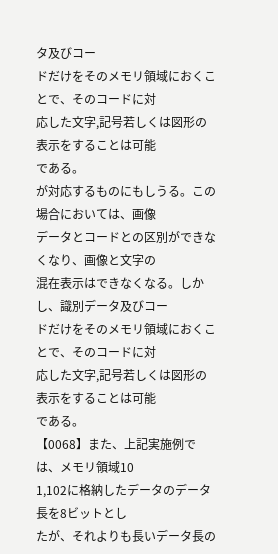タ及びコー
ドだけをそのメモリ領域におくことで、そのコードに対
応した文字,記号若しくは図形の表示をすることは可能
である。
が対応するものにもしうる。この場合においては、画像
データとコードとの区別ができなくなり、画像と文字の
混在表示はできなくなる。しかし、識別データ及びコー
ドだけをそのメモリ領域におくことで、そのコードに対
応した文字,記号若しくは図形の表示をすることは可能
である。
【0068】また、上記実施例では、メモリ領域10
1,102に格納したデータのデータ長を8ビットとし
たが、それよりも長いデータ長の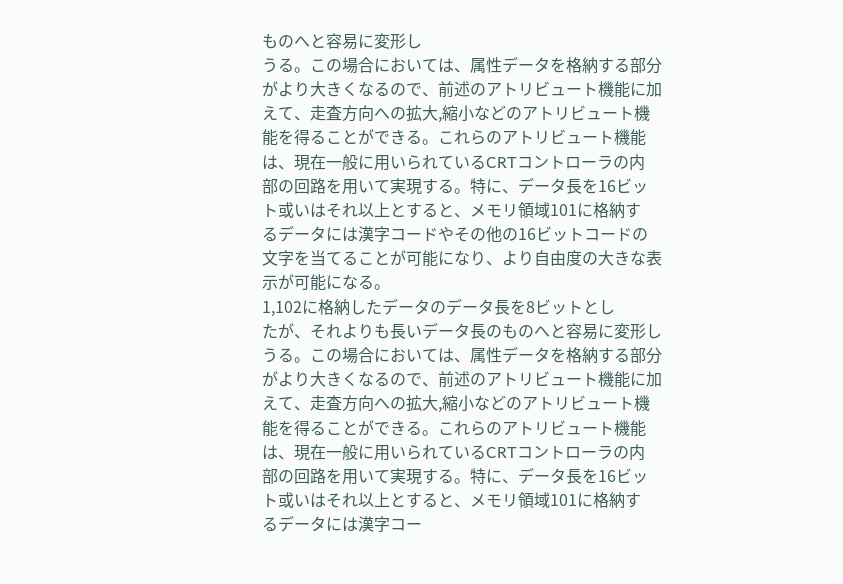ものへと容易に変形し
うる。この場合においては、属性データを格納する部分
がより大きくなるので、前述のアトリビュート機能に加
えて、走査方向への拡大,縮小などのアトリビュート機
能を得ることができる。これらのアトリビュート機能
は、現在一般に用いられているCRTコントローラの内
部の回路を用いて実現する。特に、データ長を16ビッ
ト或いはそれ以上とすると、メモリ領域101に格納す
るデータには漢字コードやその他の16ビットコードの
文字を当てることが可能になり、より自由度の大きな表
示が可能になる。
1,102に格納したデータのデータ長を8ビットとし
たが、それよりも長いデータ長のものへと容易に変形し
うる。この場合においては、属性データを格納する部分
がより大きくなるので、前述のアトリビュート機能に加
えて、走査方向への拡大,縮小などのアトリビュート機
能を得ることができる。これらのアトリビュート機能
は、現在一般に用いられているCRTコントローラの内
部の回路を用いて実現する。特に、データ長を16ビッ
ト或いはそれ以上とすると、メモリ領域101に格納す
るデータには漢字コー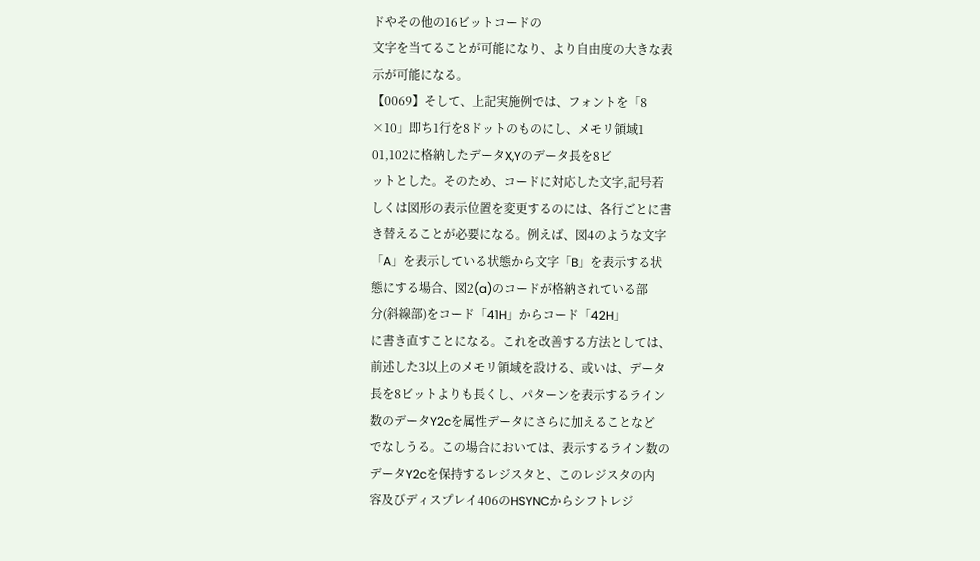ドやその他の16ビットコードの
文字を当てることが可能になり、より自由度の大きな表
示が可能になる。
【0069】そして、上記実施例では、フォントを「8
×10」即ち1行を8ドットのものにし、メモリ領域1
01,102に格納したデータX,Yのデータ長を8ビ
ットとした。そのため、コードに対応した文字,記号若
しくは図形の表示位置を変更するのには、各行ごとに書
き替えることが必要になる。例えば、図4のような文字
「A」を表示している状態から文字「B」を表示する状
態にする場合、図2(a)のコードが格納されている部
分(斜線部)をコード「41H」からコード「42H」
に書き直すことになる。これを改善する方法としては、
前述した3以上のメモリ領域を設ける、或いは、データ
長を8ビットよりも長くし、パターンを表示するライン
数のデータY2cを属性データにさらに加えることなど
でなしうる。この場合においては、表示するライン数の
データY2cを保持するレジスタと、このレジスタの内
容及びディスプレイ406のHSYNCからシフトレジ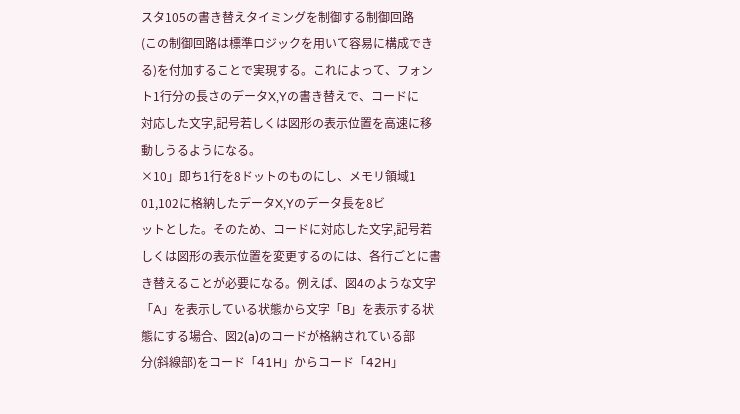スタ105の書き替えタイミングを制御する制御回路
(この制御回路は標準ロジックを用いて容易に構成でき
る)を付加することで実現する。これによって、フォン
ト1行分の長さのデータX,Yの書き替えで、コードに
対応した文字,記号若しくは図形の表示位置を高速に移
動しうるようになる。
×10」即ち1行を8ドットのものにし、メモリ領域1
01,102に格納したデータX,Yのデータ長を8ビ
ットとした。そのため、コードに対応した文字,記号若
しくは図形の表示位置を変更するのには、各行ごとに書
き替えることが必要になる。例えば、図4のような文字
「A」を表示している状態から文字「B」を表示する状
態にする場合、図2(a)のコードが格納されている部
分(斜線部)をコード「41H」からコード「42H」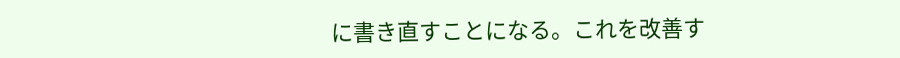に書き直すことになる。これを改善す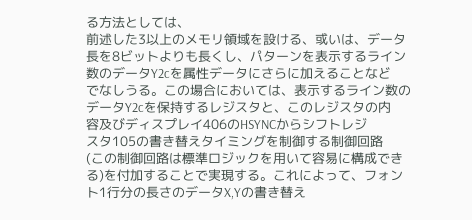る方法としては、
前述した3以上のメモリ領域を設ける、或いは、データ
長を8ビットよりも長くし、パターンを表示するライン
数のデータY2cを属性データにさらに加えることなど
でなしうる。この場合においては、表示するライン数の
データY2cを保持するレジスタと、このレジスタの内
容及びディスプレイ406のHSYNCからシフトレジ
スタ105の書き替えタイミングを制御する制御回路
(この制御回路は標準ロジックを用いて容易に構成でき
る)を付加することで実現する。これによって、フォン
ト1行分の長さのデータX,Yの書き替え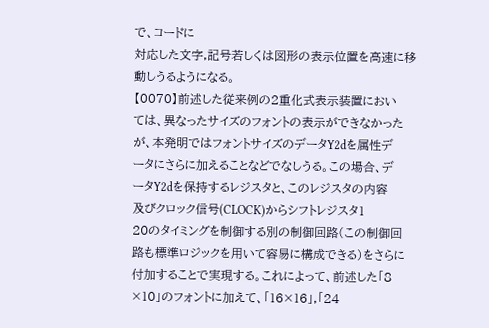で、コードに
対応した文字,記号若しくは図形の表示位置を高速に移
動しうるようになる。
【0070】前述した従来例の2重化式表示装置におい
ては、異なったサイズのフォントの表示ができなかった
が、本発明ではフォントサイズのデータY2dを属性デ
ータにさらに加えることなどでなしうる。この場合、デ
ータY2dを保持するレジスタと、このレジスタの内容
及びクロック信号(CLOCK)からシフトレジスタ1
20のタイミングを制御する別の制御回路(この制御回
路も標準ロジックを用いて容易に構成できる)をさらに
付加することで実現する。これによって、前述した「8
×10」のフォントに加えて、「16×16」,「24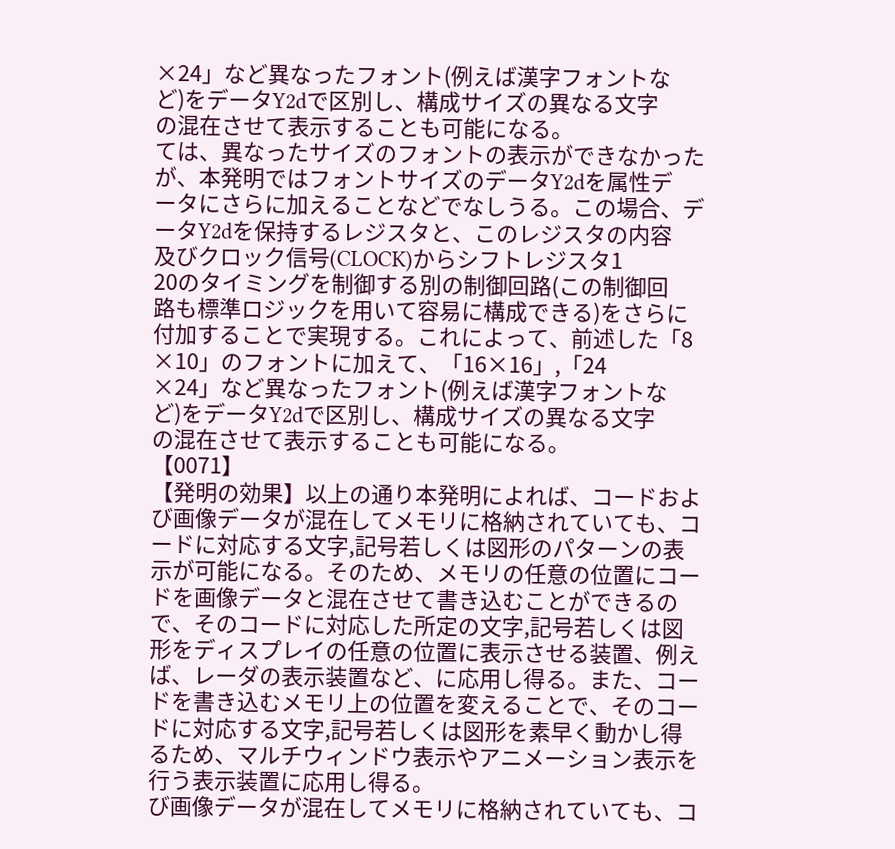×24」など異なったフォント(例えば漢字フォントな
ど)をデータY2dで区別し、構成サイズの異なる文字
の混在させて表示することも可能になる。
ては、異なったサイズのフォントの表示ができなかった
が、本発明ではフォントサイズのデータY2dを属性デ
ータにさらに加えることなどでなしうる。この場合、デ
ータY2dを保持するレジスタと、このレジスタの内容
及びクロック信号(CLOCK)からシフトレジスタ1
20のタイミングを制御する別の制御回路(この制御回
路も標準ロジックを用いて容易に構成できる)をさらに
付加することで実現する。これによって、前述した「8
×10」のフォントに加えて、「16×16」,「24
×24」など異なったフォント(例えば漢字フォントな
ど)をデータY2dで区別し、構成サイズの異なる文字
の混在させて表示することも可能になる。
【0071】
【発明の効果】以上の通り本発明によれば、コードおよ
び画像データが混在してメモリに格納されていても、コ
ードに対応する文字,記号若しくは図形のパターンの表
示が可能になる。そのため、メモリの任意の位置にコー
ドを画像データと混在させて書き込むことができるの
で、そのコードに対応した所定の文字,記号若しくは図
形をディスプレイの任意の位置に表示させる装置、例え
ば、レーダの表示装置など、に応用し得る。また、コー
ドを書き込むメモリ上の位置を変えることで、そのコー
ドに対応する文字,記号若しくは図形を素早く動かし得
るため、マルチウィンドウ表示やアニメーション表示を
行う表示装置に応用し得る。
び画像データが混在してメモリに格納されていても、コ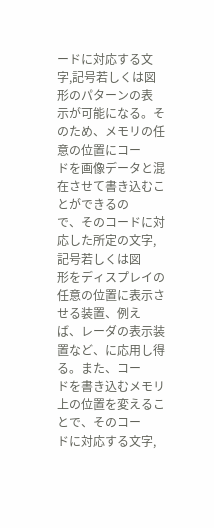ードに対応する文字,記号若しくは図形のパターンの表
示が可能になる。そのため、メモリの任意の位置にコー
ドを画像データと混在させて書き込むことができるの
で、そのコードに対応した所定の文字,記号若しくは図
形をディスプレイの任意の位置に表示させる装置、例え
ば、レーダの表示装置など、に応用し得る。また、コー
ドを書き込むメモリ上の位置を変えることで、そのコー
ドに対応する文字,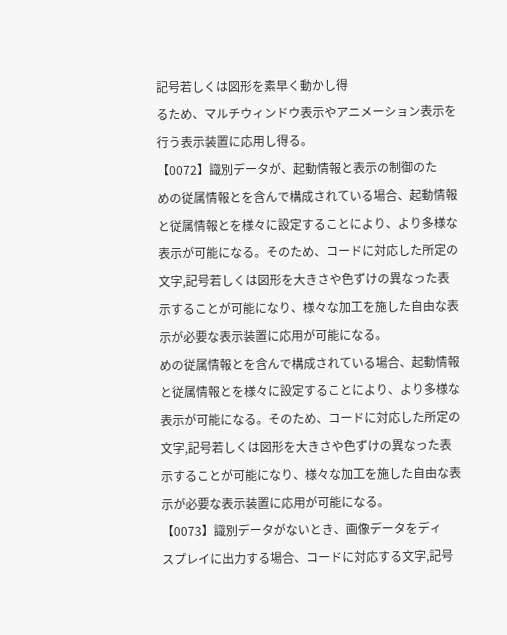記号若しくは図形を素早く動かし得
るため、マルチウィンドウ表示やアニメーション表示を
行う表示装置に応用し得る。
【0072】識別データが、起動情報と表示の制御のた
めの従属情報とを含んで構成されている場合、起動情報
と従属情報とを様々に設定することにより、より多様な
表示が可能になる。そのため、コードに対応した所定の
文字,記号若しくは図形を大きさや色ずけの異なった表
示することが可能になり、様々な加工を施した自由な表
示が必要な表示装置に応用が可能になる。
めの従属情報とを含んで構成されている場合、起動情報
と従属情報とを様々に設定することにより、より多様な
表示が可能になる。そのため、コードに対応した所定の
文字,記号若しくは図形を大きさや色ずけの異なった表
示することが可能になり、様々な加工を施した自由な表
示が必要な表示装置に応用が可能になる。
【0073】識別データがないとき、画像データをディ
スプレイに出力する場合、コードに対応する文字,記号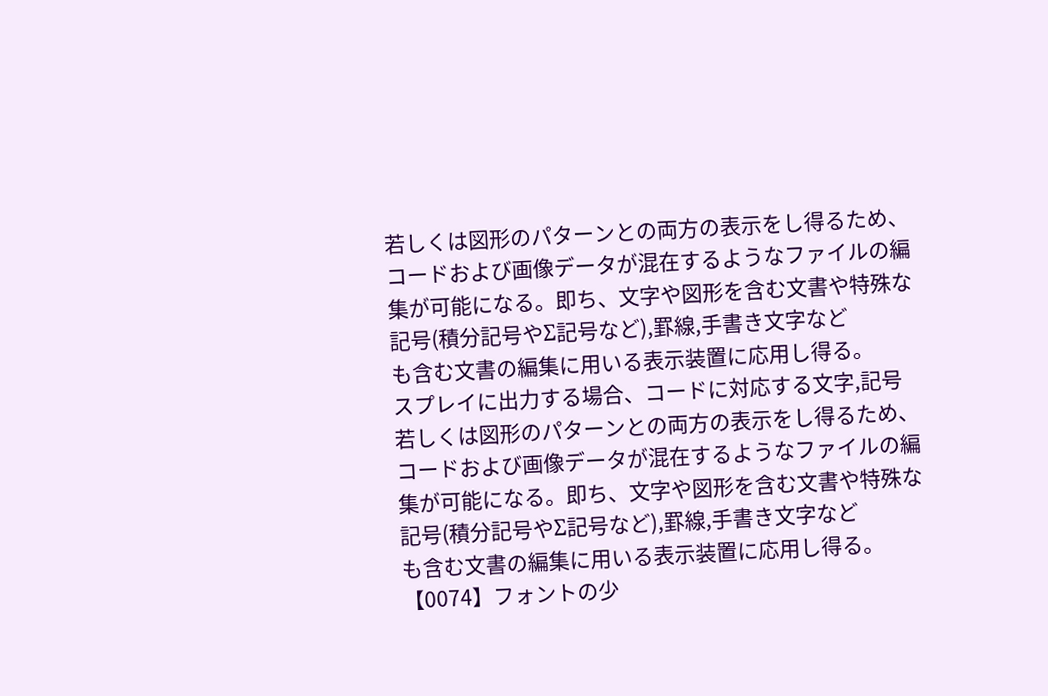若しくは図形のパターンとの両方の表示をし得るため、
コードおよび画像データが混在するようなファイルの編
集が可能になる。即ち、文字や図形を含む文書や特殊な
記号(積分記号やΣ記号など),罫線,手書き文字など
も含む文書の編集に用いる表示装置に応用し得る。
スプレイに出力する場合、コードに対応する文字,記号
若しくは図形のパターンとの両方の表示をし得るため、
コードおよび画像データが混在するようなファイルの編
集が可能になる。即ち、文字や図形を含む文書や特殊な
記号(積分記号やΣ記号など),罫線,手書き文字など
も含む文書の編集に用いる表示装置に応用し得る。
【0074】フォントの少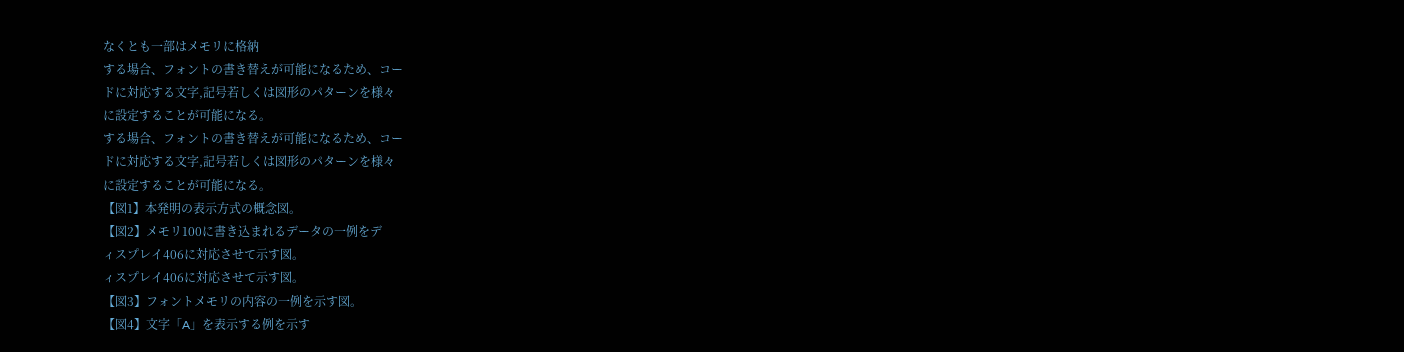なくとも一部はメモリに格納
する場合、フォントの書き替えが可能になるため、コー
ドに対応する文字,記号若しくは図形のパターンを様々
に設定することが可能になる。
する場合、フォントの書き替えが可能になるため、コー
ドに対応する文字,記号若しくは図形のパターンを様々
に設定することが可能になる。
【図1】本発明の表示方式の概念図。
【図2】メモリ100に書き込まれるデータの一例をデ
ィスプレイ406に対応させて示す図。
ィスプレイ406に対応させて示す図。
【図3】フォントメモリの内容の一例を示す図。
【図4】文字「A」を表示する例を示す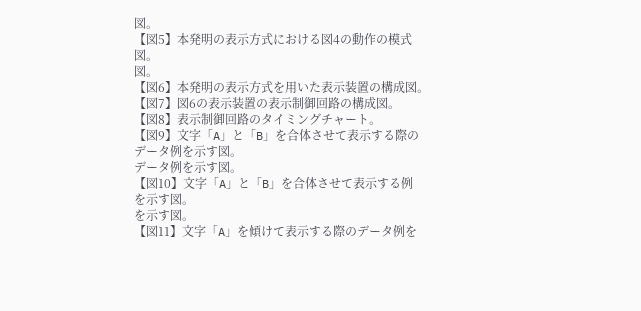図。
【図5】本発明の表示方式における図4の動作の模式
図。
図。
【図6】本発明の表示方式を用いた表示装置の構成図。
【図7】図6の表示装置の表示制御回路の構成図。
【図8】表示制御回路のタイミングチャート。
【図9】文字「A」と「B」を合体させて表示する際の
データ例を示す図。
データ例を示す図。
【図10】文字「A」と「B」を合体させて表示する例
を示す図。
を示す図。
【図11】文字「A」を傾けて表示する際のデータ例を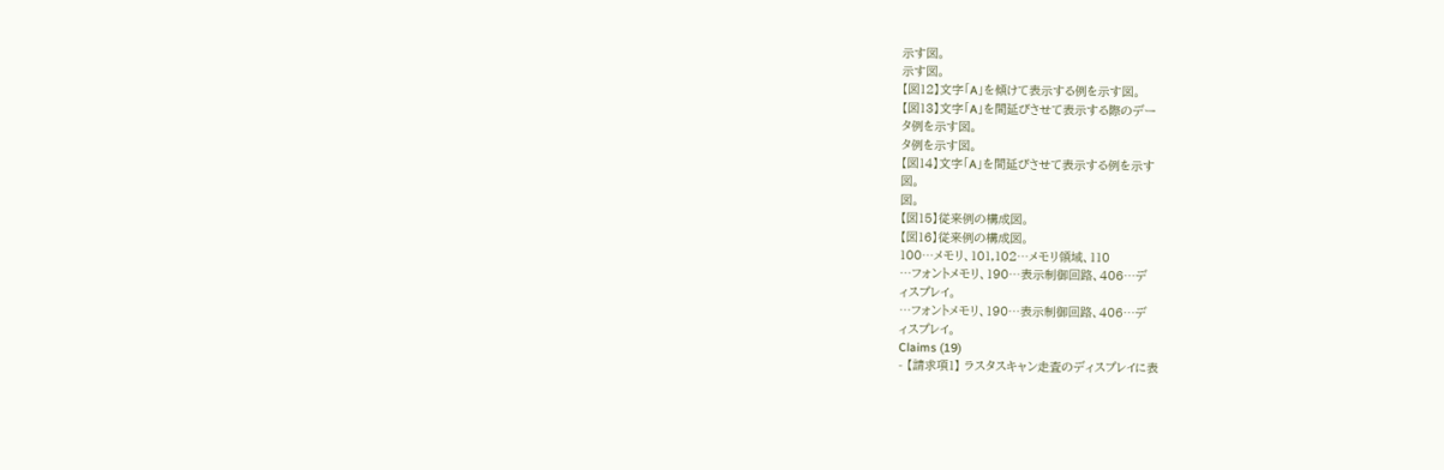示す図。
示す図。
【図12】文字「A」を傾けて表示する例を示す図。
【図13】文字「A」を間延びさせて表示する際のデー
タ例を示す図。
タ例を示す図。
【図14】文字「A」を間延びさせて表示する例を示す
図。
図。
【図15】従来例の構成図。
【図16】従来例の構成図。
100…メモリ、101,102…メモリ領域、110
…フォントメモリ、190…表示制御回路、406…デ
ィスプレイ。
…フォントメモリ、190…表示制御回路、406…デ
ィスプレイ。
Claims (19)
- 【請求項1】 ラスタスキャン走査のディスプレイに表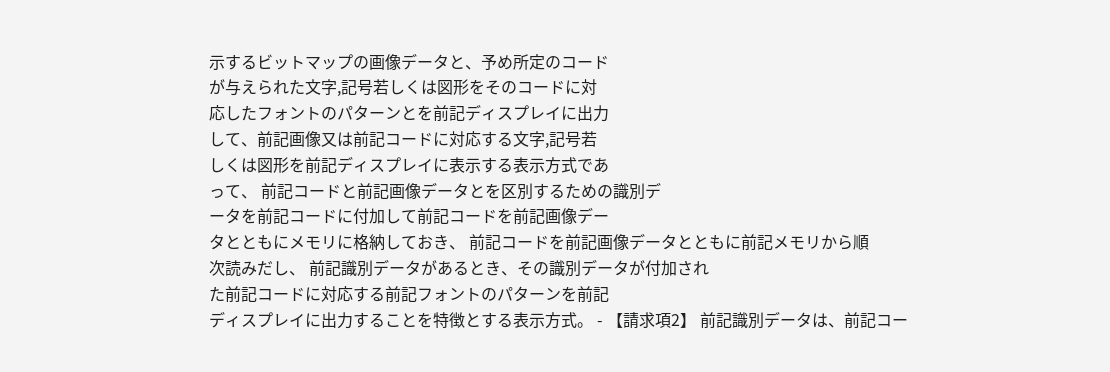示するビットマップの画像データと、予め所定のコード
が与えられた文字,記号若しくは図形をそのコードに対
応したフォントのパターンとを前記ディスプレイに出力
して、前記画像又は前記コードに対応する文字,記号若
しくは図形を前記ディスプレイに表示する表示方式であ
って、 前記コードと前記画像データとを区別するための識別デ
ータを前記コードに付加して前記コードを前記画像デー
タとともにメモリに格納しておき、 前記コードを前記画像データとともに前記メモリから順
次読みだし、 前記識別データがあるとき、その識別データが付加され
た前記コードに対応する前記フォントのパターンを前記
ディスプレイに出力することを特徴とする表示方式。 - 【請求項2】 前記識別データは、前記コー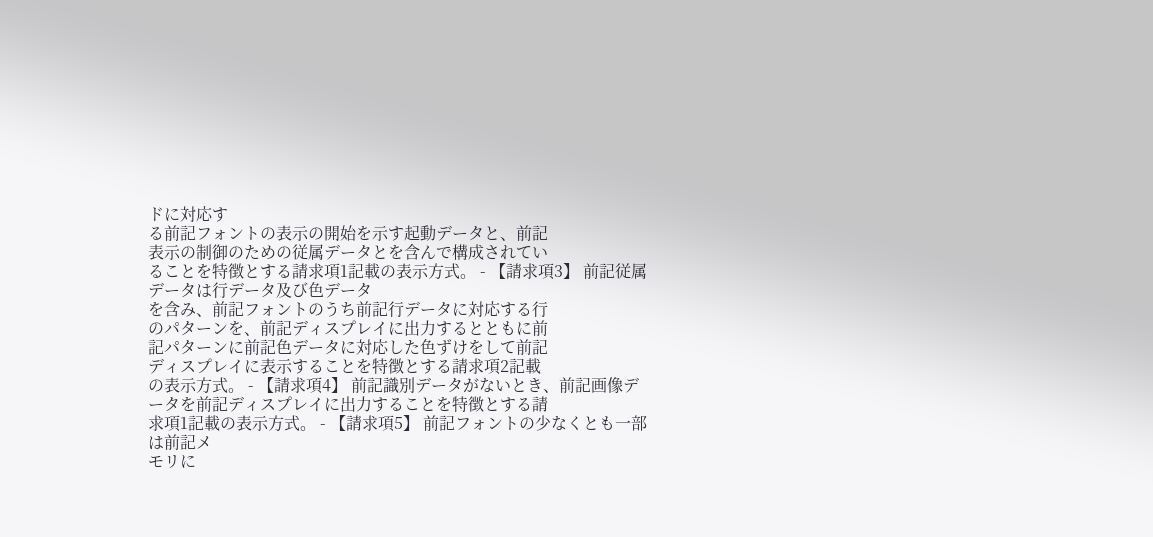ドに対応す
る前記フォントの表示の開始を示す起動データと、前記
表示の制御のための従属データとを含んで構成されてい
ることを特徴とする請求項1記載の表示方式。 - 【請求項3】 前記従属データは行データ及び色データ
を含み、前記フォントのうち前記行データに対応する行
のパターンを、前記ディスプレイに出力するとともに前
記パターンに前記色データに対応した色ずけをして前記
ディスプレイに表示することを特徴とする請求項2記載
の表示方式。 - 【請求項4】 前記識別データがないとき、前記画像デ
ータを前記ディスプレイに出力することを特徴とする請
求項1記載の表示方式。 - 【請求項5】 前記フォントの少なくとも一部は前記メ
モリに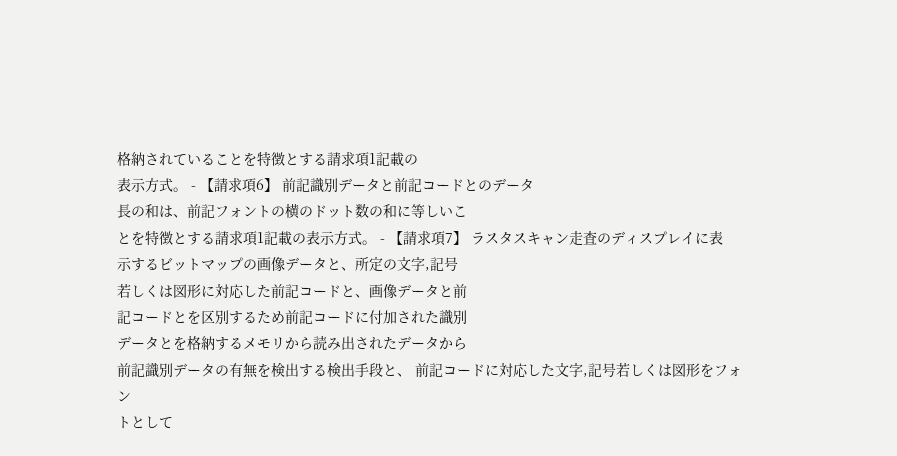格納されていることを特徴とする請求項1記載の
表示方式。 - 【請求項6】 前記識別データと前記コードとのデータ
長の和は、前記フォントの横のドット数の和に等しいこ
とを特徴とする請求項1記載の表示方式。 - 【請求項7】 ラスタスキャン走査のディスプレイに表
示するビットマップの画像データと、所定の文字,記号
若しくは図形に対応した前記コードと、画像データと前
記コードとを区別するため前記コードに付加された識別
データとを格納するメモリから読み出されたデータから
前記識別データの有無を検出する検出手段と、 前記コードに対応した文字,記号若しくは図形をフォン
トとして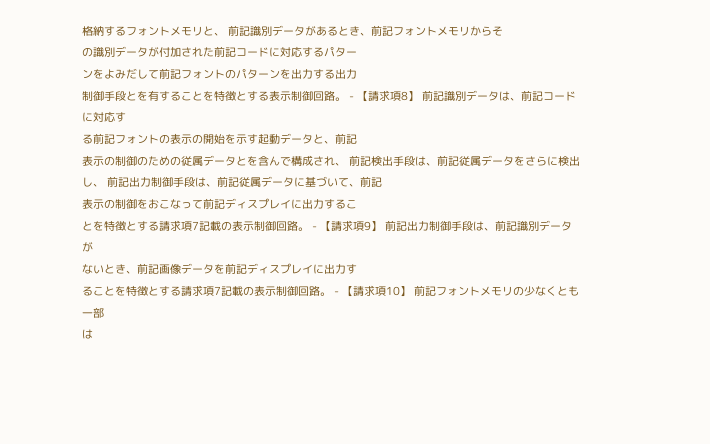格納するフォントメモリと、 前記識別データがあるとき、前記フォントメモリからそ
の識別データが付加された前記コードに対応するパター
ンをよみだして前記フォントのパターンを出力する出力
制御手段とを有することを特徴とする表示制御回路。 - 【請求項8】 前記識別データは、前記コードに対応す
る前記フォントの表示の開始を示す起動データと、前記
表示の制御のための従属データとを含んで構成され、 前記検出手段は、前記従属データをさらに検出し、 前記出力制御手段は、前記従属データに基づいて、前記
表示の制御をおこなって前記ディスプレイに出力するこ
とを特徴とする請求項7記載の表示制御回路。 - 【請求項9】 前記出力制御手段は、前記識別データが
ないとき、前記画像データを前記ディスプレイに出力す
ることを特徴とする請求項7記載の表示制御回路。 - 【請求項10】 前記フォントメモリの少なくとも一部
は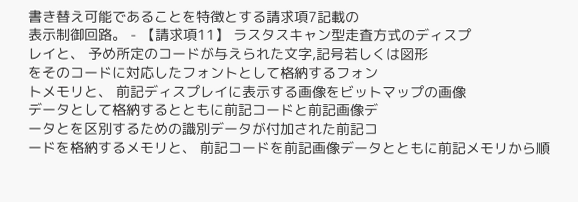書き替え可能であることを特徴とする請求項7記載の
表示制御回路。 - 【請求項11】 ラスタスキャン型走査方式のディスプ
レイと、 予め所定のコードが与えられた文字,記号若しくは図形
をそのコードに対応したフォントとして格納するフォン
トメモリと、 前記ディスプレイに表示する画像をビットマップの画像
データとして格納するとともに前記コードと前記画像デ
ータとを区別するための識別データが付加された前記コ
ードを格納するメモリと、 前記コードを前記画像データとともに前記メモリから順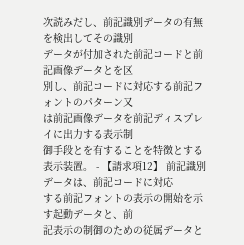次読みだし、前記識別データの有無を検出してその識別
データが付加された前記コードと前記画像データとを区
別し、前記コードに対応する前記フォントのパターン又
は前記画像データを前記ディスプレイに出力する表示制
御手段とを有することを特徴とする表示装置。 - 【請求項12】 前記識別データは、前記コードに対応
する前記フォントの表示の開始を示す起動データと、前
記表示の制御のための従属データと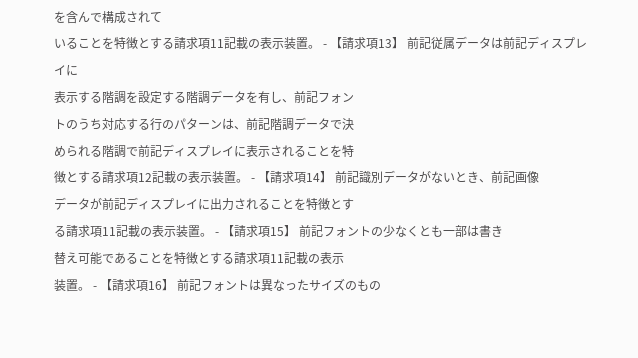を含んで構成されて
いることを特徴とする請求項11記載の表示装置。 - 【請求項13】 前記従属データは前記ディスプレイに
表示する階調を設定する階調データを有し、前記フォン
トのうち対応する行のパターンは、前記階調データで決
められる階調で前記ディスプレイに表示されることを特
徴とする請求項12記載の表示装置。 - 【請求項14】 前記識別データがないとき、前記画像
データが前記ディスプレイに出力されることを特徴とす
る請求項11記載の表示装置。 - 【請求項15】 前記フォントの少なくとも一部は書き
替え可能であることを特徴とする請求項11記載の表示
装置。 - 【請求項16】 前記フォントは異なったサイズのもの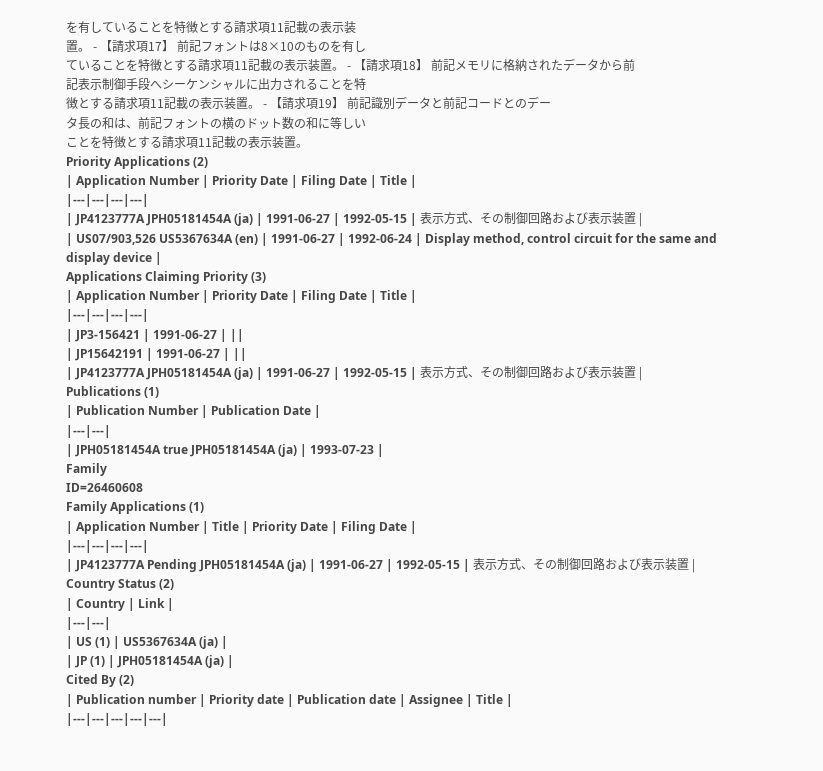を有していることを特徴とする請求項11記載の表示装
置。 - 【請求項17】 前記フォントは8×10のものを有し
ていることを特徴とする請求項11記載の表示装置。 - 【請求項18】 前記メモリに格納されたデータから前
記表示制御手段へシーケンシャルに出力されることを特
徴とする請求項11記載の表示装置。 - 【請求項19】 前記識別データと前記コードとのデー
タ長の和は、前記フォントの横のドット数の和に等しい
ことを特徴とする請求項11記載の表示装置。
Priority Applications (2)
| Application Number | Priority Date | Filing Date | Title |
|---|---|---|---|
| JP4123777A JPH05181454A (ja) | 1991-06-27 | 1992-05-15 | 表示方式、その制御回路および表示装置 |
| US07/903,526 US5367634A (en) | 1991-06-27 | 1992-06-24 | Display method, control circuit for the same and display device |
Applications Claiming Priority (3)
| Application Number | Priority Date | Filing Date | Title |
|---|---|---|---|
| JP3-156421 | 1991-06-27 | ||
| JP15642191 | 1991-06-27 | ||
| JP4123777A JPH05181454A (ja) | 1991-06-27 | 1992-05-15 | 表示方式、その制御回路および表示装置 |
Publications (1)
| Publication Number | Publication Date |
|---|---|
| JPH05181454A true JPH05181454A (ja) | 1993-07-23 |
Family
ID=26460608
Family Applications (1)
| Application Number | Title | Priority Date | Filing Date |
|---|---|---|---|
| JP4123777A Pending JPH05181454A (ja) | 1991-06-27 | 1992-05-15 | 表示方式、その制御回路および表示装置 |
Country Status (2)
| Country | Link |
|---|---|
| US (1) | US5367634A (ja) |
| JP (1) | JPH05181454A (ja) |
Cited By (2)
| Publication number | Priority date | Publication date | Assignee | Title |
|---|---|---|---|---|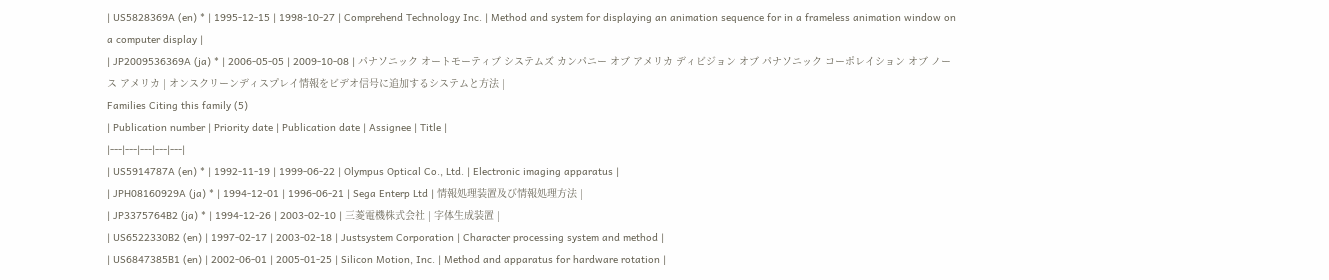| US5828369A (en) * | 1995-12-15 | 1998-10-27 | Comprehend Technology Inc. | Method and system for displaying an animation sequence for in a frameless animation window on a computer display |
| JP2009536369A (ja) * | 2006-05-05 | 2009-10-08 | パナソニック オートモーティブ システムズ カンパニー オブ アメリカ ディビジョン オブ パナソニック コーポレイション オブ ノース アメリカ | オンスクリーンディスプレイ情報をビデオ信号に追加するシステムと方法 |
Families Citing this family (5)
| Publication number | Priority date | Publication date | Assignee | Title |
|---|---|---|---|---|
| US5914787A (en) * | 1992-11-19 | 1999-06-22 | Olympus Optical Co., Ltd. | Electronic imaging apparatus |
| JPH08160929A (ja) * | 1994-12-01 | 1996-06-21 | Sega Enterp Ltd | 情報処理装置及び情報処理方法 |
| JP3375764B2 (ja) * | 1994-12-26 | 2003-02-10 | 三菱電機株式会社 | 字体生成装置 |
| US6522330B2 (en) | 1997-02-17 | 2003-02-18 | Justsystem Corporation | Character processing system and method |
| US6847385B1 (en) | 2002-06-01 | 2005-01-25 | Silicon Motion, Inc. | Method and apparatus for hardware rotation |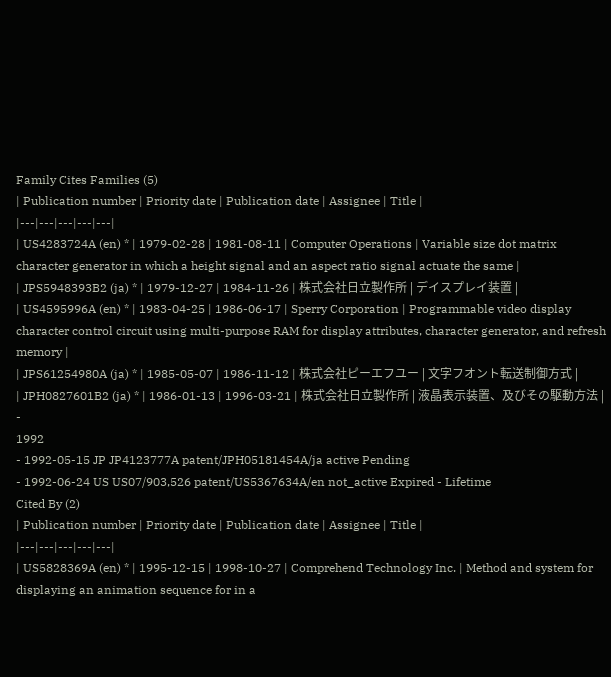Family Cites Families (5)
| Publication number | Priority date | Publication date | Assignee | Title |
|---|---|---|---|---|
| US4283724A (en) * | 1979-02-28 | 1981-08-11 | Computer Operations | Variable size dot matrix character generator in which a height signal and an aspect ratio signal actuate the same |
| JPS5948393B2 (ja) * | 1979-12-27 | 1984-11-26 | 株式会社日立製作所 | デイスプレイ装置 |
| US4595996A (en) * | 1983-04-25 | 1986-06-17 | Sperry Corporation | Programmable video display character control circuit using multi-purpose RAM for display attributes, character generator, and refresh memory |
| JPS61254980A (ja) * | 1985-05-07 | 1986-11-12 | 株式会社ピーエフユー | 文字フオント転送制御方式 |
| JPH0827601B2 (ja) * | 1986-01-13 | 1996-03-21 | 株式会社日立製作所 | 液晶表示装置、及びその駆動方法 |
-
1992
- 1992-05-15 JP JP4123777A patent/JPH05181454A/ja active Pending
- 1992-06-24 US US07/903,526 patent/US5367634A/en not_active Expired - Lifetime
Cited By (2)
| Publication number | Priority date | Publication date | Assignee | Title |
|---|---|---|---|---|
| US5828369A (en) * | 1995-12-15 | 1998-10-27 | Comprehend Technology Inc. | Method and system for displaying an animation sequence for in a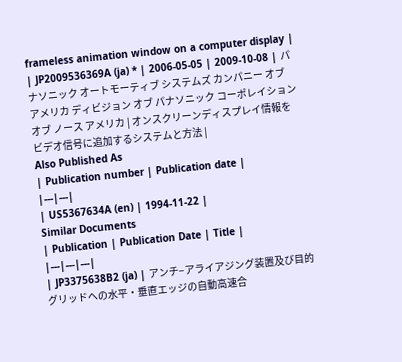frameless animation window on a computer display |
| JP2009536369A (ja) * | 2006-05-05 | 2009-10-08 | パナソニック オートモーティブ システムズ カンパニー オブ アメリカ ディビジョン オブ パナソニック コーポレイション オブ ノース アメリカ | オンスクリーンディスプレイ情報をビデオ信号に追加するシステムと方法 |
Also Published As
| Publication number | Publication date |
|---|---|
| US5367634A (en) | 1994-11-22 |
Similar Documents
| Publication | Publication Date | Title |
|---|---|---|
| JP3375638B2 (ja) | アンチ−アライアジング装置及び目的グリッドへの水平・垂直エッジの自動高速合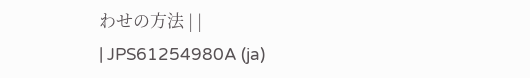わせの方法 | |
| JPS61254980A (ja)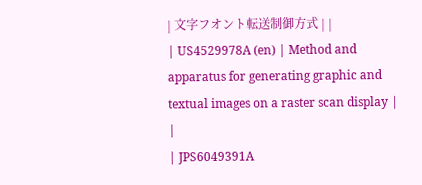| 文字フオント転送制御方式 | |
| US4529978A (en) | Method and apparatus for generating graphic and textual images on a raster scan display | |
| JPS6049391A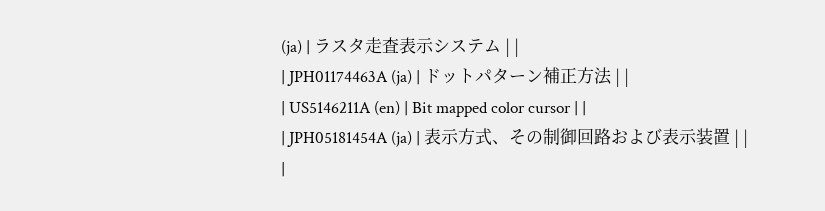(ja) | ラスタ走査表示システム | |
| JPH01174463A (ja) | ドットパターン補正方法 | |
| US5146211A (en) | Bit mapped color cursor | |
| JPH05181454A (ja) | 表示方式、その制御回路および表示装置 | |
|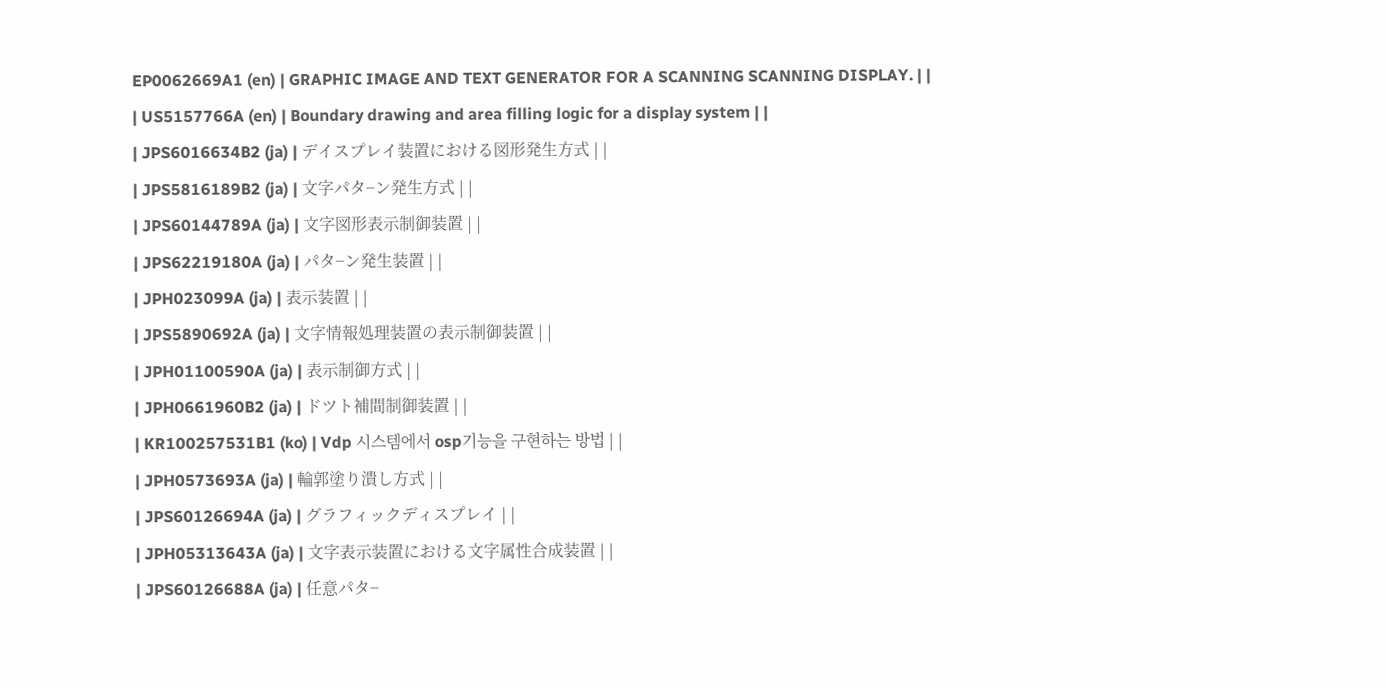EP0062669A1 (en) | GRAPHIC IMAGE AND TEXT GENERATOR FOR A SCANNING SCANNING DISPLAY. | |
| US5157766A (en) | Boundary drawing and area filling logic for a display system | |
| JPS6016634B2 (ja) | デイスプレイ装置における図形発生方式 | |
| JPS5816189B2 (ja) | 文字パタ−ン発生方式 | |
| JPS60144789A (ja) | 文字図形表示制御装置 | |
| JPS62219180A (ja) | パタ−ン発生装置 | |
| JPH023099A (ja) | 表示装置 | |
| JPS5890692A (ja) | 文字情報処理装置の表示制御装置 | |
| JPH01100590A (ja) | 表示制御方式 | |
| JPH0661960B2 (ja) | ドツト補間制御装置 | |
| KR100257531B1 (ko) | Vdp 시스템에서 osp기능을 구현하는 방법 | |
| JPH0573693A (ja) | 輪郭塗り潰し方式 | |
| JPS60126694A (ja) | グラフィックディスプレイ | |
| JPH05313643A (ja) | 文字表示装置における文字属性合成装置 | |
| JPS60126688A (ja) | 任意パタ−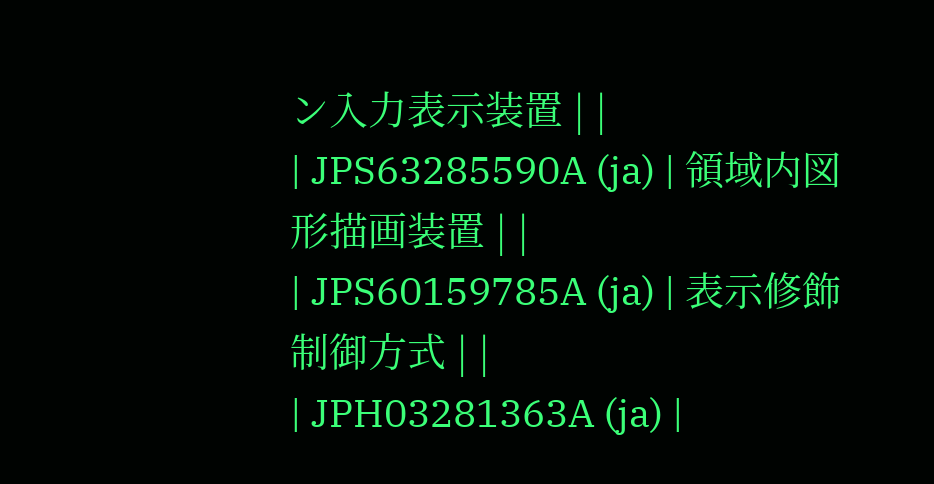ン入力表示装置 | |
| JPS63285590A (ja) | 領域内図形描画装置 | |
| JPS60159785A (ja) | 表示修飾制御方式 | |
| JPH03281363A (ja) |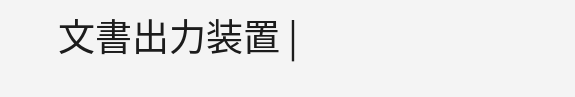文書出力装置 |